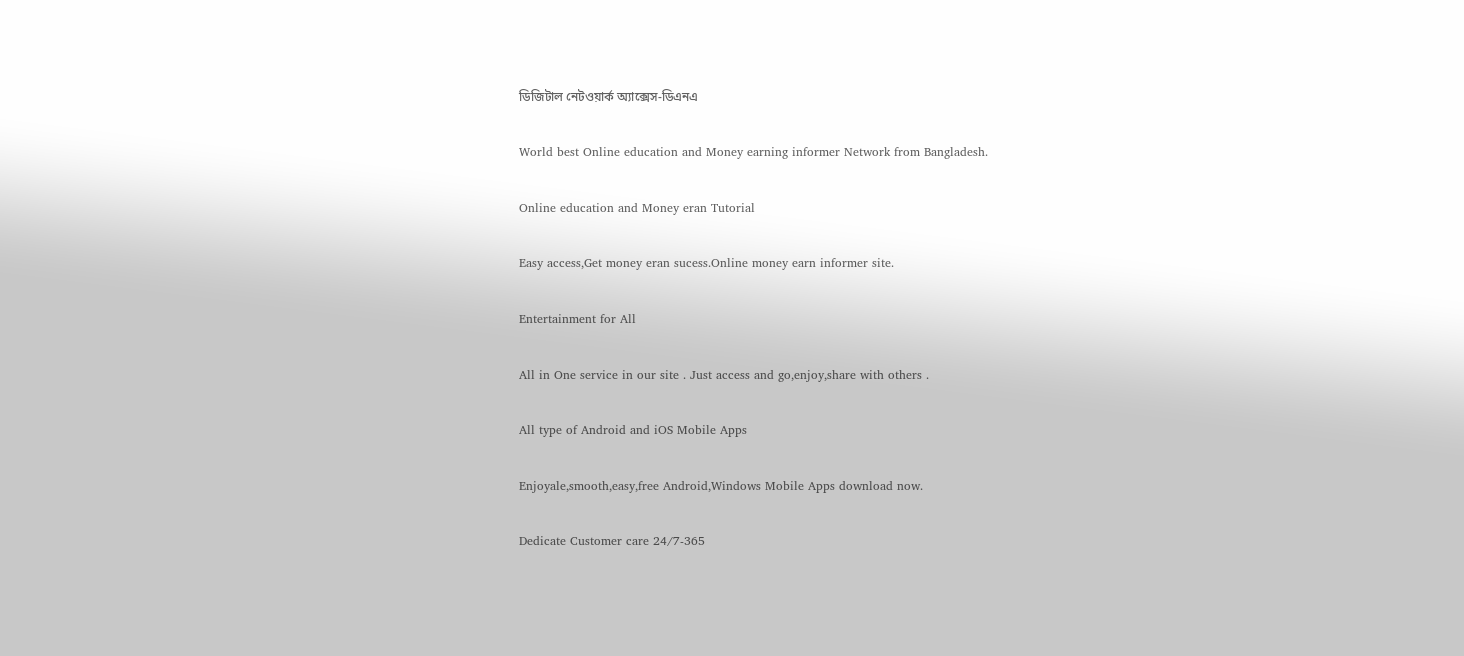ডিজিটাল নেটওয়ার্ক অ্যাক্সেস-ডিএনএ

World best Online education and Money earning informer Network from Bangladesh.

Online education and Money eran Tutorial

Easy access,Get money eran sucess.Online money earn informer site.

Entertainment for All

All in One service in our site . Just access and go,enjoy,share with others .

All type of Android and iOS Mobile Apps

Enjoyale,smooth,easy,free Android,Windows Mobile Apps download now.

Dedicate Customer care 24/7-365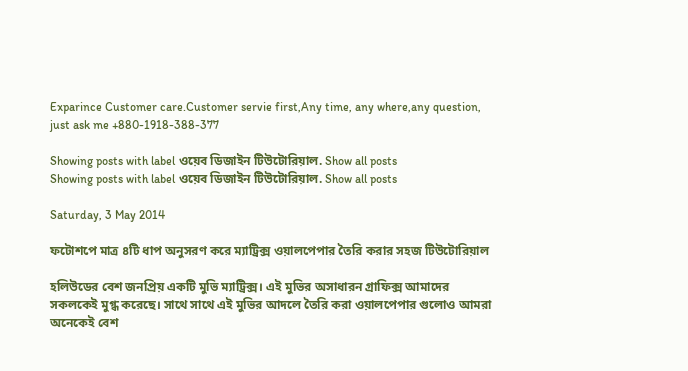Exparince Customer care.Customer servie first,Any time, any where,any question, just ask me +880-1918-388-377

Showing posts with label ওয়েব ডিজাইন টিউটোরিয়াল. Show all posts
Showing posts with label ওয়েব ডিজাইন টিউটোরিয়াল. Show all posts

Saturday, 3 May 2014

ফটোশপে মাত্র ৪টি ধাপ অনুসরণ করে ম্যাট্রিক্স ওয়ালপেপার তৈরি করার সহজ টিউটোরিয়াল

হলিউডের বেশ জনপ্রিয় একটি মুভি ম্যাট্রিক্স। এই মুভির অসাধারন গ্রাফিক্স আমাদের সকলকেই মুগ্ধ করেছে। সাথে সাথে এই মুভির আদলে তৈরি করা ওয়ালপেপার গুলোও আমরা অনেকেই বেশ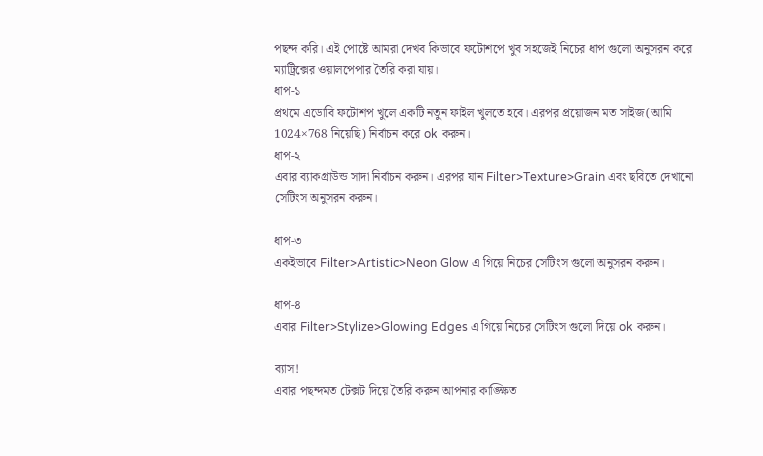পছন্দ করি। এই পোষ্টে আমরা দেখব কিভাবে ফটোশপে খুব সহজেই নিচের ধাপ গুলো অনুসরন করে ম্যাট্রিক্সের ওয়ালপেপার তৈরি করা যায়।
ধাপ-১
প্রথমে এডোবি ফটোশপ খুলে একটি নতুন ফাইল খুলতে হবে। এরপর প্রয়োজন মত সাইজ(আমি 1024×768 নিয়েছি) নির্বাচন করে ok করুন।
ধাপ-২
এবার ব্যাকগ্রাউন্ড সাদা নির্বাচন করুন। এরপর যান Filter>Texture>Grain এবং ছবিতে দেখানো সেটিংস অনুসরন করুন।

ধাপ-৩
একইভাবে Filter>Artistic>Neon Glow এ গিয়ে নিচের সেটিংস গুলো অনুসরন করুন।

ধাপ-৪
এবার Filter>Stylize>Glowing Edges এ গিয়ে নিচের সেটিংস গুলো দিয়ে ok করুন।

ব্যাস!
এবার পছন্দমত টেক্সট দিয়ে তৈরি করুন আপনার কাঙ্ক্ষিত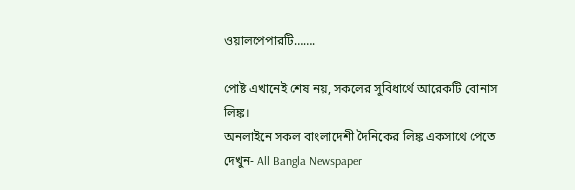ওয়ালপেপারটি…….

পোষ্ট এখানেই শেষ নয়, সকলের সুবিধার্থে আরেকটি বোনাস লিঙ্ক।
অনলাইনে সকল বাংলাদেশী দৈনিকের লিঙ্ক একসাথে পেতে দেখুন- All Bangla Newspaper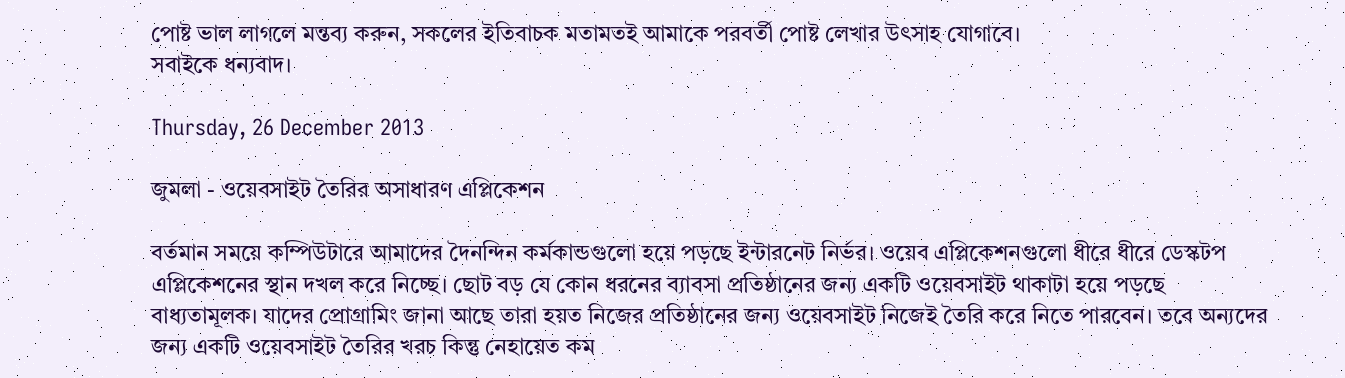পোষ্ট ভাল লাগলে মন্তব্য করুন, সকলের ইতিবাচক মতামতই আমাকে পরবর্তী পোষ্ট লেখার উৎসাহ যোগাবে।
সবাইকে ধন্যবাদ।

Thursday, 26 December 2013

জুমলা - ওয়েবসাইট তৈরির অসাধারণ এপ্লিকেশন

বর্তমান সময়ে কম্পিউটারে আমাদের দৈনন্দিন কর্মকান্ডগুলো হয়ে পড়ছে ইন্টারনেট নির্ভর। ওয়েব এপ্লিকেশনগুলো ধীরে ধীরে ডেস্কটপ এপ্লিকেশনের স্থান দখল করে নিচ্ছে। ছোট বড় যে কোন ধরনের ব্যাবসা প্রতিষ্ঠানের জন্য একটি ওয়েবসাইট থাকাটা হয়ে পড়ছে বাধ্যতামূলক। যাদের প্রোগ্রামিং জানা আছে তারা হয়ত নিজের প্রতিষ্ঠানের জন্য ওয়েবসাইট নিজেই তৈরি করে নিতে পারবেন। তবে অন্যদের জন্য একটি ওয়েবসাইট তৈরির খরচ কিন্তু নেহায়েত কম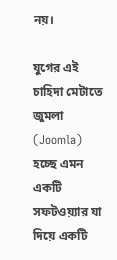নয়।

যুগের এই চাহিদা মেটাতে জুমলা (Joomla) হচ্ছে এমন একটি সফটওয়্যার যা দিয়ে একটি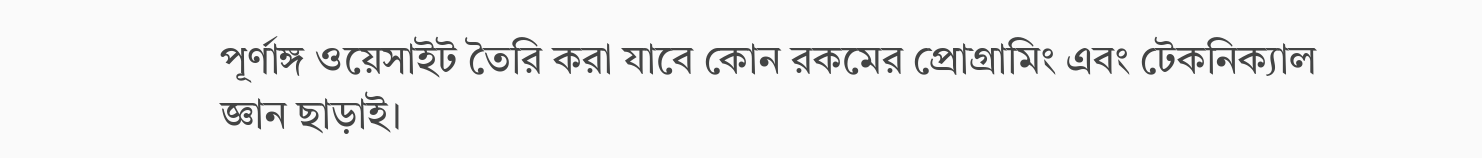পূর্ণাঙ্গ ওয়েসাইট তৈরি করা যাবে কোন রকমের প্রোগ্রামিং এবং টেকনিক্যাল জ্ঞান ছাড়াই।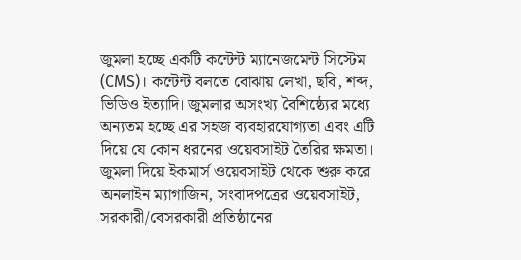জুমলা হচ্ছে একটি কন্টেন্ট ম্যানেজমেন্ট সিস্টেম (CMS)। কন্টেন্ট বলতে বোঝায় লেখা, ছবি, শব্দ, ভিডিও ইত্যাদি। জুমলার অসংখ্য বৈশিষ্ঠ্যের মধ্যে অন্যতম হচ্ছে এর সহজ ব্যবহারযোগ্যতা এবং এটি দিয়ে যে কোন ধরনের ওয়েবসাইট তৈরির ক্ষমতা। জুমলা দিয়ে ইকমার্স ওয়েবসাইট থেকে শুরু করে অনলাইন ম্যাগাজিন, সংবাদপত্রের ওয়েবসাইট, সরকারী/বেসরকারী প্রতিষ্ঠানের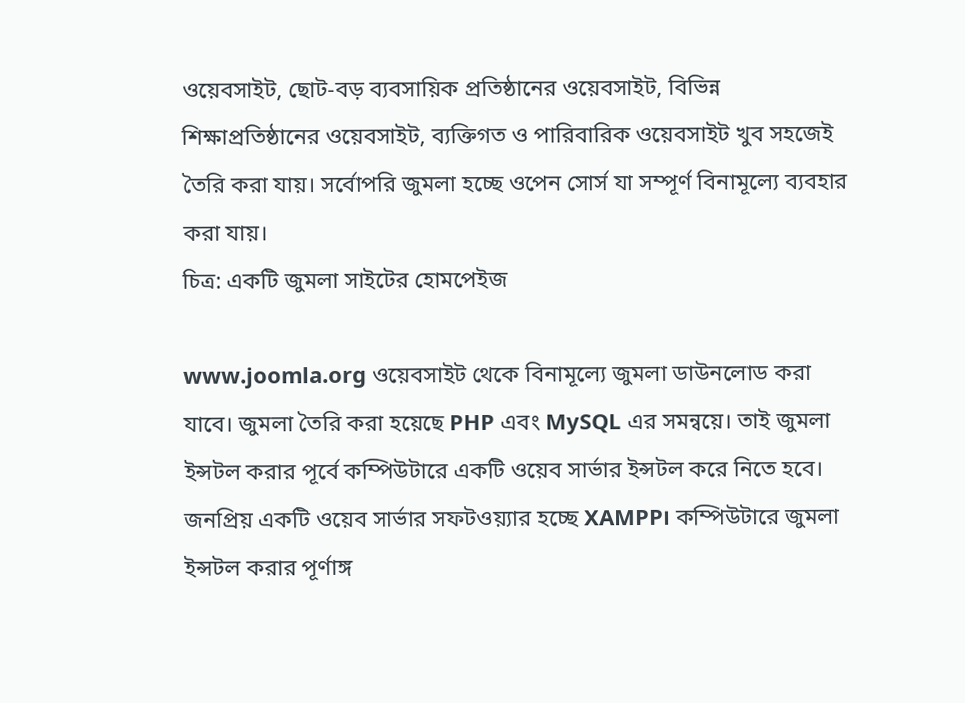ওয়েবসাইট, ছোট-বড় ব্যবসায়িক প্রতিষ্ঠানের ওয়েবসাইট, বিভিন্ন শিক্ষাপ্রতিষ্ঠানের ওয়েবসাইট, ব্যক্তিগত ও পারিবারিক ওয়েবসাইট খুব সহজেই তৈরি করা যায়। সর্বোপরি জুমলা হচ্ছে ওপেন সোর্স যা সম্পূর্ণ বিনামূল্যে ব্যবহার করা যায়।
চিত্র: একটি জুমলা সাইটের হোমপেইজ

www.joomla.org ওয়েবসাইট থেকে বিনামূল্যে জুমলা ডাউনলোড করা যাবে। জুমলা তৈরি করা হয়েছে PHP এবং MySQL এর সমন্বয়ে। তাই জুমলা ইন্সটল করার পূর্বে কম্পিউটারে একটি ওয়েব সার্ভার ইন্সটল করে নিতে হবে। জনপ্রিয় একটি ওয়েব সার্ভার সফটওয়্যার হচ্ছে XAMPP। কম্পিউটারে জুমলা ইন্সটল করার পূর্ণাঙ্গ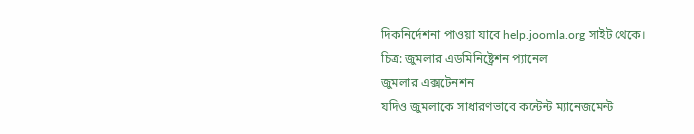দিকনির্দেশনা পাওয়া যাবে help.joomla.org সাইট থেকে।
চিত্র: জুমলার এডমিনিষ্ট্রেশন প্যানেল
জুমলার এক্সটেনশন
যদিও জুমলাকে সাধারণভাবে কন্টেন্ট ম্যানেজমেন্ট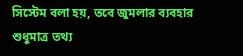সিস্টেম বলা হয়, তবে জুমলার ব্যবহার শুধুমাত্র তথ্য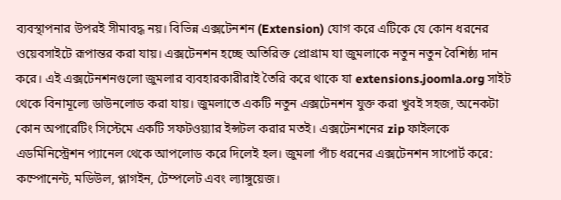ব্যবস্থাপনার উপরই সীমাবদ্ধ নয়। বিভিন্ন এক্সটেনশন (Extension) যোগ করে এটিকে যে কোন ধরনের ওয়েবসাইটে রূপান্তর করা যায়। এক্সটেনশন হচ্ছে অতিরিক্ত প্রোগ্রাম যা জুমলাকে নতুন নতুন বৈশিষ্ঠ্য দান করে। এই এক্সটেনশনগুলো জুমলার ব্যবহারকারীরাই তৈরি করে থাকে যা extensions.joomla.org সাইট থেকে বিনামূল্যে ডাউনলোড করা যায়। জুমলাতে একটি নতুন এক্সটেনশন যুক্ত করা খুবই সহজ, অনেকটা কোন অপারেটিং সিস্টেমে একটি সফটওয়্যার ইন্সটল করার মতই। এক্সটেনশনের zip ফাইলকে এডমিনিস্ট্রেশন প্যানেল থেকে আপলোড করে দিলেই হল। জুমলা পাঁচ ধরনের এক্সটেনশন সাপোর্ট করে: কম্পোনেন্ট, মডিউল, প্লাগইন, টেম্পলেট এবং ল্যাঙ্গুয়েজ।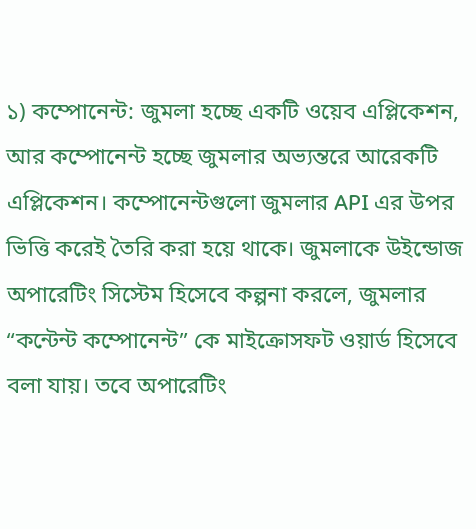১) কম্পোনেন্ট: জুমলা হচ্ছে একটি ওয়েব এপ্লিকেশন, আর কম্পোনেন্ট হচ্ছে জুমলার অভ্যন্তরে আরেকটি এপ্লিকেশন। কম্পোনেন্টগুলো জুমলার API এর উপর ভিত্তি করেই তৈরি করা হয়ে থাকে। জুমলাকে উইন্ডোজ অপারেটিং সিস্টেম হিসেবে কল্পনা করলে, জুমলার “কন্টেন্ট কম্পোনেন্ট” কে মাইক্রোসফট ওয়ার্ড হিসেবে বলা যায়। তবে অপারেটিং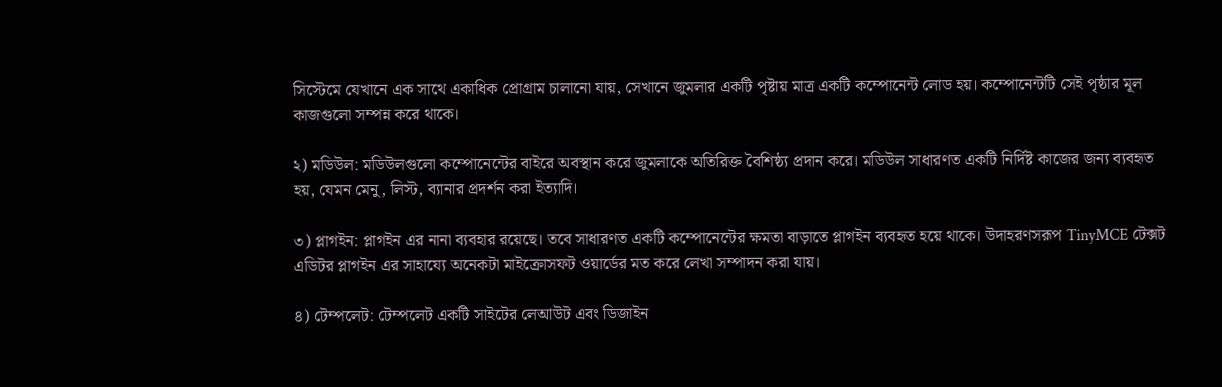সিস্টেমে যেখানে এক সাথে একাধিক প্রোগ্রাম চালানো যায়, সেখানে জুমলার একটি পৃষ্টায় মাত্র একটি কম্পোনেন্ট লোড হয়। কম্পোনেন্টটি সেই পৃষ্ঠার মূল কাজগুলো সম্পন্ন করে থাকে।

২) মডিউল: মডিউলগুলো কম্পোনেন্টের বাইরে অবস্থান করে জুমলাকে অতিরিক্ত বৈশিষ্ঠ্য প্রদান করে। মডিউল সাধারণত একটি নির্দিষ্ট কাজের জন্য ব্যবহৃত হয়, যেমন মেনু, লিস্ট, ব্যানার প্রদর্শন করা ইত্যাদি।

৩) প্লাগইন: প্লাগইন এর নানা ব্যবহার রয়েছে। তবে সাধারণত একটি কম্পোনেন্টের ক্ষমতা বাড়াতে প্লাগইন ব্যবহৃত হয়ে থাকে। উদাহরণসরূপ TinyMCE টেক্সট এডিটর প্লাগইন এর সাহায্যে অনেকটা মাইক্রোসফট ওয়ার্ডের মত করে লেখা সম্পাদন করা যায়।

৪) টেম্পলেট: টেম্পলেট একটি সাইটের লেআউট এবং ডিজাইন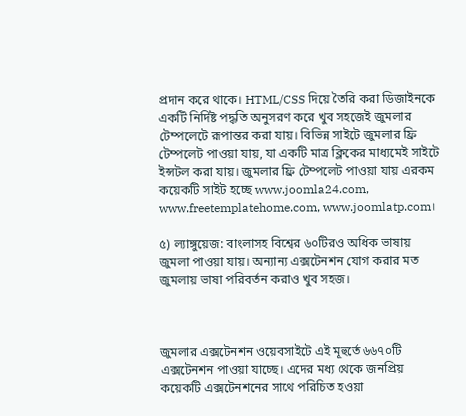প্রদান করে থাকে। HTML/CSS দিয়ে তৈরি করা ডিজাইনকে একটি নির্দিষ্ট পদ্ধতি অনুসরণ করে খুব সহজেই জুমলার টেম্পলেটে রূপান্তর করা যায়। বিভিন্ন সাইটে জুমলার ফ্রি টেম্পলেট পাওয়া যায়, যা একটি মাত্র ক্লিকের মাধ্যমেই সাইটে ইন্সটল করা যায়। জুমলার ফ্রি টেম্পলেট পাওয়া যায় এরকম কয়েকটি সাইট হচ্ছে www.joomla24.com, www.freetemplatehome.com, www.joomlatp.com।

৫) ল্যাঙ্গুয়েজ: বাংলাসহ বিশ্বের ৬০টিরও অধিক ভাষায় জুমলা পাওয়া যায়। অন্যান্য এক্সটেনশন যোগ করার মত জুমলায় ভাষা পরিবর্তন করাও খুব সহজ।



জুমলার এক্সটেনশন ওয়েবসাইটে এই মূহুর্তে ৬৬৭০টি এক্সটেনশন পাওয়া যাচ্ছে। এদের মধ্য থেকে জনপ্রিয় কয়েকটি এক্সটেনশনের সাথে পরিচিত হওয়া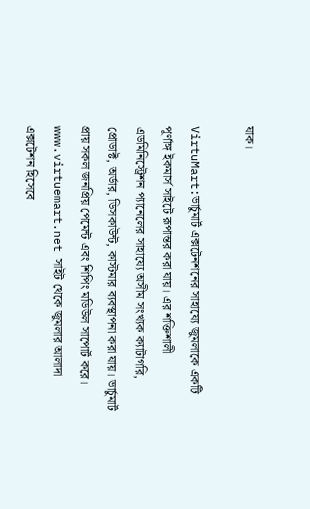যাক।

VirtuMart:ভার্চুমার্ট এক্সটেনশনের সাহায্যে জুমলাকে একটি পূর্ণাঙ্গ ইকমার্স সাইটে রূপান্তর করা যায়। এর শক্তিশালী এডমিনিস্ট্রেশন প্যানেলের সাহায্যে অসীম সংখ্যক ক্যাটাগরি, প্রোডাক্ট, অর্ডার, ডিসকাউন্ট, কাস্টমার ব্যবস্থাপনা করা যায়। ভার্চুমার্ট প্রায় সকল জনপ্রিয় পেমেন্ট এবং শিপিং মডিউল সাপোর্ট করে। www.virtuemart.net সাইট থেকে জুমলার আলাদা এক্সটেশন হিসেবে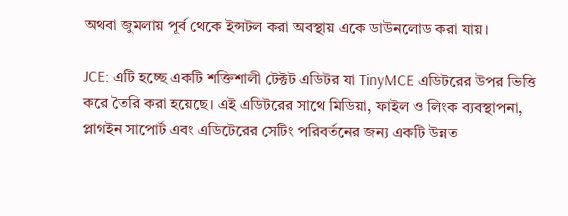অথবা জুমলায় পূর্ব থেকে ইন্সটল করা অবস্থায় একে ডাউনলোড করা যায়।

JCE: এটি হচ্ছে একটি শক্তিশালী টেক্টট এডিটর যা TinyMCE এডিটরের উপর ভিত্তি করে তৈরি করা হয়েছে। এই এডিটরের সাথে মিডিয়া, ফাইল ও লিংক ব্যবস্থাপনা, প্লাগইন সাপোর্ট এবং এডিটেরের সেটিং পরিবর্তনের জন্য একটি উন্নত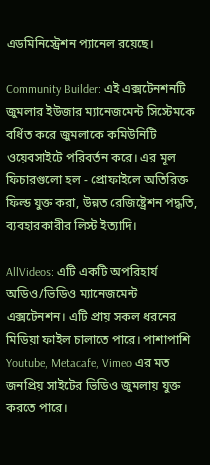এডমিনিস্ট্রেশন প্যানেল রয়েছে।

Community Builder: এই এক্সটেনশনটি জুমলার ইউজার ম্যানেজমেন্ট সিস্টেমকে বর্ধিত করে জুমলাকে কমিউনিটি ওয়েবসাইটে পরিবর্তন করে। এর মূল ফিচারগুলো হল - প্রোফাইলে অতিরিক্ত ফিল্ড যুক্ত করা, উন্নত রেজিষ্ট্রেশন পদ্ধতি, ব্যবহারকারীর লিস্ট ইত্যাদি।

AllVideos: এটি একটি অপরিহার্য অডিও/ভিডিও ম্যানেজমেন্ট এক্সটেনশন। এটি প্রায় সকল ধরনের মিডিয়া ফাইল চালাতে পারে। পাশাপাশি Youtube, Metacafe, Vimeo এর মত জনপ্রিয় সাইটের ভিডিও জুমলায় যুক্ত করতে পারে।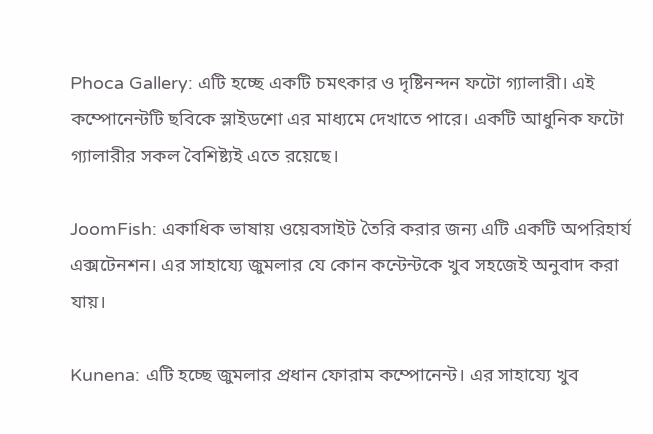Phoca Gallery: এটি হচ্ছে একটি চমৎকার ও দৃষ্টিনন্দন ফটো গ্যালারী। এই কম্পোনেন্টটি ছবিকে স্লাইডশো এর মাধ্যমে দেখাতে পারে। একটি আধুনিক ফটো গ্যালারীর সকল বৈশিষ্ট্যই এতে রয়েছে।

JoomFish: একাধিক ভাষায় ওয়েবসাইট তৈরি করার জন্য এটি একটি অপরিহার্য এক্সটেনশন। এর সাহায্যে জুমলার যে কোন কন্টেন্টকে খুব সহজেই অনুবাদ করা যায়।

Kunena: এটি হচ্ছে জুমলার প্রধান ফোরাম কম্পোনেন্ট। এর সাহায্যে খুব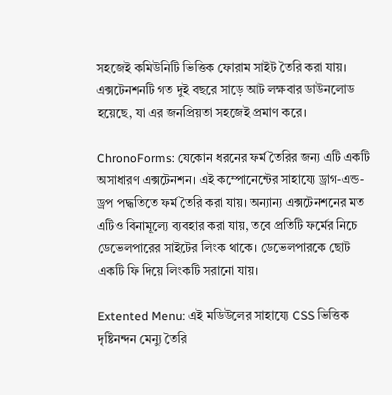সহজেই কমিউনিটি ভিত্তিক ফোরাম সাইট তৈরি করা যায়। এক্সটেনশনটি গত দুই বছরে সাড়ে আট লক্ষবার ডাউনলোড হয়েছে, যা এর জনপ্রিয়তা সহজেই প্রমাণ করে।

ChronoForms: যেকোন ধরনের ফর্ম তৈরির জন্য এটি একটি অসাধারণ এক্সটেনশন। এই কম্পোনেন্টের সাহায্যে ড্রাগ-এন্ড-ড্রপ পদ্ধতিতে ফর্ম তৈরি করা যায়। অন্যান্য এক্সটেনশনের মত এটিও বিনামূল্যে ব্যবহার করা যায়, তবে প্রতিটি ফর্মের নিচে ডেভেলপারের সাইটের লিংক থাকে। ডেভেলপারকে ছোট একটি ফি দিয়ে লিংকটি সরানো যায়।

Extented Menu: এই মডিউলের সাহায্যে CSS ভিত্তিক দৃষ্টিনন্দন মেন্যু তৈরি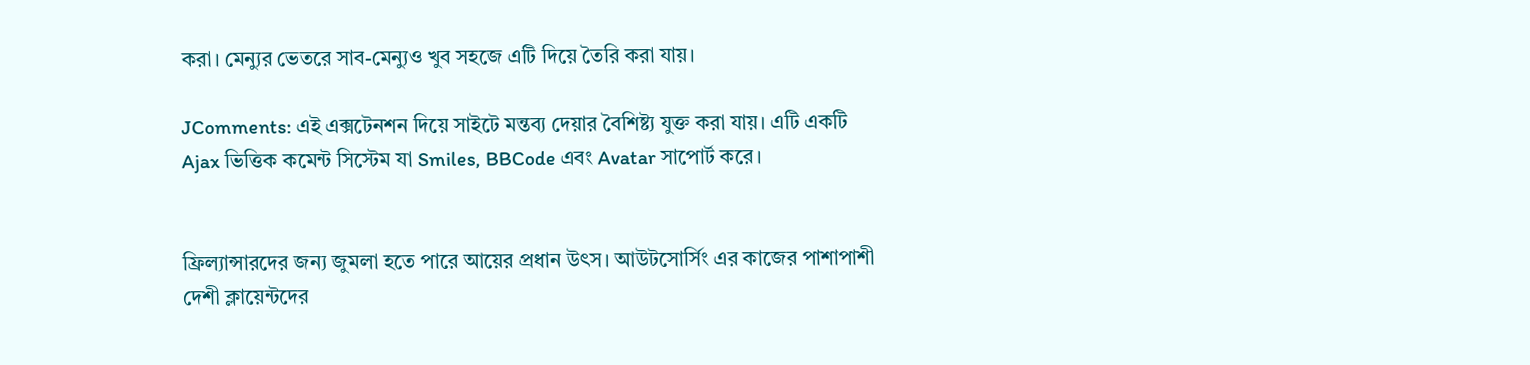করা। মেন্যুর ভেতরে সাব-মেন্যুও খুব সহজে এটি দিয়ে তৈরি করা যায়।

JComments: এই এক্সটেনশন দিয়ে সাইটে মন্তব্য দেয়ার বৈশিষ্ট্য যুক্ত করা যায়। এটি একটি Ajax ভিত্তিক কমেন্ট সিস্টেম যা Smiles, BBCode এবং Avatar সাপোর্ট করে।


ফ্রিল্যান্সারদের জন্য জুমলা হতে পারে আয়ের প্রধান উৎস। আউটসোর্সিং এর কাজের পাশাপাশী দেশী ক্লায়েন্টদের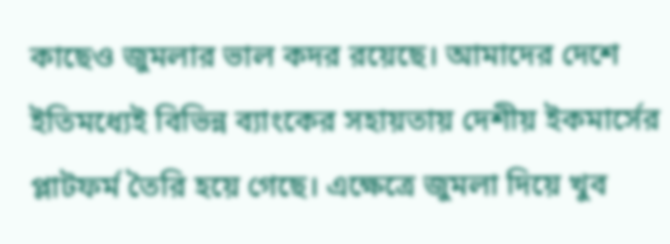কাছেও জুমলার ভাল কদর রয়েছে। আমাদের দেশে ইতিমধ্যেই বিভিন্ন ব্যাংকের সহায়তায় দেশীয় ইকমার্সের প্লাটফর্ম তৈরি হয়ে গেছে। এক্ষেত্রে জুমলা দিয়ে খুব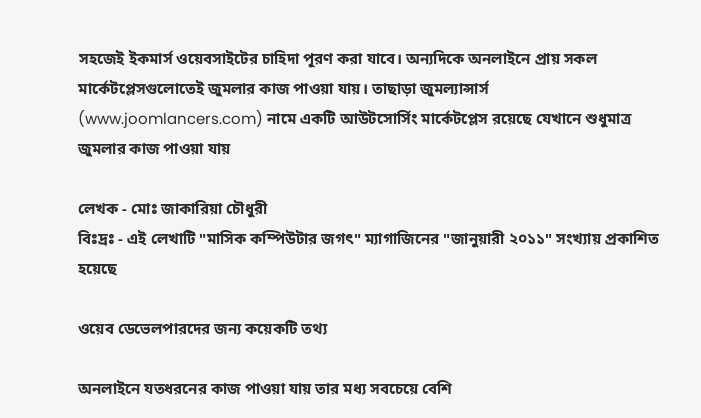সহজেই ইকমার্স ওয়েবসাইটের চাহিদা পূরণ করা যাবে। অন্যদিকে অনলাইনে প্রায় সকল মার্কেটপ্লেসগুলোতেই জুমলার কাজ পাওয়া যায়। তাছাড়া জুমল্যান্সার্স (www.joomlancers.com) নামে একটি আউটসোর্সিং মার্কেটপ্লেস রয়েছে যেখানে শুধুমাত্র জুমলার কাজ পাওয়া যায়

লেখক - মোঃ জাকারিয়া চৌধুরী
বিঃদ্রঃ - এই লেখাটি "মাসিক কম্পিউটার জগৎ" ম্যাগাজিনের "জানুয়ারী ২০১১" সংখ্যায় প্রকাশিত হয়েছে

ওয়েব ডেভেলপারদের জন্য কয়েকটি তথ্য

অনলাইনে যতধরনের কাজ পাওয়া যায় তার মধ্য সবচেয়ে বেশি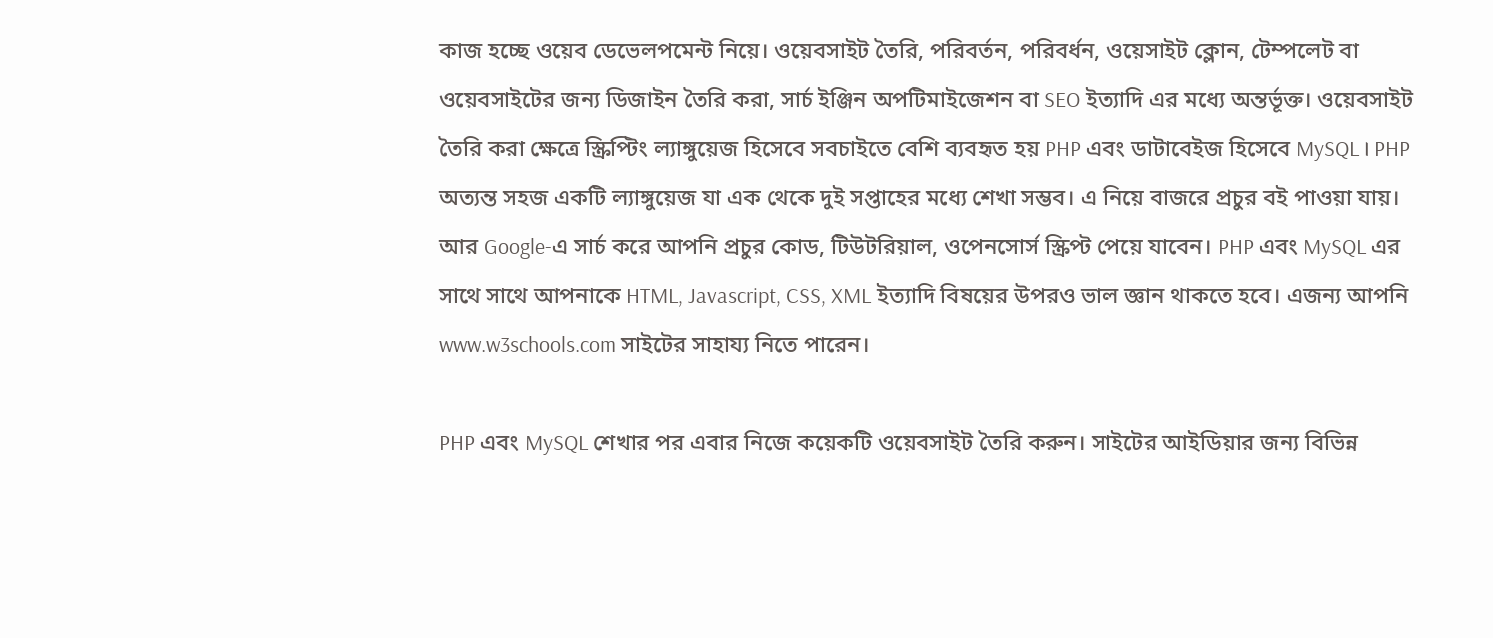কাজ হচ্ছে ওয়েব ডেভেলপমেন্ট নিয়ে। ওয়েবসাইট তৈরি, পরিবর্তন, পরিবর্ধন, ওয়েসাইট ক্লোন, টেম্পলেট বা ওয়েবসাইটের জন্য ডিজাইন তৈরি করা, সার্চ ইঞ্জিন অপটিমাইজেশন বা SEO ইত্যাদি এর মধ্যে অন্তর্ভূক্ত। ওয়েবসাইট তৈরি করা ক্ষেত্রে স্ক্রিপ্টিং ল্যাঙ্গুয়েজ হিসেবে সবচাইতে বেশি ব্যবহৃত হয় PHP এবং ডাটাবেইজ হিসেবে MySQL । PHP অত্যন্ত সহজ একটি ল্যাঙ্গুয়েজ যা এক থেকে দুই সপ্তাহের মধ্যে শেখা সম্ভব। এ নিয়ে বাজরে প্রচুর বই পাওয়া যায়। আর Google-এ সার্চ করে আপনি প্রচুর কোড, টিউটরিয়াল, ওপেনসোর্স স্ক্রিপ্ট পেয়ে যাবেন। PHP এবং MySQL এর সাথে সাথে আপনাকে HTML, Javascript, CSS, XML ইত্যাদি বিষয়ের উপরও ভাল জ্ঞান থাকতে হবে। এজন্য আপনি www.w3schools.com সাইটের সাহায্য নিতে পারেন।

PHP এবং MySQL শেখার পর এবার নিজে কয়েকটি ওয়েবসাইট তৈরি করুন। সাইটের আইডিয়ার জন্য বিভিন্ন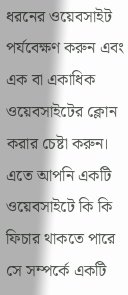ধরনের ওয়েবসাইট পর্যবেক্ষণ করুন এবং এক বা একাধিক ওয়েবসাইটের ক্লোন করার চেষ্টা করুন। এতে আপনি একটি ওয়েবসাইটে কি কি ফিচার থাকতে পারে সে সম্পর্কে একটি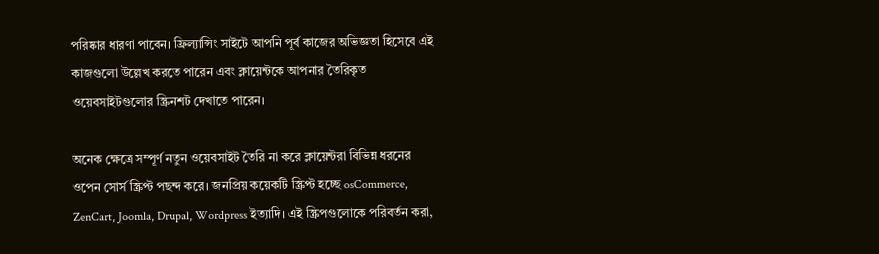পরিষ্কার ধারণা পাবেন। ফ্রিল্যান্সিং সাইটে আপনি পূর্ব কাজের অভিজ্ঞতা হিসেবে এই কাজগুলো উল্লেখ করতে পারেন এবং ক্লায়েন্টকে আপনার তৈরিকৃত ওয়েবসাইটগুলোর স্ক্রিনশট দেখাতে পারেন।

অনেক ক্ষেত্রে সম্পূর্ণ নতুন ওয়েবসাইট তৈরি না করে ক্লায়েন্টরা বিভিন্ন ধরনের ওপেন সোর্স স্ক্রিপ্ট পছন্দ করে। জনপ্রিয় কয়েকটি স্ক্রিপ্ট হচ্ছে osCommerce, ZenCart, Joomla, Drupal, Wordpress ইত্যাদি। এই স্ক্রিপগুলোকে পরিবর্তন করা,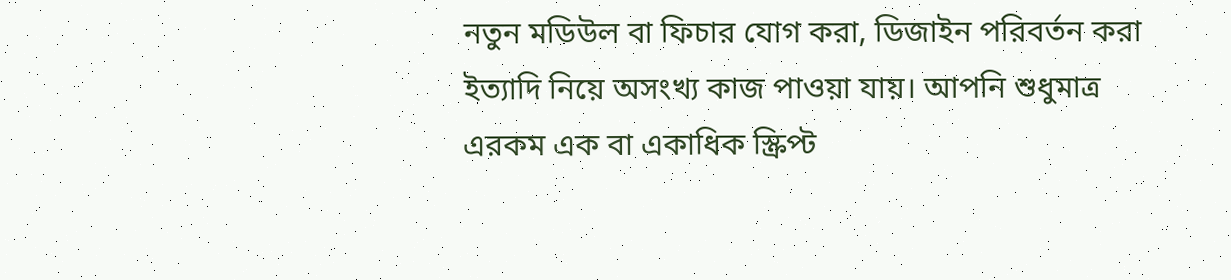নতুন মডিউল বা ফিচার যোগ করা, ডিজাইন পরিবর্তন করা ইত্যাদি নিয়ে অসংখ্য কাজ পাওয়া যায়। আপনি শুধুমাত্র এরকম এক বা একাধিক স্ক্রিপ্ট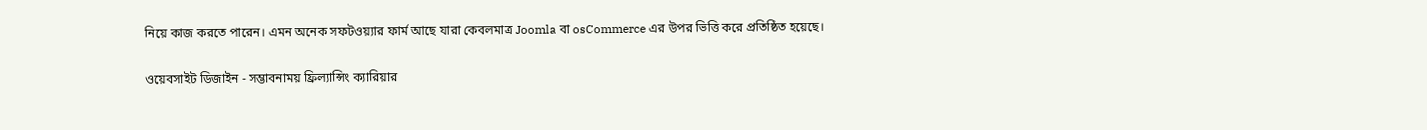নিয়ে কাজ করতে পারেন। এমন অনেক সফটওয়্যার ফার্ম আছে যারা কেবলমাত্র Joomla বা osCommerce এর উপর ভিত্তি করে প্রতিষ্ঠিত হয়েছে।

ওয়েবসাইট ডিজাইন - সম্ভাবনাময় ফ্রিল্যান্সিং ক্যারিয়ার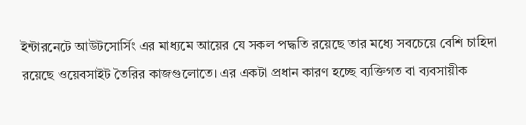ইন্টারনেটে আউটসোর্সিং এর মাধ্যমে আয়ের যে সকল পদ্ধতি রয়েছে তার মধ্যে সবচেয়ে বেশি চাহিদা রয়েছে ওয়েবসাইট তৈরির কাজগুলোতে। এর একটা প্রধান কারণ হচ্ছে ব্যক্তিগত বা ব্যবসায়ীক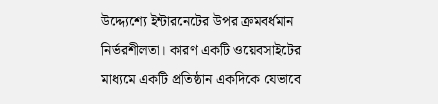উদ্দ্যেশ্যে ইন্টারনেটের উপর ক্রমবর্ধমান নির্ভরশীলতা। কারণ একটি ওয়েবসাইটের মাধ্যমে একটি প্রতিষ্ঠান একদিকে যেভাবে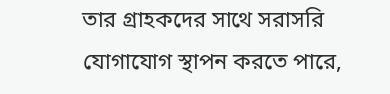তার গ্রাহকদের সাথে সরাসরি যোগাযোগ স্থাপন করতে পারে,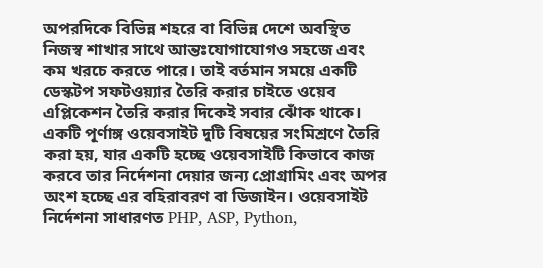অপরদিকে বিভিন্ন শহরে বা বিভিন্ন দেশে অবস্থিত নিজস্ব শাখার সাথে আন্তঃযোগাযোগও সহজে এবং কম খরচে করতে পারে। তাই বর্তমান সময়ে একটি ডেস্কটপ সফটওয়্যার তৈরি করার চাইতে ওয়েব এপ্লিকেশন তৈরি করার দিকেই সবার ঝোঁক থাকে।
একটি পূর্ণাঙ্গ ওয়েবসাইট দুটি বিষয়ের সংমিশ্রণে তৈরি করা হয়, যার একটি হচ্ছে ওয়েবসাইটি কিভাবে কাজ করবে তার নির্দেশনা দেয়ার জন্য প্রোগ্রামিং এবং অপর অংশ হচ্ছে এর বহিরাবরণ বা ডিজাইন। ওয়েবসাইট নির্দেশনা সাধারণত PHP, ASP, Python,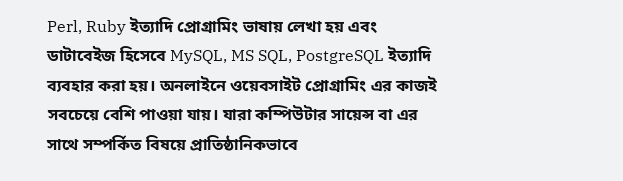Perl, Ruby ইত্যাদি প্রোগ্রামিং ভাষায় লেখা হয় এবং ডাটাবেইজ হিসেবে MySQL, MS SQL, PostgreSQL ইত্যাদি ব্যবহার করা হয়। অনলাইনে ওয়েবসাইট প্রোগ্রামিং এর কাজই সবচেয়ে বেশি পাওয়া যায়। যারা কম্পিউটার সায়েন্স বা এর সাথে সম্পর্কিত বিষয়ে প্রাতিষ্ঠানিকভাবে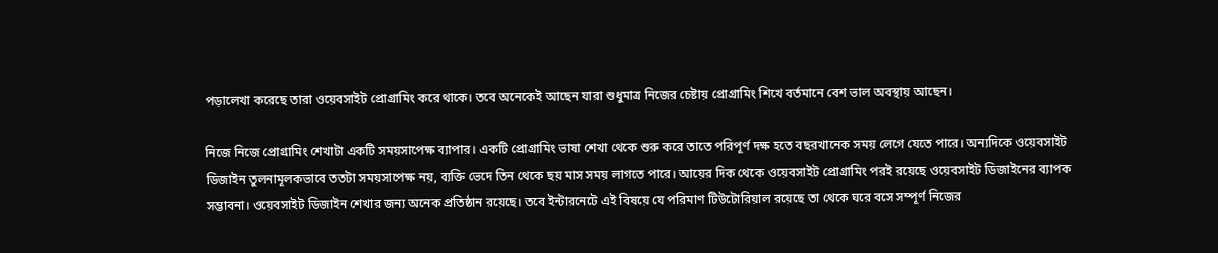পড়ালেখা করেছে তারা ওয়েবসাইট প্রোগ্রামিং করে থাকে। তবে অনেকেই আছেন যারা শুধুমাত্র নিজের চেষ্টায় প্রোগ্রামিং শিখে বর্তমানে বেশ ভাল অবস্থায় আছেন।

নিজে নিজে প্রোগ্রামিং শেখাটা একটি সময়সাপেক্ষ ব্যাপার। একটি প্রোগ্রামিং ভাষা শেখা থেকে শুরু করে তাতে পরিপূর্ণ দক্ষ হতে বছরখানেক সময় লেগে যেতে পারে। অন্যদিকে ওয়েবসাইট ডিজাইন তুলনামূলকভাবে ততটা সময়সাপেক্ষ নয়, ব্যক্তি ভেদে তিন থেকে ছয় মাস সময় লাগতে পারে। আয়ের দিক থেকে ওয়েবসাইট প্রোগ্রামিং পরই রয়েছে ওয়েবসাইট ডিজাইনের ব্যাপক সম্ভাবনা। ওয়েবসাইট ডিজাইন শেখার জন্য অনেক প্রতিষ্ঠান রয়েছে। তবে ইন্টারনেটে এই বিষয়ে যে পরিমাণ টিউটোরিয়াল রয়েছে তা থেকে ঘরে বসে সম্পূর্ণ নিজের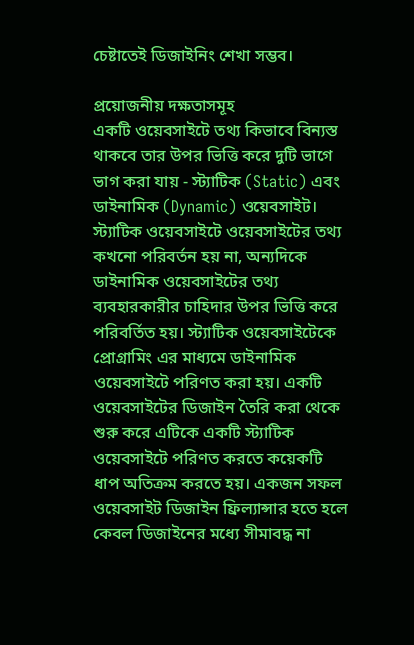চেষ্টাতেই ডিজাইনিং শেখা সম্ভব।

প্রয়োজনীয় দক্ষতাসমূহ
একটি ওয়েবসাইটে তথ্য কিভাবে বিন্যস্ত থাকবে তার উপর ভিত্তি করে দুটি ভাগে ভাগ করা যায় - স্ট্যাটিক (Static) এবং ডাইনামিক (Dynamic) ওয়েবসাইট। স্ট্যাটিক ওয়েবসাইটে ওয়েবসাইটের তথ্য কখনো পরিবর্তন হয় না, অন্যদিকে ডাইনামিক ওয়েবসাইটের তথ্য ব্যবহারকারীর চাহিদার উপর ভিত্তি করে পরিবর্তিত হয়। স্ট্যাটিক ওয়েবসাইটেকে প্রোগ্রামিং এর মাধ্যমে ডাইনামিক ওয়েবসাইটে পরিণত করা হয়। একটি ওয়েবসাইটের ডিজাইন তৈরি করা থেকে শুরু করে এটিকে একটি স্ট্যাটিক ওয়েবসাইটে পরিণত করতে কয়েকটি ধাপ অতিক্রম করতে হয়। একজন সফল ওয়েবসাইট ডিজাইন ফ্রিল্যান্সার হতে হলে কেবল ডিজাইনের মধ্যে সীমাবদ্ধ না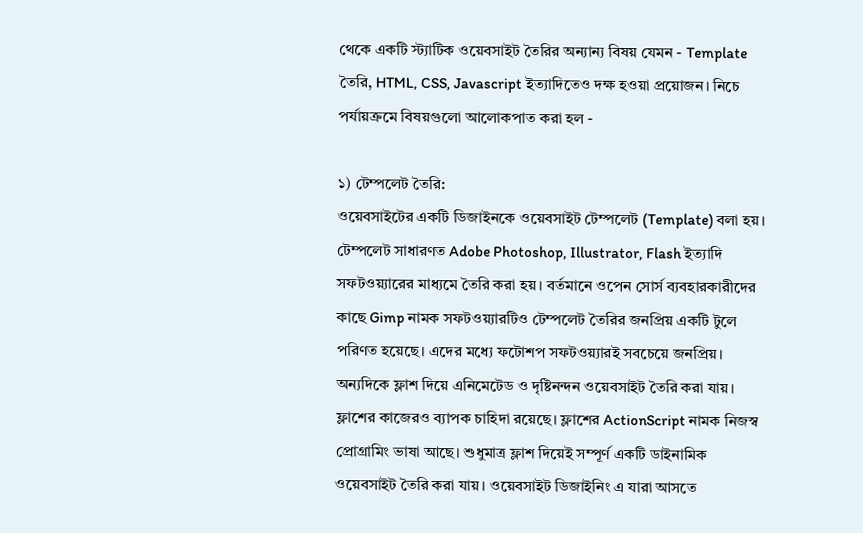থেকে একটি স্ট্যাটিক ওয়েবসাইট তৈরির অন্যান্য বিষয় যেমন - Template তৈরি, HTML, CSS, Javascript ইত্যাদিতেও দক্ষ হওয়া প্রয়োজন। নিচে পর্যায়ক্রমে বিষয়গুলো আলোকপাত করা হল -

১) টেম্পলেট তৈরি:
ওয়েবসাইটের একটি ডিজাইনকে ওয়েবসাইট টেম্পলেট (Template) বলা হয়। টেম্পলেট সাধারণত Adobe Photoshop, Illustrator, Flash ইত্যাদি সফটওয়্যারের মাধ্যমে তৈরি করা হয়। বর্তমানে ওপেন সোর্স ব্যবহারকারীদের কাছে Gimp নামক সফটওয়্যারটিও টেম্পলেট তৈরির জনপ্রিয় একটি টুলে পরিণত হয়েছে। এদের মধ্যে ফটোশপ সফটওয়্যারই সবচেয়ে জনপ্রিয়। অন্যদিকে ফ্লাশ দিয়ে এনিমেটেড ও দৃষ্টিনন্দন ওয়েবসাইট তৈরি করা যায়। ফ্লাশের কাজেরও ব্যাপক চাহিদা রয়েছে। ফ্লাশের ActionScript নামক নিজস্ব প্রোগ্রামিং ভাষা আছে। শুধুমাত্র ফ্লাশ দিয়েই সম্পূর্ণ একটি ডাইনামিক ওয়েবসাইট তৈরি করা যায়। ওয়েবসাইট ডিজাইনিং এ যারা আসতে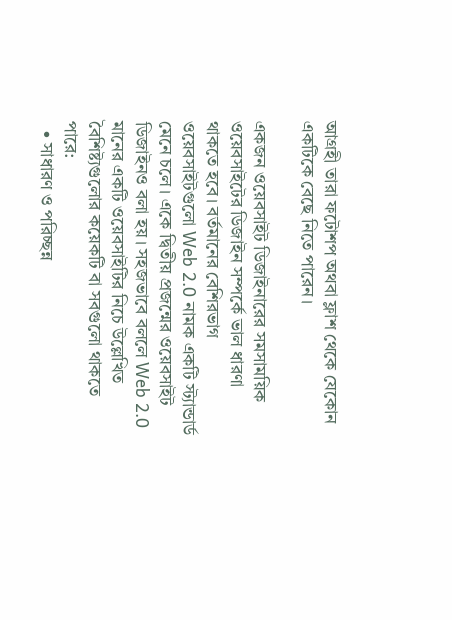আগ্রহী তারা ফটোশপ অথবা ফ্লাশ থেকে যেকোন একটিকে বেছে নিতে পারেন।

একজন ওয়েবসাইট ডিজাইনারের সমসাময়িক ওয়েবসাইটের ডিজাইন সম্পর্কে ভাল ধারণা থাকতে হবে। বর্তমানের বেশিরভাগ ওয়েবসাইটগুলো Web 2.0 নামক একটি স্ট্যান্ডার্ড মেনে চলে। একে দ্বিতীয় প্রজন্মের ওয়েবসাইট ডিজাইনও বলা হয়। সহজভাবে বললে Web 2.0 মানের একটি ওয়েবসাইটির নিচে উল্লেখিত বৈশিষ্ট্যগুলোর কয়েকটি বা সবগুলো থাকতে পারে:
  • সাধারণ ও পরিচ্ছন্ন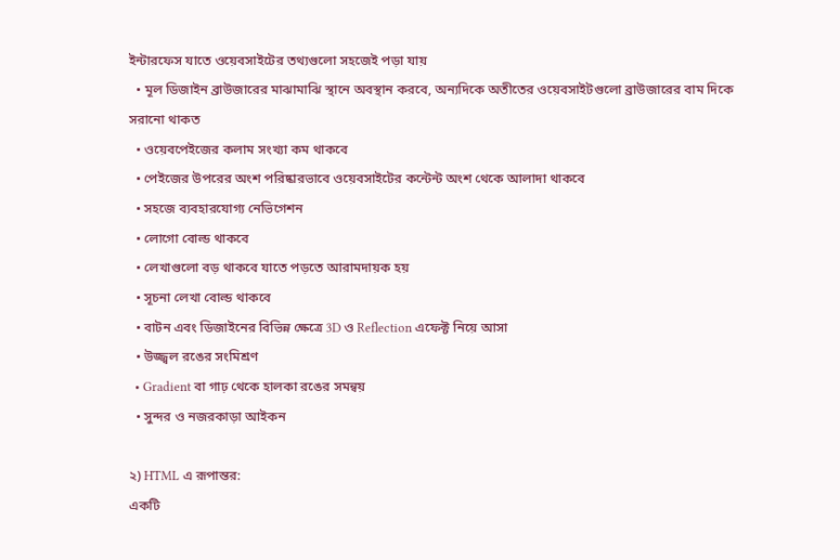ইন্টারফেস যাতে ওয়েবসাইটের তথ্যগুলো সহজেই পড়া যায়
  • মূল ডিজাইন ব্রাউজারের মাঝামাঝি স্থানে অবস্থান করবে, অন্যদিকে অতীতের ওয়েবসাইটগুলো ব্রাউজারের বাম দিকে সরানো থাকত
  • ওয়েবপেইজের কলাম সংখ্যা কম থাকবে
  • পেইজের উপরের অংশ পরিষ্কারভাবে ওয়েবসাইটের কন্টেন্ট অংশ থেকে আলাদা থাকবে
  • সহজে ব্যবহারযোগ্য নেভিগেশন
  • লোগো বোল্ড থাকবে
  • লেখাগুলো বড় থাকবে যাতে পড়তে আরামদায়ক হয়
  • সূচনা লেখা বোল্ড থাকবে
  • বাটন এবং ডিজাইনের বিভিন্ন ক্ষেত্রে 3D ও Reflection এফেক্ট নিয়ে আসা
  • উজ্জ্বল রঙের সংমিশ্রণ
  • Gradient বা গাঢ় থেকে হালকা রঙের সমন্বয়
  • সুন্দর ও নজরকাড়া আইকন

২) HTML এ রূপান্তর:
একটি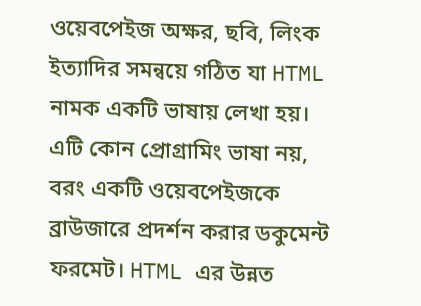ওয়েবপেইজ অক্ষর, ছবি, লিংক ইত্যাদির সমন্বয়ে গঠিত যা HTML নামক একটি ভাষায় লেখা হয়। এটি কোন প্রোগ্রামিং ভাষা নয়, বরং একটি ওয়েবপেইজকে ব্রাউজারে প্রদর্শন করার ডকুমেন্ট ফরমেট। HTML এর উন্নত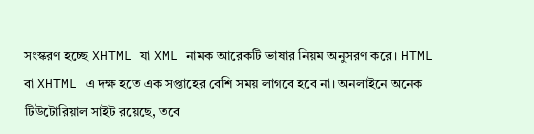সংস্করণ হচ্ছে XHTML যা XML নামক আরেকটি ভাষার নিয়ম অনুসরণ করে। HTML বা XHTML এ দক্ষ হতে এক সপ্তাহের বেশি সময় লাগবে হবে না। অনলাইনে অনেক টিউটোরিয়াল সাইট রয়েছে, তবে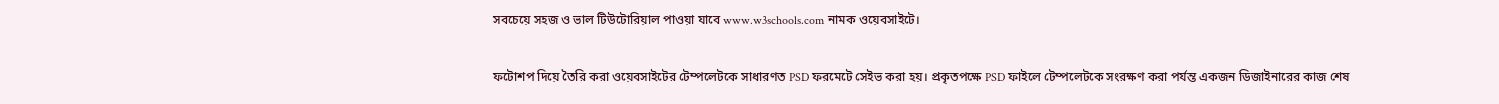সবচেয়ে সহজ ও ভাল টিউটোরিয়াল পাওয়া যাবে www.w3schools.com নামক ওয়েবসাইটে।

ফটোশপ দিয়ে তৈরি করা ওয়েবসাইটের টেম্পলেটকে সাধারণত PSD ফরমেটে সেইভ করা হয়। প্রকৃতপক্ষে PSD ফাইলে টেম্পলেটকে সংরক্ষণ করা পর্যন্ত একজন ডিজাইনারের কাজ শেষ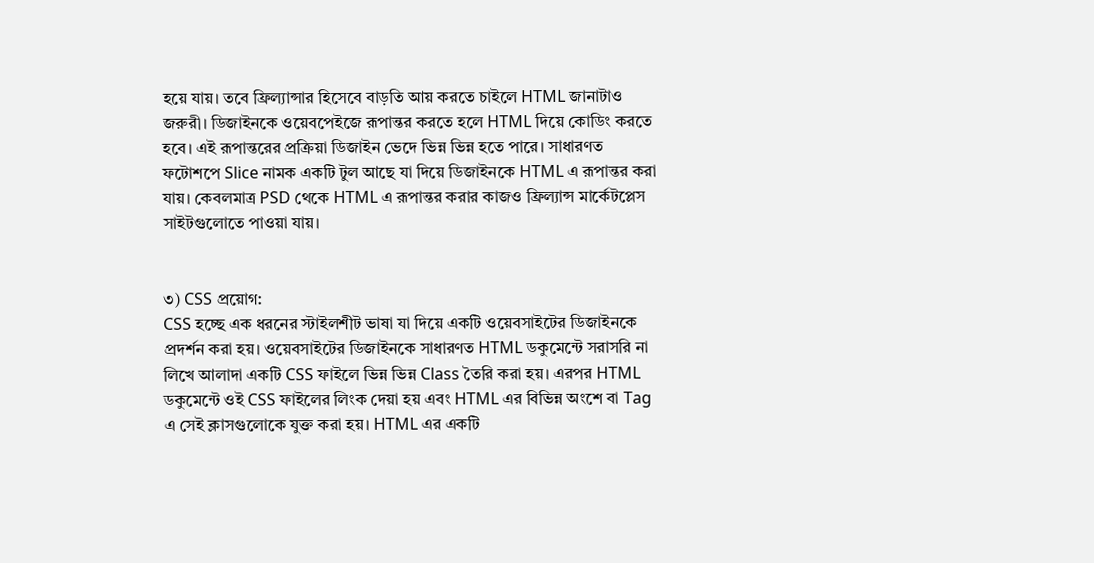হয়ে যায়। তবে ফ্রিল্যান্সার হিসেবে বাড়তি আয় করতে চাইলে HTML জানাটাও জরুরী। ডিজাইনকে ওয়েবপেইজে রূপান্তর করতে হলে HTML দিয়ে কোডিং করতে হবে। এই রূপান্তরের প্রক্রিয়া ডিজাইন ভেদে ভিন্ন ভিন্ন হতে পারে। সাধারণত ফটোশপে Slice নামক একটি টুল আছে যা দিয়ে ডিজাইনকে HTML এ রূপান্তর করা যায়। কেবলমাত্র PSD থেকে HTML এ রূপান্তর করার কাজও ফ্রিল্যান্স মার্কেটপ্লেস সাইটগুলোতে পাওয়া যায়।


৩) CSS প্রয়োগ:
CSS হচ্ছে এক ধরনের স্টাইলশীট ভাষা যা দিয়ে একটি ওয়েবসাইটের ডিজাইনকে প্রদর্শন করা হয়। ওয়েবসাইটের ডিজাইনকে সাধারণত HTML ডকুমেন্টে সরাসরি না লিখে আলাদা একটি CSS ফাইলে ভিন্ন ভিন্ন Class তৈরি করা হয়। এরপর HTML ডকুমেন্টে ওই CSS ফাইলের লিংক দেয়া হয় এবং HTML এর বিভিন্ন অংশে বা Tag এ সেই ক্লাসগুলোকে যুক্ত করা হয়। HTML এর একটি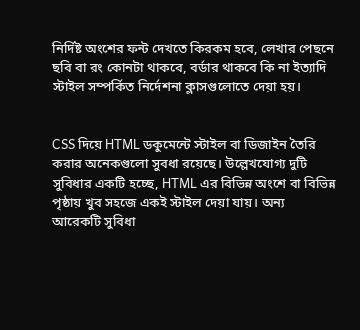নির্দিষ্ট অংশের ফন্ট দেখতে কিরকম হবে, লেখার পেছনে ছবি বা রং কোনটা থাকবে, বর্ডার থাকবে কি না ইত্যাদি স্টাইল সম্পর্কিত নির্দেশনা ক্লাসগুলোতে দেয়া হয়।


CSS দিয়ে HTML ডকুমেন্টে স্টাইল বা ডিজাইন তৈরি করার অনেকগুলো সুবধা রয়েছে। উল্লেখযোগ্য দুটি সুবিধার একটি হচ্ছে, HTML এর বিভিন্ন অংশে বা বিভিন্ন পৃষ্ঠায় খুব সহজে একই স্টাইল দেয়া যায়। অন্য আরেকটি সুবিধা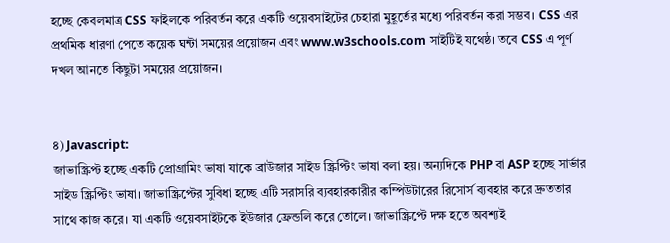হচ্ছে কেবলমাত্র CSS ফাইলকে পরিবর্তন করে একটি ওয়েবসাইটের চেহারা মুহূর্তের মধ্যে পরিবর্তন করা সম্ভব। CSS এর প্রথমিক ধারণা পেতে কয়েক ঘন্টা সময়ের প্রয়োজন এবং www.w3schools.com সাইটিই যথেষ্ঠ। তবে CSS এ পূর্ণ দখল আনতে কিছুটা সময়ের প্রয়োজন।


৪) Javascript:
জাভাস্ক্রিপ্ট হচ্ছে একটি প্রোগ্রামিং ভাষা যাকে ব্রাউজার সাইড স্ক্রিপ্টিং ভাষা বলা হয়। অন্যদিকে PHP বা ASP হচ্ছে সার্ভার সাইড স্ক্রিপ্টিং ভাষা। জাভাস্ক্রিপ্টের সুবিধা হচ্ছে এটি সরাসরি ব্যবহারকারীর কম্পিউটারের রিসোর্স ব্যবহার করে দ্রুততার সাথে কাজ করে। যা একটি ওয়েবসাইটকে ইউজার ফ্রেন্ডলি করে তোলে। জাভাস্ক্রিপ্টে দক্ষ হতে অবশ্যই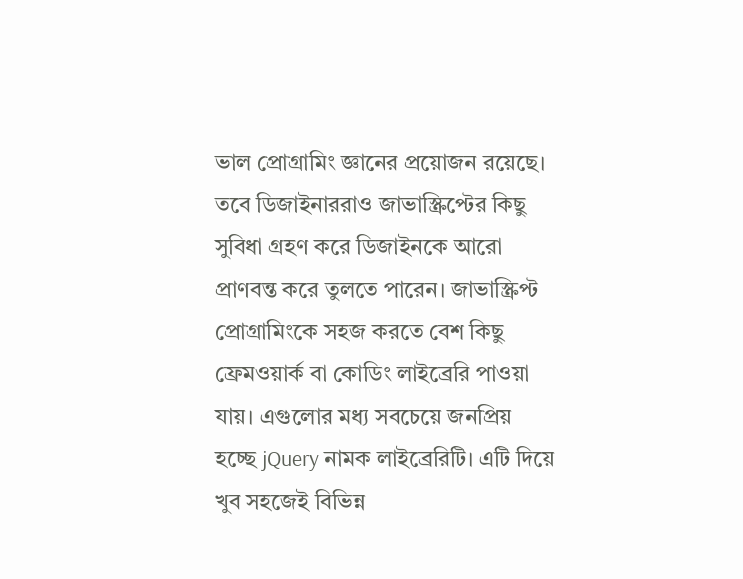ভাল প্রোগ্রামিং জ্ঞানের প্রয়োজন রয়েছে। তবে ডিজাইনাররাও জাভাস্ক্রিপ্টের কিছু সুবিধা গ্রহণ করে ডিজাইনকে আরো প্রাণবন্ত করে তুলতে পারেন। জাভাস্ক্রিপ্ট প্রোগ্রামিংকে সহজ করতে বেশ কিছু ফ্রেমওয়ার্ক বা কোডিং লাইব্রেরি পাওয়া যায়। এগুলোর মধ্য সবচেয়ে জনপ্রিয় হচ্ছে jQuery নামক লাইব্রেরিটি। এটি দিয়ে খুব সহজেই বিভিন্ন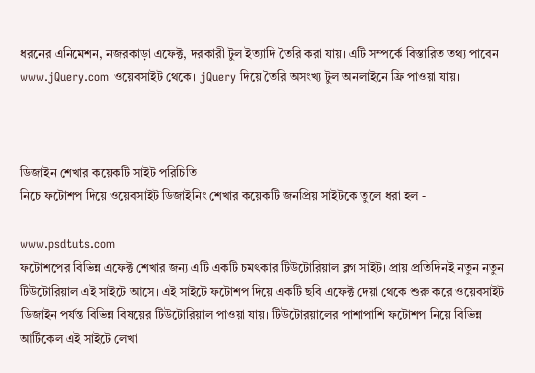ধরনের এনিমেশন, নজরকাড়া এফেক্ট, দরকারী টুল ইত্যাদি তৈরি করা যায়। এটি সম্পর্কে বিস্তারিত তথ্য পাবেন www.jQuery.com ওয়েবসাইট থেকে। jQuery দিয়ে তৈরি অসংখ্য টুল অনলাইনে ফ্রি পাওয়া যায়।



ডিজাইন শেখার কয়েকটি সাইট পরিচিতি
নিচে ফটোশপ দিয়ে ওয়েবসাইট ডিজাইনিং শেখার কয়েকটি জনপ্রিয় সাইটকে তুলে ধরা হল -

www.psdtuts.com
ফটোশপের বিভিন্ন এফেক্ট শেখার জন্য এটি একটি চমৎকার টিউটোরিয়াল ব্লগ সাইট। প্রায় প্রতিদিনই নতুন নতুন টিউটোরিয়াল এই সাইটে আসে। এই সাইটে ফটোশপ দিয়ে একটি ছবি এফেক্ট দেয়া থেকে শুরু করে ওয়েবসাইট ডিজাইন পর্যন্ত বিভিন্ন বিষয়ের টিউটোরিয়াল পাওয়া যায়। টিউটোরয়ালের পাশাপাশি ফটোশপ নিয়ে বিভিন্ন আর্টিকেল এই সাইটে লেখা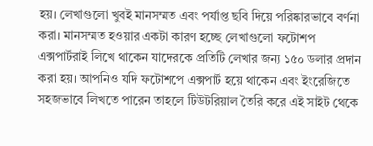হয়। লেখাগুলো খুবই মানসম্মত এবং পর্যাপ্ত ছবি দিয়ে পরিষ্কারভাবে বর্ণনা করা। মানসম্মত হওয়ার একটা কারণ হচ্ছে লেখাগুলো ফটোশপ এক্সপার্টরাই লিখে থাকেন যাদেরকে প্রতিটি লেখার জন্য ১৫০ ডলার প্রদান করা হয়। আপনিও যদি ফটোশপে এক্সপার্ট হয়ে থাকেন এবং ইংরেজিতে সহজভাবে লিখতে পারেন তাহলে টিউটরিয়াল তৈরি করে এই সাইট থেকে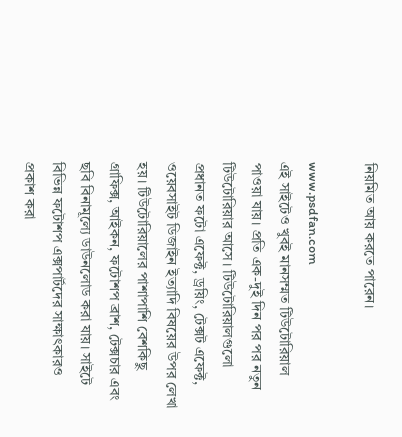নিয়মিত আয় করতে পারেন।

www.psdfan.com
এই সাইটেও খুবই মানসম্মত টিউটোরিয়াল পাওয়া যায়। প্রতি এক-দুই দিন পর পর নতুন টিউটোরিয়ার আসে। টিউটোরিয়ালগুলো প্রধানত ফটো এফেক্ট, ড্রয়িং, টেক্সট এফেক্ট, ওয়েবসাইট ডিজাইন ইত্যাদি বিষয়ের উপর লেখা হয়। টিউটোরিয়ালের পাশাপাশি বেশকিছু গ্রাফিক্স, আইকন, ফটোশপ ব্রাশ, টেক্সচার এবং ছবি বিনামূল্যে ডাউনলোড করা যায়। সাইটে বিভিন্ন ফটোশপ এক্সপার্টদের সাক্ষাৎকারও প্রকাশ করা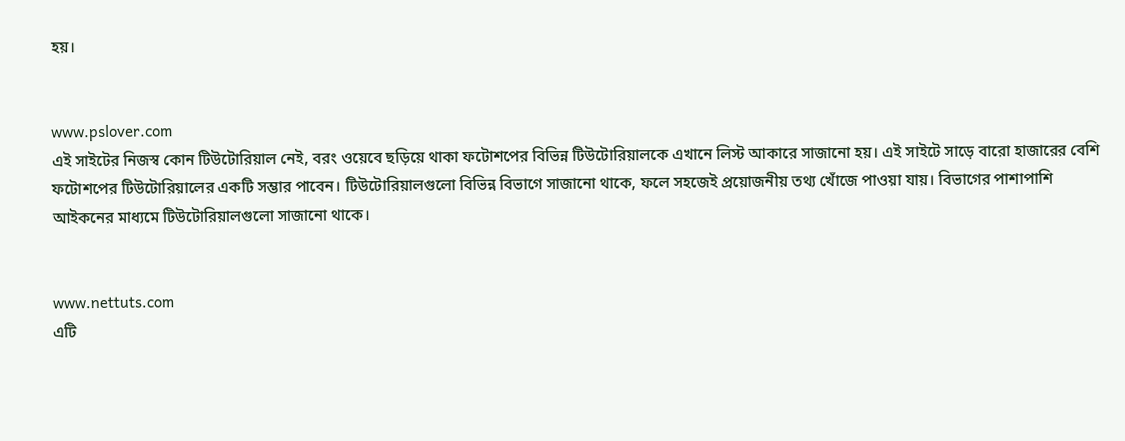হয়।


www.pslover.com
এই সাইটের নিজস্ব কোন টিউটোরিয়াল নেই, বরং ওয়েবে ছড়িয়ে থাকা ফটোশপের বিভিন্ন টিউটোরিয়ালকে এখানে লিস্ট আকারে সাজানো হয়। এই সাইটে সাড়ে বারো হাজারের বেশি ফটোশপের টিউটোরিয়ালের একটি সম্ভার পাবেন। টিউটোরিয়ালগুলো বিভিন্ন বিভাগে সাজানো থাকে, ফলে সহজেই প্রয়োজনীয় তথ্য খোঁজে পাওয়া যায়। বিভাগের পাশাপাশি আইকনের মাধ্যমে টিউটোরিয়ালগুলো সাজানো থাকে।


www.nettuts.com
এটি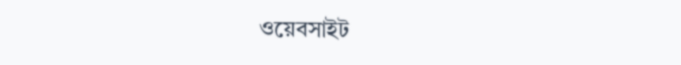ওয়েবসাইট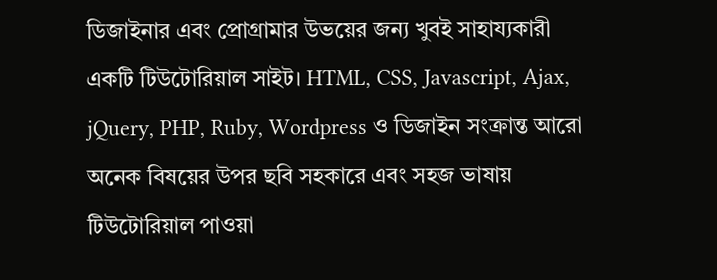ডিজাইনার এবং প্রোগ্রামার উভয়ের জন্য খুবই সাহায্যকারী একটি টিউটোরিয়াল সাইট। HTML, CSS, Javascript, Ajax, jQuery, PHP, Ruby, Wordpress ও ডিজাইন সংক্রান্ত আরো অনেক বিষয়ের উপর ছবি সহকারে এবং সহজ ভাষায় টিউটোরিয়াল পাওয়া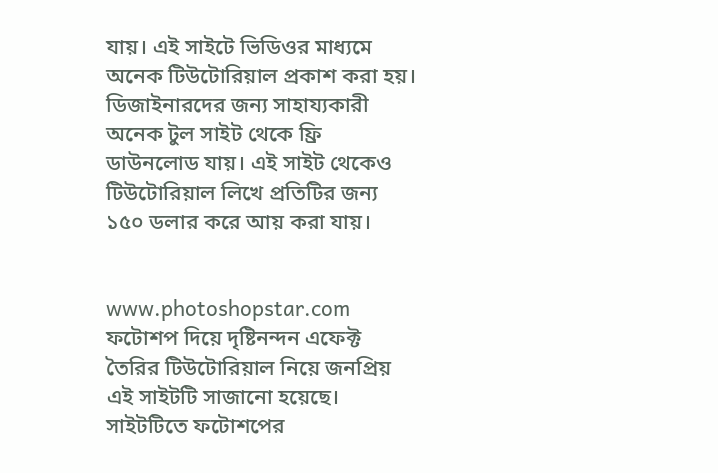যায়। এই সাইটে ভিডিওর মাধ্যমে অনেক টিউটোরিয়াল প্রকাশ করা হয়। ডিজাইনারদের জন্য সাহায্যকারী অনেক টুল সাইট থেকে ফ্রি ডাউনলোড যায়। এই সাইট থেকেও টিউটোরিয়াল লিখে প্রতিটির জন্য ১৫০ ডলার করে আয় করা যায়।


www.photoshopstar.com
ফটোশপ দিয়ে দৃষ্টিনন্দন এফেক্ট তৈরির টিউটোরিয়াল নিয়ে জনপ্রিয় এই সাইটটি সাজানো হয়েছে। সাইটটিতে ফটোশপের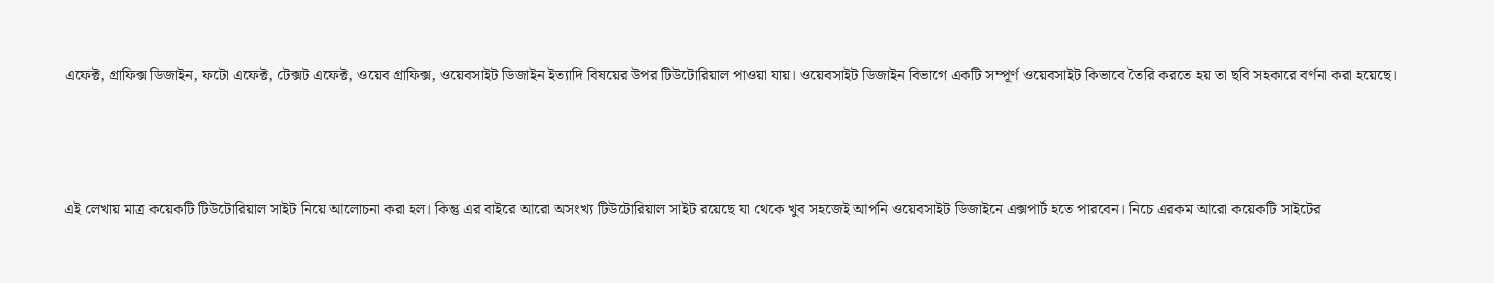এফেক্ট, গ্রাফিক্স ডিজাইন, ফটো এফেক্ট, টেক্সট এফেক্ট, ওয়েব গ্রাফিক্স, ওয়েবসাইট ডিজাইন ইত্যাদি বিষয়ের উপর টিউটোরিয়াল পাওয়া যায়। ওয়েবসাইট ডিজাইন বিভাগে একটি সম্পূর্ণ ওয়েবসাইট কিভাবে তৈরি করতে হয় তা ছবি সহকারে বর্ণনা করা হয়েছে।



এই লেখায় মাত্র কয়েকটি টিউটোরিয়াল সাইট নিয়ে আলোচনা করা হল। কিন্তু এর বাইরে আরো অসংখ্য টিউটোরিয়াল সাইট রয়েছে যা থেকে খুব সহজেই আপনি ওয়েবসাইট ডিজাইনে এক্সপার্ট হতে পারবেন। নিচে এরকম আরো কয়েকটি সাইটের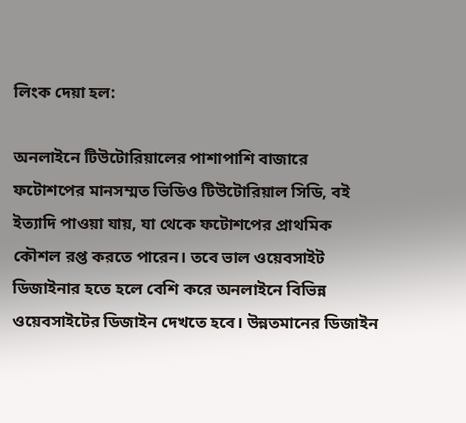লিংক দেয়া হল:

অনলাইনে টিউটোরিয়ালের পাশাপাশি বাজারে ফটোশপের মানসম্মত ভিডিও টিউটোরিয়াল সিডি, বই ইত্যাদি পাওয়া যায়, যা থেকে ফটোশপের প্রাথমিক কৌশল রপ্ত করতে পারেন। তবে ভাল ওয়েবসাইট ডিজাইনার হতে হলে বেশি করে অনলাইনে বিভিন্ন ওয়েবসাইটের ডিজাইন দেখতে হবে। উন্নতমানের ডিজাইন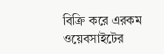বিক্রি করে এরকম ওয়েবসাইটের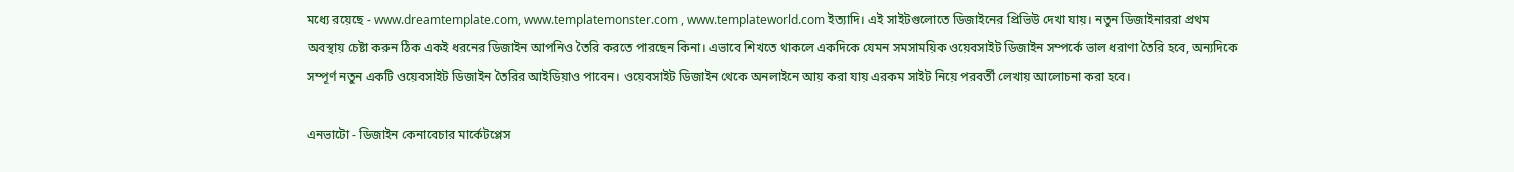মধ্যে রয়েছে - www.dreamtemplate.com, www.templatemonster.com , www.templateworld.com ইত্যাদি। এই সাইটগুলোতে ডিজাইনের প্রিভিউ দেখা যায়। নতুন ডিজাইনাররা প্রথম অবস্থায় চেষ্টা করুন ঠিক একই ধরনের ডিজাইন আপনিও তৈরি করতে পারছেন কিনা। এভাবে শিখতে থাকলে একদিকে যেমন সমসাময়িক ওয়েবসাইট ডিজাইন সম্পর্কে ভাল ধরাণা তৈরি হবে, অন্যদিকে সম্পূর্ণ নতুন একটি ওয়েবসাইট ডিজাইন তৈরির আইডিয়াও পাবেন। ওয়েবসাইট ডিজাইন থেকে অনলাইনে আয় করা যায় এরকম সাইট নিয়ে পরবর্তী লেখায় আলোচনা করা হবে।

এনভাটো - ডিজাইন কেনাবেচার মার্কেটপ্লেস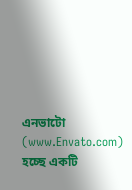এনভাটো (www.Envato.com) হচ্ছে একটি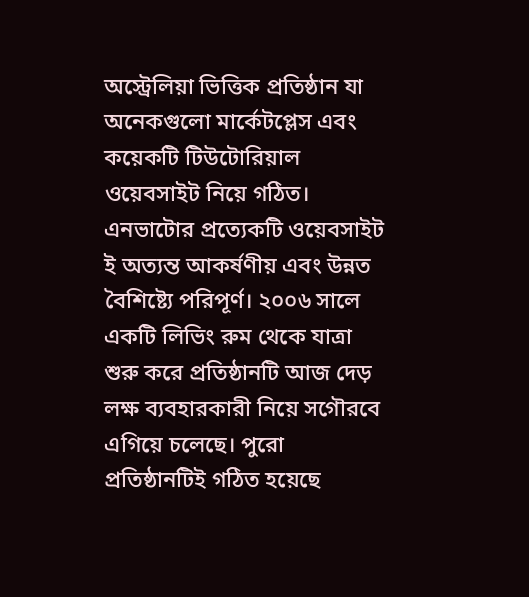অস্ট্রেলিয়া ভিত্তিক প্রতিষ্ঠান যা অনেকগুলো মার্কেটপ্লেস এবং কয়েকটি টিউটোরিয়াল ওয়েবসাইট নিয়ে গঠিত। এনভাটোর প্রত্যেকটি ওয়েবসাইট ই অত্যন্ত আকর্ষণীয় এবং উন্নত বৈশিষ্ট্যে পরিপূর্ণ। ২০০৬ সালে একটি লিভিং রুম থেকে যাত্রা শুরু করে প্রতিষ্ঠানটি আজ দেড় লক্ষ ব্যবহারকারী নিয়ে সগৌরবে এগিয়ে চলেছে। পুরো প্রতিষ্ঠানটিই গঠিত হয়েছে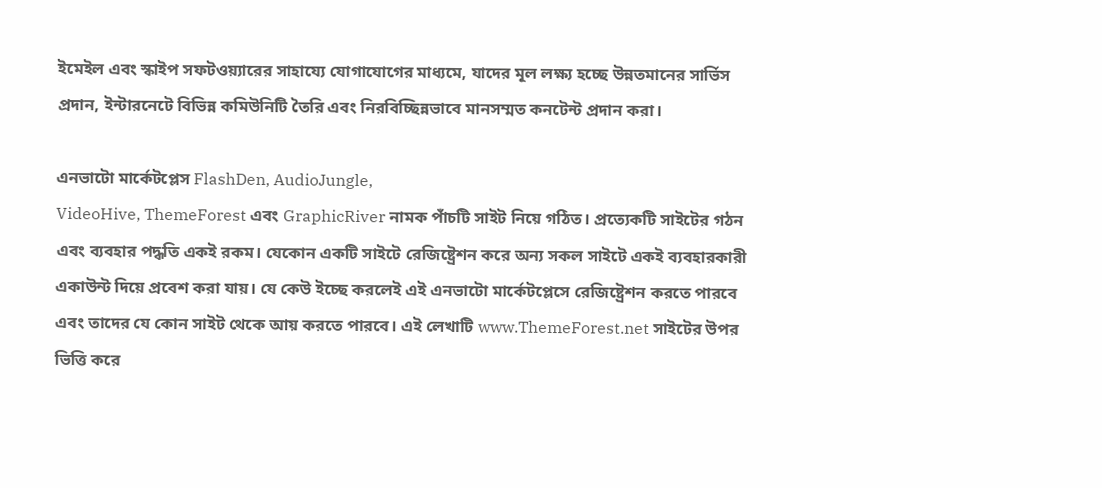ইমেইল এবং স্কাইপ সফটওয়্যারের সাহায্যে যোগাযোগের মাধ্যমে, যাদের মূল লক্ষ্য হচ্ছে উন্নতমানের সার্ভিস প্রদান, ইন্টারনেটে বিভিন্ন কমিউনিটি তৈরি এবং নিরবিচ্ছিন্নভাবে মানসম্মত কনটেন্ট প্রদান করা।

এনভাটো মার্কেটপ্লেস FlashDen, AudioJungle,
VideoHive, ThemeForest এবং GraphicRiver নামক পাঁচটি সাইট নিয়ে গঠিত। প্রত্যেকটি সাইটের গঠন এবং ব্যবহার পদ্ধতি একই রকম। যেকোন একটি সাইটে রেজিষ্ট্রেশন করে অন্য সকল সাইটে একই ব্যবহারকারী একাউন্ট দিয়ে প্রবেশ করা যায়। যে কেউ ইচ্ছে করলেই এই এনভাটো মার্কেটপ্লেসে রেজিষ্ট্রেশন করতে পারবে এবং তাদের যে কোন সাইট থেকে আয় করতে পারবে। এই লেখাটি www.ThemeForest.net সাইটের উপর ভিত্তি করে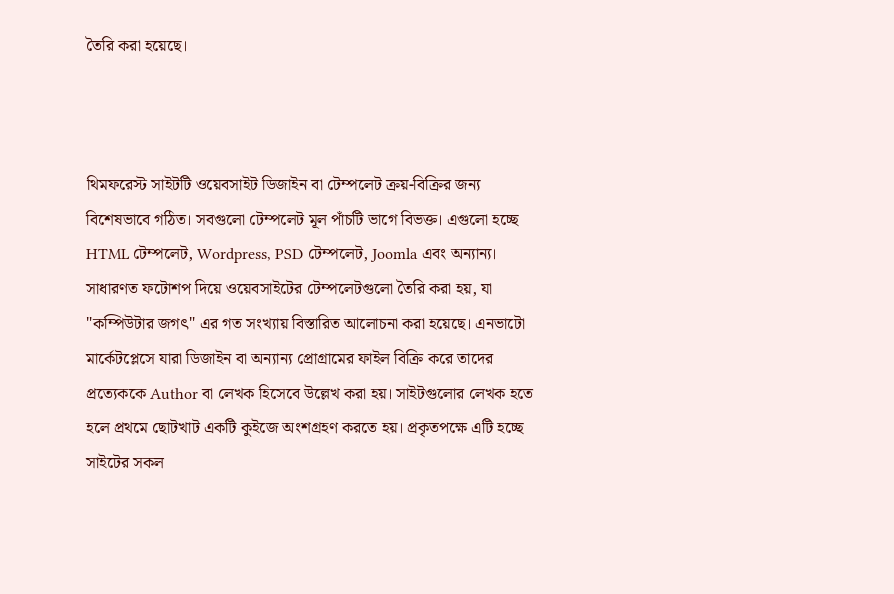তৈরি করা হয়েছে।



থিমফরেস্ট সাইটটি ওয়েবসাইট ডিজাইন বা টেম্পলেট ক্রয়-বিক্রির জন্য বিশেষভাবে গঠিত। সবগুলো টেম্পলেট মূল পাঁচটি ভাগে বিভক্ত। এগুলো হচ্ছে HTML টেম্পলেট, Wordpress, PSD টেম্পলেট, Joomla এবং অন্যান্য। সাধারণত ফটোশপ দিয়ে ওয়েবসাইটের টেম্পলেটগুলো তৈরি করা হয়, যা "কম্পিউটার জগৎ" এর গত সংখ্যায় বিস্তারিত আলোচনা করা হয়েছে। এনভাটো মার্কেটপ্লেসে যারা ডিজাইন বা অন্যান্য প্রোগ্রামের ফাইল বিক্রি করে তাদের প্রত্যেককে Author বা লেখক হিসেবে উল্লেখ করা হয়। সাইটগুলোর লেখক হতে হলে প্রথমে ছোটখাট একটি কুইজে অংশগ্রহণ করতে হয়। প্রকৃতপক্ষে এটি হচ্ছে সাইটের সকল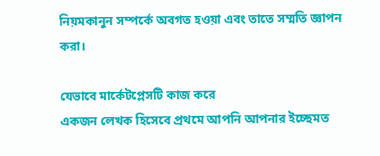নিয়মকানুন সম্পর্কে অবগত হওয়া এবং তাতে সম্মতি জ্ঞাপন করা।

যেভাবে মার্কেটপ্লেসটি কাজ করে
একজন লেখক হিসেবে প্রথমে আপনি আপনার ইচ্ছেমত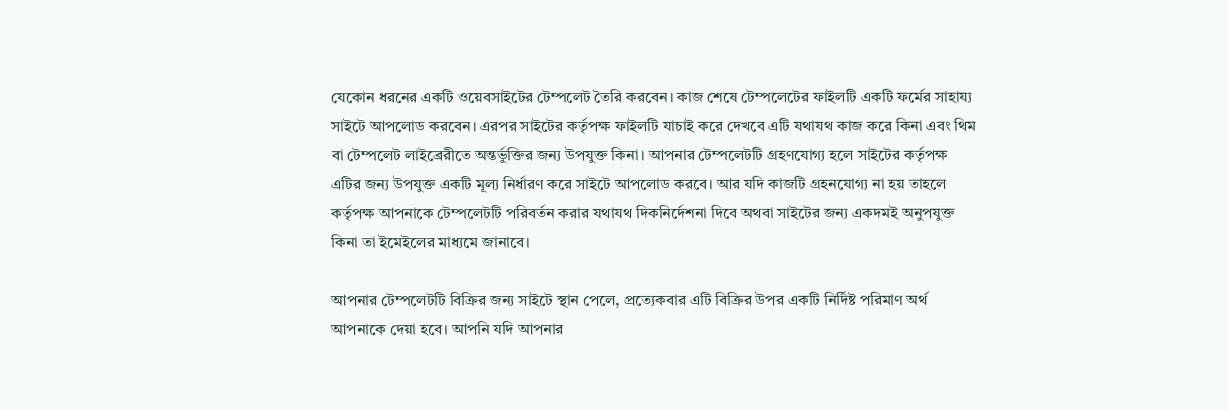যেকোন ধরনের একটি ওয়েবসাইটের টেম্পলেট তৈরি করবেন। কাজ শেষে টেম্পলেটের ফাইলটি একটি ফর্মের সাহায্য সাইটে আপলোড করবেন। এরপর সাইটের কর্তৃপক্ষ ফাইলটি যাচাই করে দেখবে এটি যথাযথ কাজ করে কিনা এবং থিম বা টেম্পলেট লাইব্রেরীতে অন্তর্ভুক্তির জন্য উপযুক্ত কিনা। আপনার টেম্পলেটটি গ্রহণযোগ্য হলে সাইটের কর্তৃপক্ষ এটির জন্য উপযুক্ত একটি মূল্য নির্ধারণ করে সাইটে আপলোড করবে। আর যদি কাজটি গ্রহনযোগ্য না হয় তাহলে কর্তৃপক্ষ আপনাকে টেম্পলেটটি পরিবর্তন করার যথাযথ দিকনির্দেশনা দিবে অথবা সাইটের জন্য একদমই অনুপযুক্ত কিনা তা ইমেইলের মাধ্যমে জানাবে।

আপনার টেম্পলেটটি বিক্রির জন্য সাইটে স্থান পেলে, প্রত্যেকবার এটি বিক্রির উপর একটি নির্দিষ্ট পরিমাণ অর্থ আপনাকে দেয়া হবে। আপনি যদি আপনার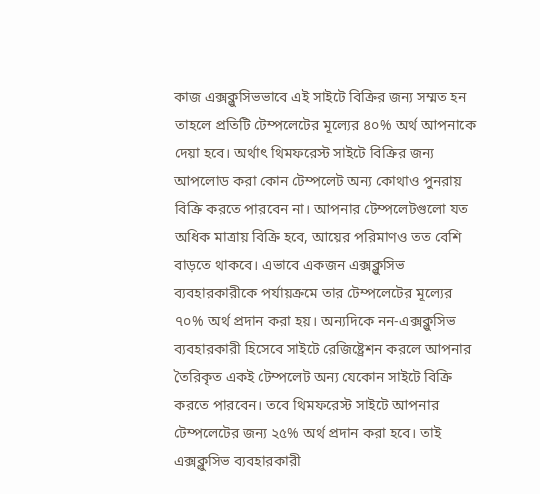কাজ এক্সক্লুসিভভাবে এই সাইটে বিক্রির জন্য সম্মত হন তাহলে প্রতিটি টেম্পলেটের মূল্যের ৪০% অর্থ আপনাকে দেয়া হবে। অর্থাৎ থিমফরেস্ট সাইটে বিক্রির জন্য আপলোড করা কোন টেম্পলেট অন্য কোথাও পুনরায় বিক্রি করতে পারবেন না। আপনার টেম্পলেটগুলো যত অধিক মাত্রায় বিক্রি হবে, আয়ের পরিমাণও তত বেশি বাড়তে থাকবে। এভাবে একজন এক্সক্লুসিভ ব্যবহারকারীকে পর্যায়ক্রমে তার টেম্পলেটের মূল্যের ৭০% অর্থ প্রদান করা হয়। অন্যদিকে নন-এক্সক্লুসিভ ব্যবহারকারী হিসেবে সাইটে রেজিষ্ট্রেশন করলে আপনার তৈরিকৃত একই টেম্পলেট অন্য যেকোন সাইটে বিক্রি করতে পারবেন। তবে থিমফরেস্ট সাইটে আপনার টেম্পলেটের জন্য ২৫% অর্থ প্রদান করা হবে। তাই এক্সক্লুসিভ ব্যবহারকারী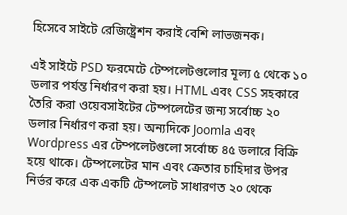হিসেবে সাইটে রেজিষ্ট্রেশন করাই বেশি লাভজনক।

এই সাইটে PSD ফরমেটে টেম্পলেটগুলোর মূল্য ৫ থেকে ১০ ডলার পর্যন্ত নির্ধারণ করা হয়। HTML এবং CSS সহকারে তৈরি করা ওয়েবসাইটের টেম্পলেটের জন্য সর্বোচ্চ ২০ ডলার নির্ধারণ করা হয়। অন্যদিকে Joomla এবং Wordpress এর টেম্পলেটগুলো সর্বোচ্চ ৪৫ ডলারে বিক্রি হয়ে থাকে। টেম্পলেটের মান এবং ক্রেতার চাহিদার উপর নির্ভর করে এক একটি টেম্পলেট সাধারণত ২০ থেকে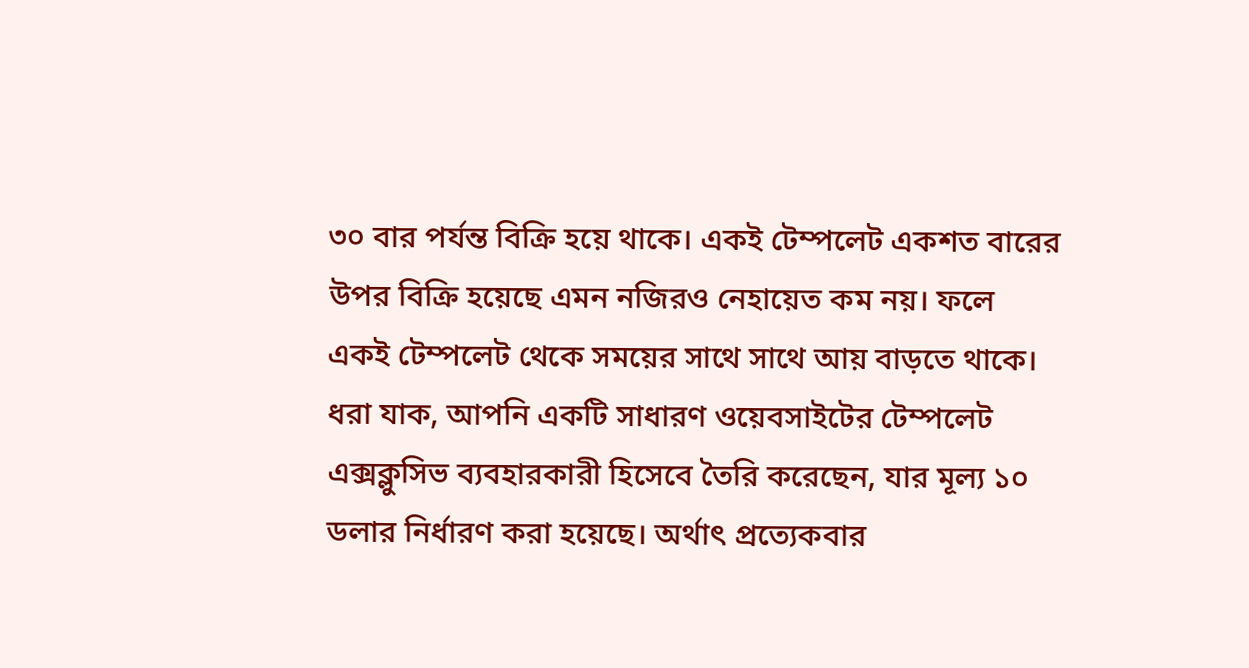৩০ বার পর্যন্ত বিক্রি হয়ে থাকে। একই টেম্পলেট একশত বারের উপর বিক্রি হয়েছে এমন নজিরও নেহায়েত কম নয়। ফলে একই টেম্পলেট থেকে সময়ের সাথে সাথে আয় বাড়তে থাকে। ধরা যাক, আপনি একটি সাধারণ ওয়েবসাইটের টেম্পলেট এক্সক্লুসিভ ব্যবহারকারী হিসেবে তৈরি করেছেন, যার মূল্য ১০ ডলার নির্ধারণ করা হয়েছে। অর্থাৎ প্রত্যেকবার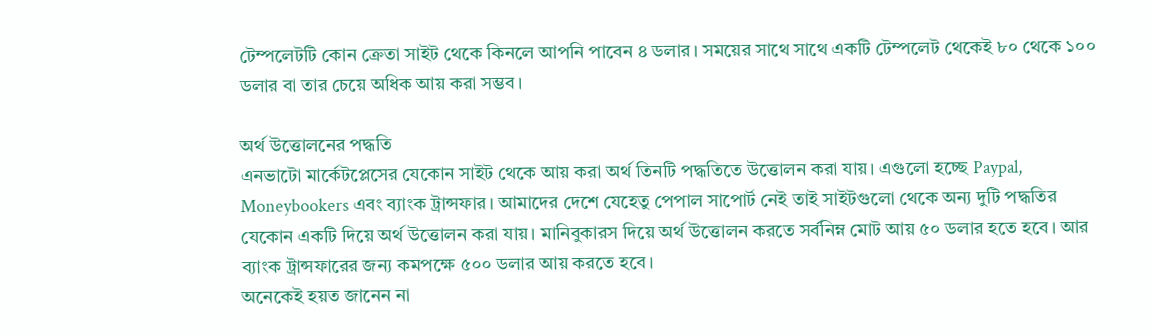টেম্পলেটটি কোন ক্রেতা সাইট থেকে কিনলে আপনি পাবেন ৪ ডলার। সময়ের সাথে সাথে একটি টেম্পলেট থেকেই ৮০ থেকে ১০০ ডলার বা তার চেয়ে অধিক আয় করা সম্ভব।

অর্থ উত্তোলনের পদ্ধতি
এনভাটো মার্কেটপ্লেসের যেকোন সাইট থেকে আয় করা অর্থ তিনটি পদ্ধতিতে উত্তোলন করা যায়। এগুলো হচ্ছে Paypal, Moneybookers এবং ব্যাংক ট্রান্সফার। আমাদের দেশে যেহেতু পেপাল সাপোর্ট নেই তাই সাইটগুলো থেকে অন্য দুটি পদ্ধতির যেকোন একটি দিয়ে অর্থ উত্তোলন করা যায়। মানিবুকারস দিয়ে অর্থ উত্তোলন করতে সর্বনিম্ন মোট আয় ৫০ ডলার হতে হবে। আর ব্যাংক ট্রান্সফারের জন্য কমপক্ষে ৫০০ ডলার আয় করতে হবে।
অনেকেই হয়ত জানেন না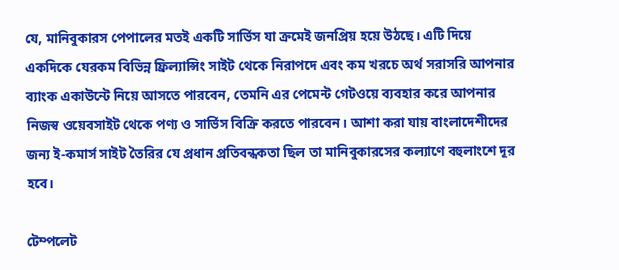যে, মানিবুকারস পেপালের মতই একটি সার্ভিস যা ক্রমেই জনপ্রিয় হয়ে উঠছে। এটি দিয়ে একদিকে যেরকম বিভিন্ন ফ্রিল্যান্সিং সাইট থেকে নিরাপদে এবং কম খরচে অর্থ সরাসরি আপনার ব্যাংক একাউন্টে নিয়ে আসতে পারবেন, তেমনি এর পেমেন্ট গেটওয়ে ব্যবহার করে আপনার নিজস্ব ওয়েবসাইট থেকে পণ্য ও সার্ভিস বিক্রি করতে পারবেন। আশা করা যায় বাংলাদেশীদের জন্য ই-কমার্স সাইট তৈরির যে প্রধান প্রতিবন্ধকতা ছিল তা মানিবুকারসের কল্যাণে বহুলাংশে দূর হবে।

টেম্পলেট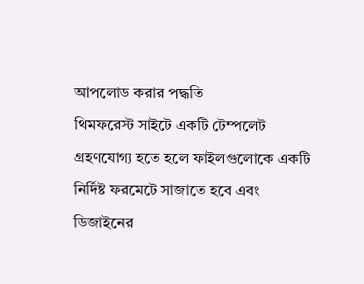আপলোড করার পদ্ধতি
থিমফরেস্ট সাইটে একটি টেম্পলেট গ্রহণযোগ্য হতে হলে ফাইলগুলোকে একটি নির্দিষ্ট ফরমেটে সাজাতে হবে এবং ডিজাইনের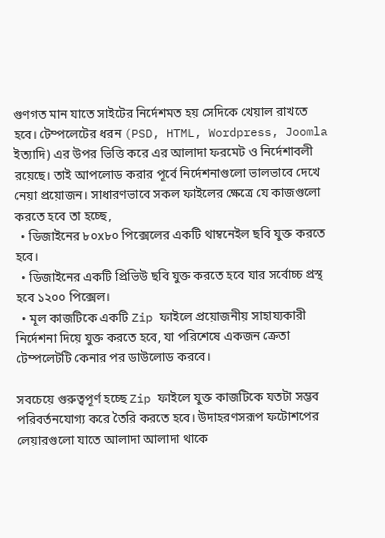গুণগত মান যাতে সাইটের নির্দেশমত হয় সেদিকে খেয়াল রাখতে হবে। টেম্পলেটের ধরন (PSD, HTML, Wordpress, Joomla ইত্যাদি) এর উপর ভিত্তি করে এর আলাদা ফরমেট ও নির্দেশাবলী রয়েছে। তাই আপলোড করার পূর্বে নির্দেশনাগুলো ভালভাবে দেখে নেয়া প্রয়োজন। সাধারণভাবে সকল ফাইলের ক্ষেত্রে যে কাজগুলো করতে হবে তা হচ্ছে,
  • ডিজাইনের ৮০x৮০ পিক্সেলের একটি থাম্বনেইল ছবি যুক্ত করতে হবে।
  • ডিজাইনের একটি প্রিভিউ ছবি যুক্ত করতে হবে যার সর্বোচ্চ প্রস্থ হবে ১২০০ পিক্সেল।
  • মূল কাজটিকে একটি Zip ফাইলে প্রয়োজনীয় সাহায্যকারী নির্দেশনা দিয়ে যুক্ত করতে হবে, যা পরিশেষে একজন ক্রেতা টেম্পলেটটি কেনার পর ডাউলোড করবে।

সবচেয়ে গুরুত্বপূর্ণ হচ্ছে Zip ফাইলে যুক্ত কাজটিকে যতটা সম্ভব পরিবর্তনযোগ্য করে তৈরি করতে হবে। উদাহরণসরূপ ফটোশপের লেয়ারগুলো যাতে আলাদা আলাদা থাকে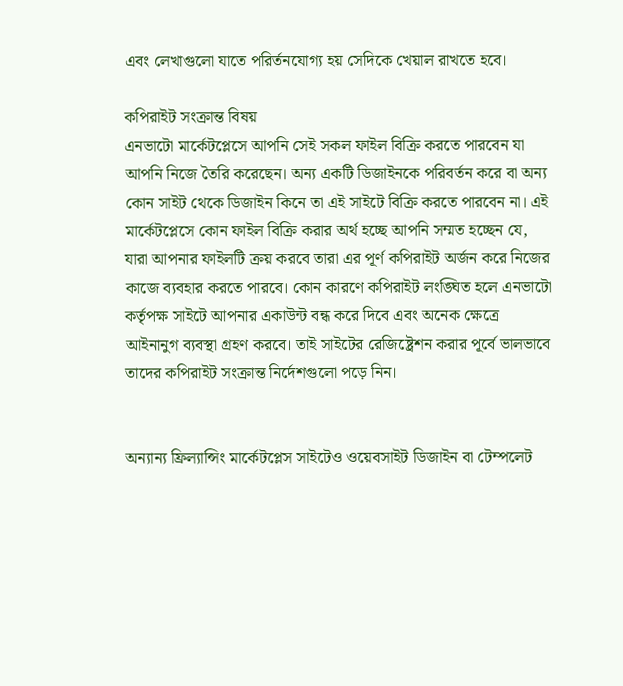এবং লেখাগুলো যাতে পরির্তনযোগ্য হয় সেদিকে খেয়াল রাখতে হবে।

কপিরাইট সংক্রান্ত বিষয়
এনভাটো মার্কেটপ্লেসে আপনি সেই সকল ফাইল বিক্রি করতে পারবেন যা আপনি নিজে তৈরি করেছেন। অন্য একটি ডিজাইনকে পরিবর্তন করে বা অন্য কোন সাইট থেকে ডিজাইন কিনে তা এই সাইটে বিক্রি করতে পারবেন না। এই মার্কেটপ্লেসে কোন ফাইল বিক্রি করার অর্থ হচ্ছে আপনি সম্মত হচ্ছেন যে, যারা আপনার ফাইলটি ক্রয় করবে তারা এর পূর্ণ কপিরাইট অর্জন করে নিজের কাজে ব্যবহার করতে পারবে। কোন কারণে কপিরাইট লংঙ্ঘিত হলে এনভাটো কর্তৃপক্ষ সাইটে আপনার একাউন্ট বন্ধ করে দিবে এবং অনেক ক্ষেত্রে আইনানুগ ব্যবস্থা গ্রহণ করবে। তাই সাইটের রেজিষ্ট্রেশন করার পূর্বে ভালভাবে তাদের কপিরাইট সংক্রান্ত নির্দেশগুলো পড়ে নিন।


অন্যান্য ফ্রিল্যান্সিং মার্কেটপ্লেস সাইটেও ওয়েবসাইট ডিজাইন বা টেম্পলেট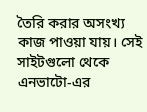তৈরি করার অসংখ্য কাজ পাওয়া যায়। সেই সাইটগুলো থেকে এনভাটো-এর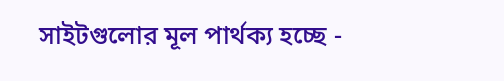সাইটগুলোর মূল পার্থক্য হচ্ছে -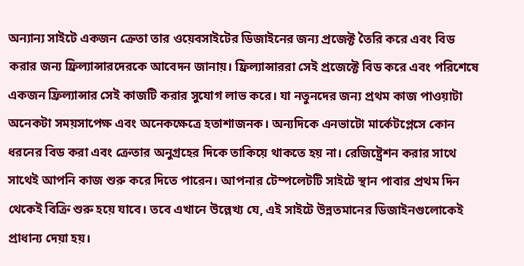অন্যান্য সাইটে একজন ক্রেতা তার ওয়েবসাইটের ডিজাইনের জন্য প্রজেক্ট তৈরি করে এবং বিড করার জন্য ফ্রিল্যান্সারদেরকে আবেদন জানায়। ফ্রিল্যান্সাররা সেই প্রজেক্টে বিড করে এবং পরিশেষে একজন ফ্রিল্যান্সার সেই কাজটি করার সুযোগ লাভ করে। যা নতুনদের জন্য প্রথম কাজ পাওয়াটা অনেকটা সময়সাপেক্ষ এবং অনেকক্ষেত্রে হতাশাজনক। অন্যদিকে এনভাটো মার্কেটপ্লেসে কোন ধরনের বিড করা এবং ক্রেতার অনুগ্রহের দিকে তাকিয়ে থাকতে হয় না। রেজিষ্ট্রেশন করার সাথে সাথেই আপনি কাজ শুরু করে দিতে পারেন। আপনার টেম্পলেটটি সাইটে স্থান পাবার প্রথম দিন থেকেই বিক্রি শুরু হয়ে যাবে। তবে এখানে উল্লেখ্য যে, এই সাইটে উন্নতমানের ডিজাইনগুলোকেই প্রাধান্য দেয়া হয়।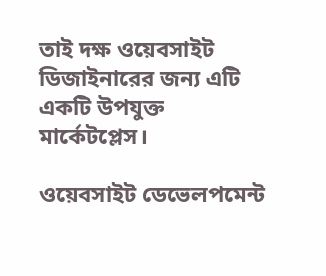তাই দক্ষ ওয়েবসাইট ডিজাইনারের জন্য এটি একটি উপযুক্ত মার্কেটপ্লেস।

ওয়েবসাইট ডেভেলপমেন্ট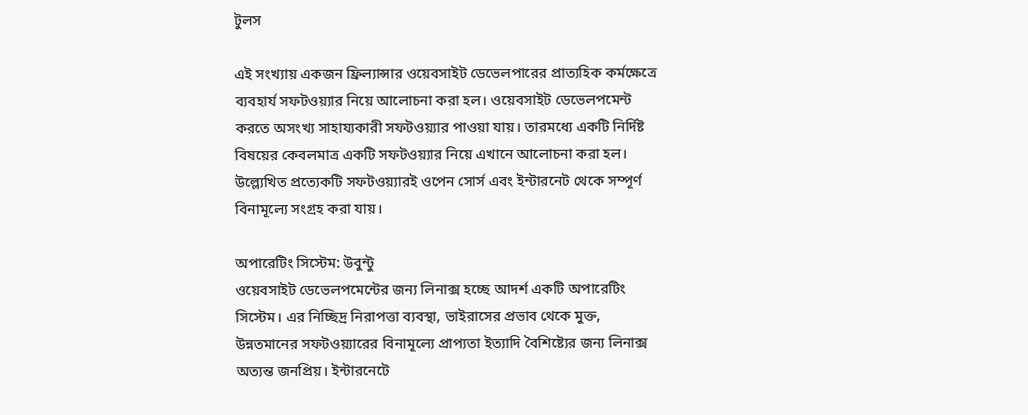টুলস

এই সংখ্যায় একজন ফ্রিল্যান্সার ওয়েবসাইট ডেভেলপারের প্রাত্যহিক কর্মক্ষেত্রে ব্যবহার্য সফটওয়্যার নিয়ে আলোচনা করা হল। ওয়েবসাইট ডেভেলপমেন্ট করতে অসংখ্য সাহায্যকারী সফটওয়্যার পাওয়া যায়। তারমধ্যে একটি নির্দিষ্ট বিষয়ের কেবলমাত্র একটি সফটওয়্যার নিয়ে এখানে আলোচনা করা হল। উল্ল্যেখিত প্রত্যেকটি সফটওয়্যারই ওপেন সোর্স এবং ইন্টারনেট থেকে সম্পূর্ণ বিনামূল্যে সংগ্রহ করা যায়।

অপারেটিং সিস্টেম: উবুন্টু
ওয়েবসাইট ডেভেলপমেন্টের জন্য লিনাক্স হচ্ছে আদর্শ একটি অপারেটিং সিস্টেম। এর নিচ্ছিদ্র নিরাপত্তা ব্যবস্থা, ভাইরাসের প্রভাব থেকে মুক্ত, উন্নতমানের সফটওয়্যারের বিনামূল্যে প্রাপ্যতা ইত্যাদি বৈশিষ্ট্যের জন্য লিনাক্স অত্যন্ত জনপ্রিয়। ইন্টারনেটে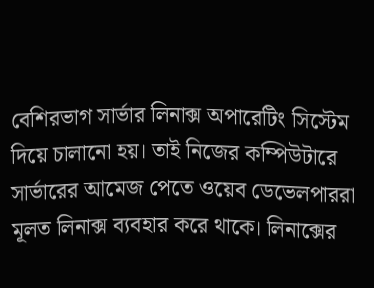বেশিরভাগ সার্ভার লিনাক্স অপারেটিং সিস্টেম দিয়ে চালানো হয়। তাই নিজের কম্পিউটারে সার্ভারের আমেজ পেতে ওয়েব ডেভেলপাররা মূলত লিনাক্স ব্যবহার করে থাকে। লিনাক্সের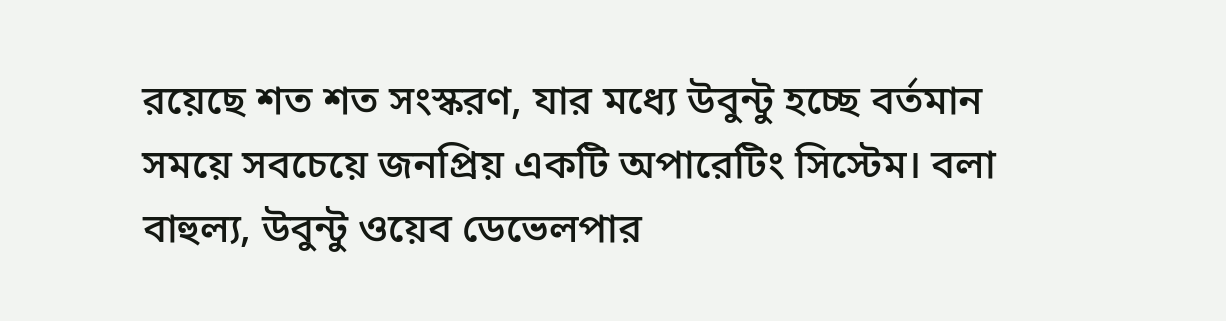রয়েছে শত শত সংস্করণ, যার মধ্যে উবুন্টু হচ্ছে বর্তমান সময়ে সবচেয়ে জনপ্রিয় একটি অপারেটিং সিস্টেম। বলা বাহুল্য, উবুন্টু ওয়েব ডেভেলপার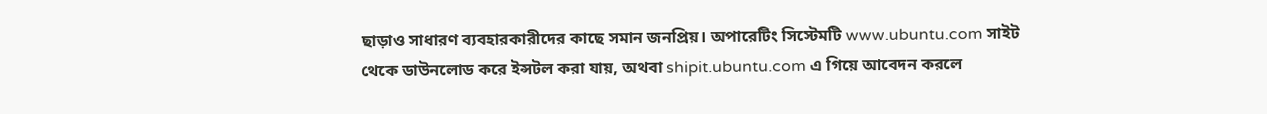ছাড়াও সাধারণ ব্যবহারকারীদের কাছে সমান জনপ্রিয়। অপারেটিং সিস্টেমটি www.ubuntu.com সাইট থেকে ডাউনলোড করে ইন্সটল করা যায়, অথবা shipit.ubuntu.com এ গিয়ে আবেদন করলে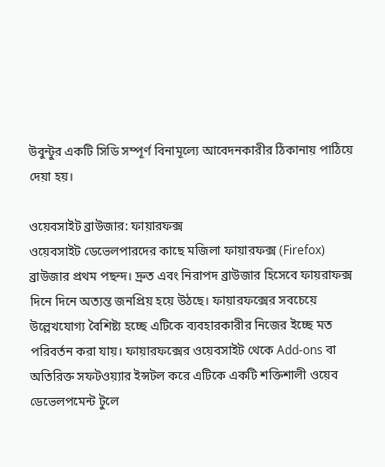উবুন্টুর একটি সিডি সম্পূর্ণ বিনামূল্যে আবেদনকারীর ঠিকানায় পাঠিয়ে দেয়া হয়।

ওয়েবসাইট ব্রাউজার: ফায়ারফক্স
ওয়েবসাইট ডেভেলপারদের কাছে মজিলা ফায়ারফক্স (Firefox) ব্রাউজার প্রথম পছন্দ। দ্রুত এবং নিরাপদ ব্রাউজার হিসেবে ফায়রাফক্স দিনে দিনে অত্যন্ত জনপ্রিয় হয়ে উঠছে। ফায়ারফক্সের সবচেয়ে উল্লেখযোগ্য বৈশিষ্ট্য হচ্ছে এটিকে ব্যবহারকারীর নিজের ইচ্ছে মত পরিবর্তন করা যায়। ফায়ারফক্সের ওয়েবসাইট থেকে Add-ons বা অতিরিক্ত সফটওয়্যার ইন্সটল করে এটিকে একটি শক্তিশালী ওয়েব ডেভেলপমেন্ট টুলে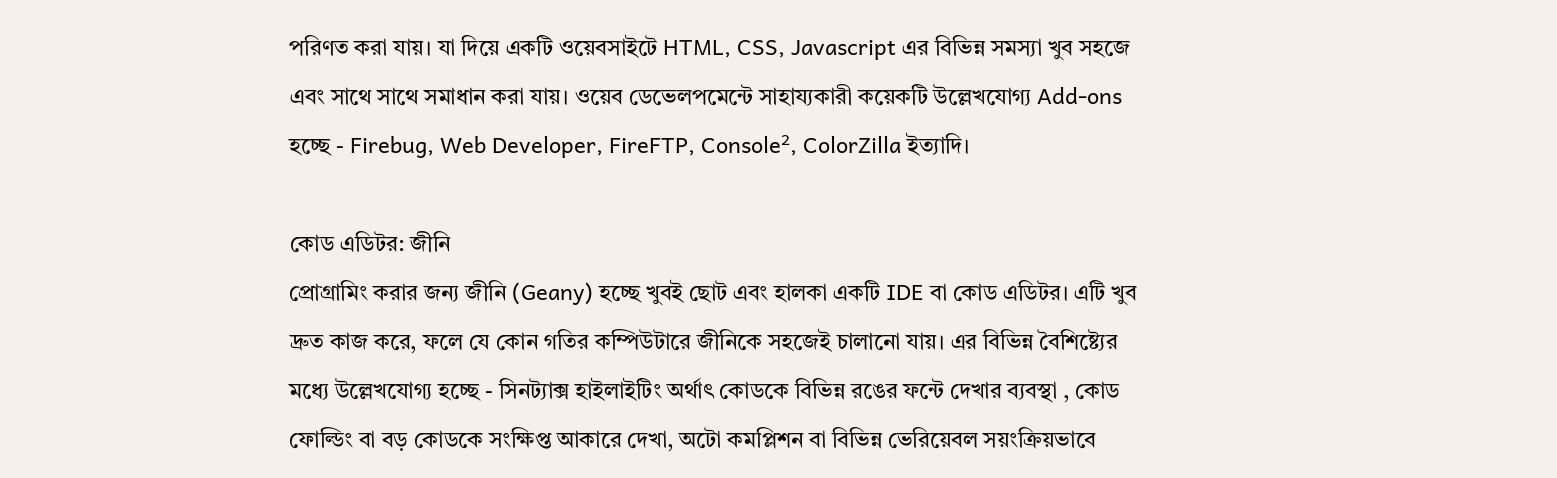পরিণত করা যায়। যা দিয়ে একটি ওয়েবসাইটে HTML, CSS, Javascript এর বিভিন্ন সমস্যা খুব সহজে এবং সাথে সাথে সমাধান করা যায়। ওয়েব ডেভেলপমেন্টে সাহায্যকারী কয়েকটি উল্লেখযোগ্য Add-ons হচ্ছে - Firebug, Web Developer, FireFTP, Console², ColorZilla ইত্যাদি।

কোড এডিটর: জীনি
প্রোগ্রামিং করার জন্য জীনি (Geany) হচ্ছে খুবই ছোট এবং হালকা একটি IDE বা কোড এডিটর। এটি খুব দ্রুত কাজ করে, ফলে যে কোন গতির কম্পিউটারে জীনিকে সহজেই চালানো যায়। এর বিভিন্ন বৈশিষ্ট্যের মধ্যে উল্লেখযোগ্য হচ্ছে - সিনট্যাক্স হাইলাইটিং অর্থাৎ কোডকে বিভিন্ন রঙের ফন্টে দেখার ব্যবস্থা , কোড ফোল্ডিং বা বড় কোডকে সংক্ষিপ্ত আকারে দেখা, অটো কমপ্লিশন বা বিভিন্ন ভেরিয়েবল সয়ংক্রিয়ভাবে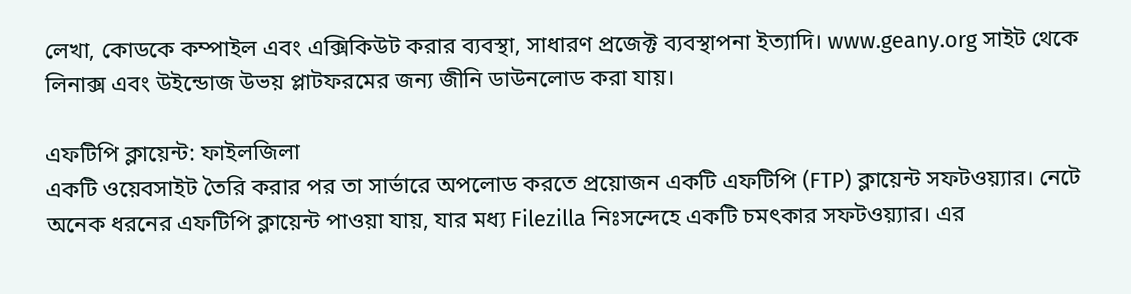লেখা, কোডকে কম্পাইল এবং এক্সিকিউট করার ব্যবস্থা, সাধারণ প্রজেক্ট ব্যবস্থাপনা ইত্যাদি। www.geany.org সাইট থেকে লিনাক্স এবং উইন্ডোজ উভয় প্লাটফরমের জন্য জীনি ডাউনলোড করা যায়।

এফটিপি ক্লায়েন্ট: ফাইলজিলা
একটি ওয়েবসাইট তৈরি করার পর তা সার্ভারে অপলোড করতে প্রয়োজন একটি এফটিপি (FTP) ক্লায়েন্ট সফটওয়্যার। নেটে অনেক ধরনের এফটিপি ক্লায়েন্ট পাওয়া যায়, যার মধ্য Filezilla নিঃসন্দেহে একটি চমৎকার সফটওয়্যার। এর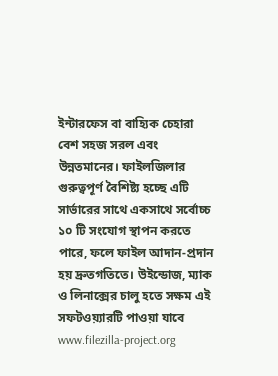ইন্টারফেস বা বাহ্যিক চেহারা বেশ সহজ সরল এবং উন্নতমানের। ফাইলজিলার গুরুত্বপূর্ণ বৈশিষ্ট্য হচ্ছে এটি সার্ভারের সাথে একসাথে সর্বোচ্চ ১০ টি সংযোগ স্থাপন করতে পারে, ফলে ফাইল আদান-প্রদান হয় দ্রুতগতিতে। উইন্ডোজ, ম্যাক ও লিনাক্সের চালু হতে সক্ষম এই সফটওয়্যারটি পাওয়া যাবে www.filezilla-project.org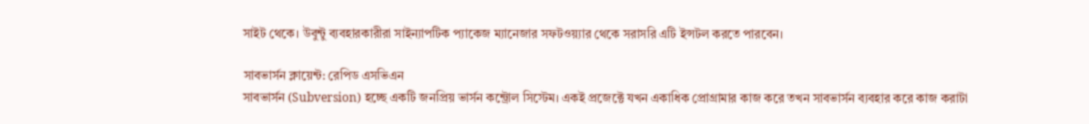সাইট থেকে। উবুন্টু ব্যবহারকারীরা সাইন্যাপটিক প্যাকেজ ম্যানেজার সফটওয়্যার থেকে সরাসরি এটি ইন্সটল করতে পারবেন।

সাবভার্সন ক্লায়েন্ট: রেপিড এসভিএন
সাবভার্সন (Subversion) হচ্ছে একটি জনপ্রিয় ভার্সন কন্ট্রোল সিস্টেম। একই প্রজেক্টে যখন একাধিক প্রোগ্রামার কাজ করে তখন সাবভার্সন ব্যবহার করে কাজ করাটা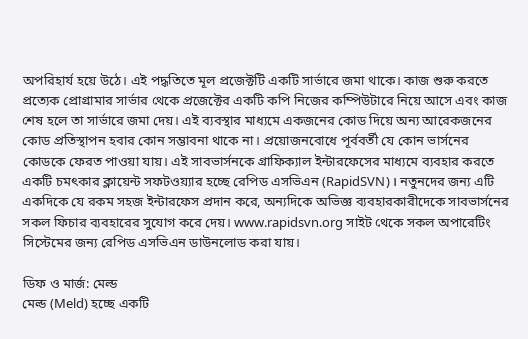অপরিহার্য হয়ে উঠে। এই পদ্ধতিতে মূল প্রজেক্টটি একটি সার্ভারে জমা থাকে। কাজ শুরু করতে প্রত্যেক প্রোগ্রামার সার্ভার থেকে প্রজেক্টের একটি কপি নিজের কম্পিউটারে নিয়ে আসে এবং কাজ শেষ হলে তা সার্ভারে জমা দেয়। এই ব্যবস্থার মাধ্যমে একজনের কোড দিয়ে অন্য আরেকজনের কোড প্রতিস্থাপন হবার কোন সম্ভাবনা থাকে না। প্রয়োজনবোধে পূর্ববর্তী যে কোন ভার্সনের কোডকে ফেরত পাওয়া যায়। এই সাবভার্সনকে গ্রাফিক্যাল ইন্টারফেসের মাধ্যমে ব্যবহার করতে একটি চমৎকার ক্লায়েন্ট সফটওয়্যার হচ্ছে রেপিড এসভিএন (RapidSVN)। নতুনদের জন্য এটি একদিকে যে রকম সহজ ইন্টারফেস প্রদান করে, অন্যদিকে অভিজ্ঞ ব্যবহারকারীদেকে সাবভার্সনের সকল ফিচার ব্যবহারের সুযোগ করে দেয়। www.rapidsvn.org সাইট থেকে সকল অপারেটিং সিস্টেমের জন্য রেপিড এসভিএন ডাউনলোড করা যায়।

ডিফ ও মার্জ: মেল্ড
মেল্ড (Meld) হচ্ছে একটি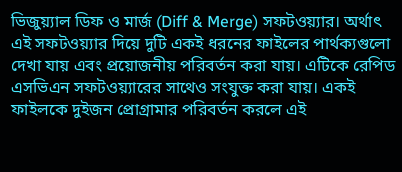ভিজুয়্যাল ডিফ ও মার্জ (Diff & Merge) সফটওয়্যার। অর্থাৎ এই সফটওয়্যার দিয়ে দুটি একই ধরনের ফাইলের পার্থক্যগুলো দেখা যায় এবং প্রয়োজনীয় পরিবর্তন করা যায়। এটিকে রেপিড এসভিএন সফটওয়্যারের সাথেও সংযুক্ত করা যায়। একই ফাইলকে দুইজন প্রোগ্রামার পরিবর্তন করলে এই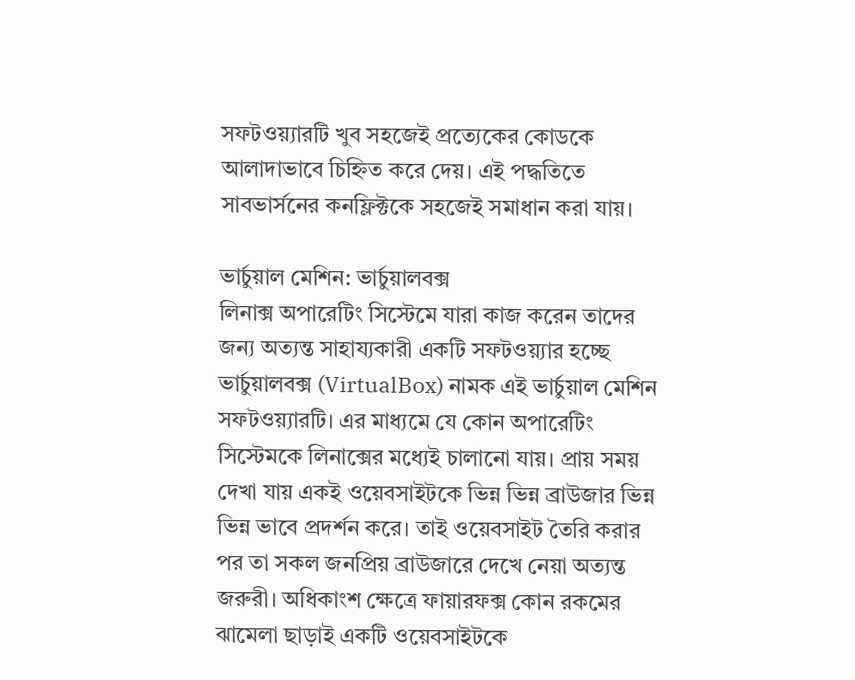সফটওয়্যারটি খুব সহজেই প্রত্যেকের কোডকে আলাদাভাবে চিহ্নিত করে দেয়। এই পদ্ধতিতে সাবভার্সনের কনফ্লিক্টকে সহজেই সমাধান করা যায়।

ভার্চুয়াল মেশিন: ভার্চুয়ালবক্স
লিনাক্স অপারেটিং সিস্টেমে যারা কাজ করেন তাদের জন্য অত্যন্ত সাহায্যকারী একটি সফটওয়্যার হচ্ছে ভার্চুয়ালবক্স (VirtualBox) নামক এই ভার্চুয়াল মেশিন সফটওয়্যারটি। এর মাধ্যমে যে কোন অপারেটিং সিস্টেমকে লিনাক্সের মধ্যেই চালানো যায়। প্রায় সময় দেখা যায় একই ওয়েবসাইটকে ভিন্ন ভিন্ন ব্রাউজার ভিন্ন ভিন্ন ভাবে প্রদর্শন করে। তাই ওয়েবসাইট তৈরি করার পর তা সকল জনপ্রিয় ব্রাউজারে দেখে নেয়া অত্যন্ত জরুরী। অধিকাংশ ক্ষেত্রে ফায়ারফক্স কোন রকমের ঝামেলা ছাড়াই একটি ওয়েবসাইটকে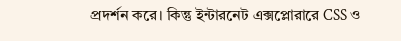প্রদর্শন করে। কিন্তু ইন্টারনেট এক্সপ্লোরারে CSS ও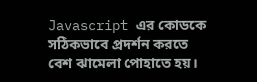Javascript এর কোডকে সঠিকভাবে প্রদর্শন করতে বেশ ঝামেলা পোহাতে হয়।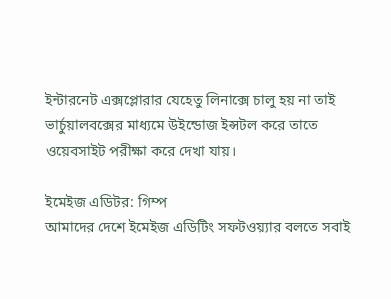ইন্টারনেট এক্সপ্লোরার যেহেতু লিনাক্সে চালু হয় না তাই ভার্চুয়ালবক্সের মাধ্যমে উইন্ডোজ ইন্সটল করে তাতে ওয়েবসাইট পরীক্ষা করে দেখা যায়।

ইমেইজ এডিটর: গিম্প
আমাদের দেশে ইমেইজ এডিটিং সফটওয়্যার বলতে সবাই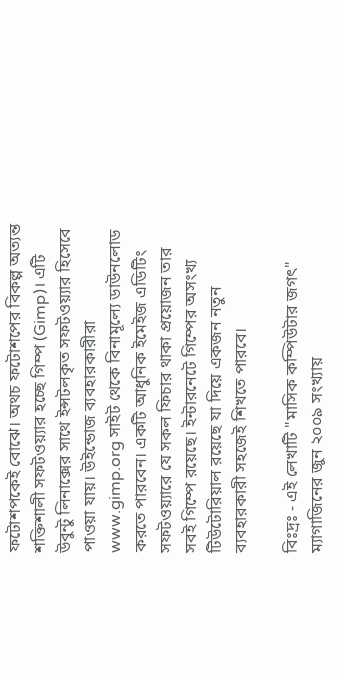ফটোশপকেই বোঝে। অথচ ফটোশপের বিকল্প অত্যন্ত শক্তিশালী সফটওয়্যার হচ্ছে গিম্প (Gimp)। এটি উবুন্টু লিনাক্সের সাথে ইন্সটলকৃত সফটওয়্যার হিসেবে পাওয়া যায়। উইন্ডোজ ব্যবহারকারীরা www.gimp.org সাইট থেকে বিনামূল্যে ডাউনলোড করতে পারবেন। একটি আধুনিক ইমেইজ এডিটিং সফটওয়্যারে যে সকল ফিচার থাকা প্রয়োজন তার সবই গিম্পে রয়েছে। ইন্টারনেটে গিম্পের অসংখ্য টিউটোরিয়াল রয়েছে যা দিয়ে একজন নতুন ব্যবহারকারী সহজেই শিখতে পারবে।

বিঃদ্রঃ - এই লেখাটি "মাসিক কম্পিউটার জগৎ" ম্যাগাজিনের জুন ২০০৯ সংখ্যায়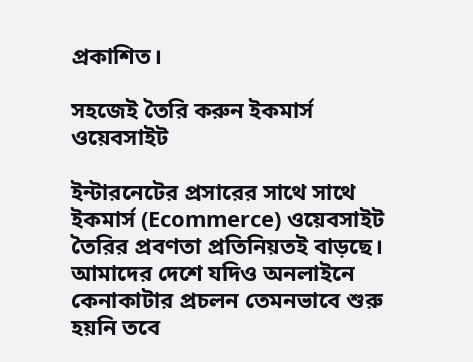প্রকাশিত।

সহজেই তৈরি করুন ইকমার্স ওয়েবসাইট

ইন্টারনেটের প্রসারের সাথে সাথে ইকমার্স (Ecommerce) ওয়েবসাইট তৈরির প্রবণতা প্রতিনিয়তই বাড়ছে। আমাদের দেশে যদিও অনলাইনে কেনাকাটার প্রচলন তেমনভাবে শুরু হয়নি তবে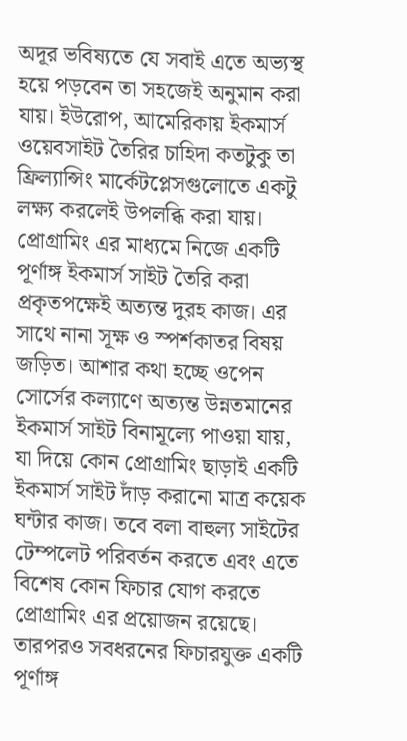অদূর ভবিষ্যতে যে সবাই এতে অভ্যস্থ হয়ে পড়বেন তা সহজেই অনুমান করা যায়। ইউরোপ, আমেরিকায় ইকমার্স ওয়েবসাইট তৈরির চাহিদা কতটুকু তা ফ্রিল্যান্সিং মার্কেটপ্লেসগুলোতে একটু লক্ষ্য করলেই উপলব্ধি করা যায়। প্রোগ্রামিং এর মাধ্যমে নিজে একটি পূর্ণাঙ্গ ইকমার্স সাইট তৈরি করা প্রকৃতপক্ষেই অত্যন্ত দুরহ কাজ। এর সাথে নানা সূক্ষ ও স্পর্শকাতর বিষয় জড়িত। আশার কথা হচ্ছে ওপেন সোর্সের কল্যাণে অত্যন্ত উন্নতমানের ইকমার্স সাইট বিনামূল্যে পাওয়া যায়, যা দিয়ে কোন প্রোগ্রামিং ছাড়াই একটি ইকমার্স সাইট দাঁড় করানো মাত্র কয়েক ঘন্টার কাজ। তবে বলা বাহুল্য সাইটের টেম্পলেট পরিবর্তন করতে এবং এতে বিশেষ কোন ফিচার যোগ করতে প্রোগ্রামিং এর প্রয়োজন রয়েছে। তারপরও সবধরনের ফিচারযুক্ত একটি পূর্ণাঙ্গ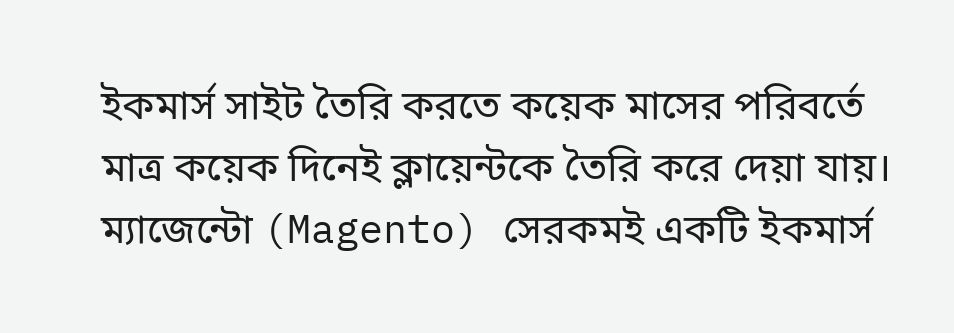ইকমার্স সাইট তৈরি করতে কয়েক মাসের পরিবর্তে মাত্র কয়েক দিনেই ক্লায়েন্টকে তৈরি করে দেয়া যায়। ম্যাজেন্টো (Magento) সেরকমই একটি ইকমার্স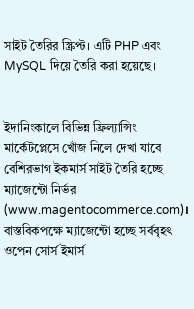সাইট তৈরির স্ক্রিপ্ট। এটি PHP এবং MySQL দিয়ে তৈরি করা হয়েছে।


ইদানিংকালে বিভিন্ন ফ্রিল্যান্সিং মার্কেটপ্লেসে খোঁজ নিলে দেখা যাবে বেশিরভাগ ইকমার্স সাইট তৈরি হচ্ছে ম্যাজেন্টো নির্ভর (www.magentocommerce.com)। বাস্তবিকপক্ষে ম্যাজেন্টো হচ্ছে সর্ববৃহৎ ওপেন সোর্স ইমার্স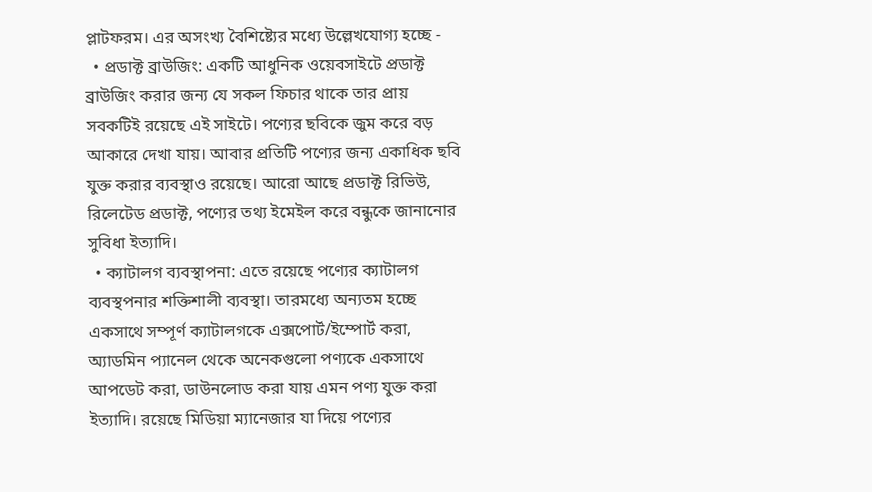প্লাটফরম। এর অসংখ্য বৈশিষ্ট্যের মধ্যে উল্লেখযোগ্য হচ্ছে -
  • প্রডাক্ট ব্রাউজিং: একটি আধুনিক ওয়েবসাইটে প্রডাক্ট ব্রাউজিং করার জন্য যে সকল ফিচার থাকে তার প্রায় সবকটিই রয়েছে এই সাইটে। পণ্যের ছবিকে জুম করে বড় আকারে দেখা যায়। আবার প্রতিটি পণ্যের জন্য একাধিক ছবি যুক্ত করার ব্যবস্থাও রয়েছে। আরো আছে প্রডাক্ট রিভিউ, রিলেটেড প্রডাক্ট, পণ্যের তথ্য ইমেইল করে বন্ধুকে জানানোর সুবিধা ইত্যাদি।
  • ক্যাটালগ ব্যবস্থাপনা: এতে রয়েছে পণ্যের ক্যাটালগ ব্যবস্থপনার শক্তিশালী ব্যবস্থা। তারমধ্যে অন্যতম হচ্ছে একসাথে সম্পূর্ণ ক্যাটালগকে এক্সপোর্ট/ইম্পোর্ট করা, অ্যাডমিন প্যানেল থেকে অনেকগুলো পণ্যকে একসাথে আপডেট করা, ডাউনলোড করা যায় এমন পণ্য যুক্ত করা ইত্যাদি। রয়েছে মিডিয়া ম্যানেজার যা দিয়ে পণ্যের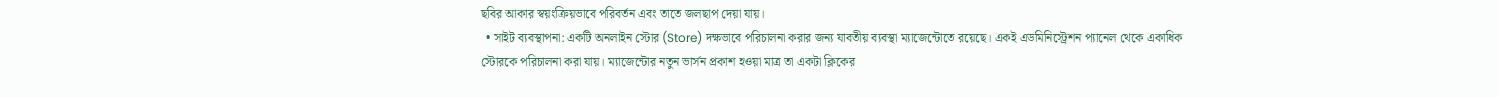ছবির আকার স্বয়ংক্রিয়ভাবে পরিবর্তন এবং তাতে জলছাপ দেয়া যায়।
  • সাইট ব্যবস্থাপনা: একটি অনলাইন স্টোর (Store) দক্ষভাবে পরিচালনা করার জন্য যাবতীয় ব্যবস্থা ম্যাজেন্টোতে রয়েছে। একই এডমিনিস্ট্রেশন প্যানেল থেকে একাধিক স্টোরকে পরিচালনা করা যায়। ম্যাজেন্টোর নতুন ভার্সন প্রকাশ হওয়া মাত্র তা একটা ক্লিকের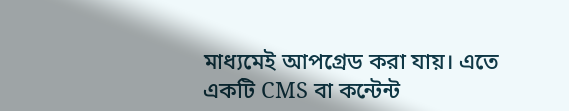মাধ্যমেই আপগ্রেড করা যায়। এতে একটি CMS বা কন্টেন্ট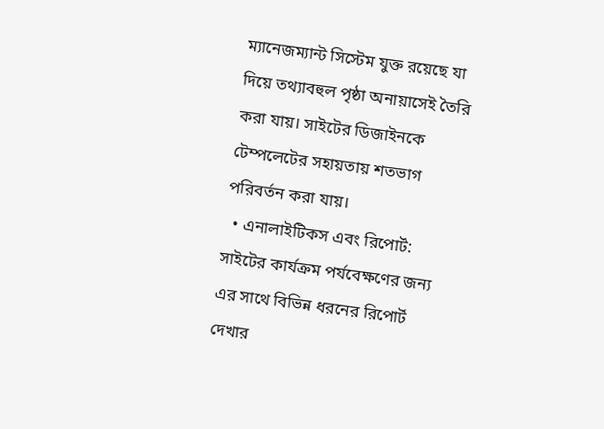ম্যানেজম্যান্ট সিস্টেম যুক্ত রয়েছে যা দিয়ে তথ্যাবহুল পৃষ্ঠা অনায়াসেই তৈরি করা যায়। সাইটের ডিজাইনকে টেম্পলেটের সহায়তায় শতভাগ পরিবর্তন করা যায়।
  • এনালাইটিকস এবং রিপোর্ট: সাইটের কার্যক্রম পর্যবেক্ষণের জন্য এর সাথে বিভিন্ন ধরনের রিপোর্ট দেখার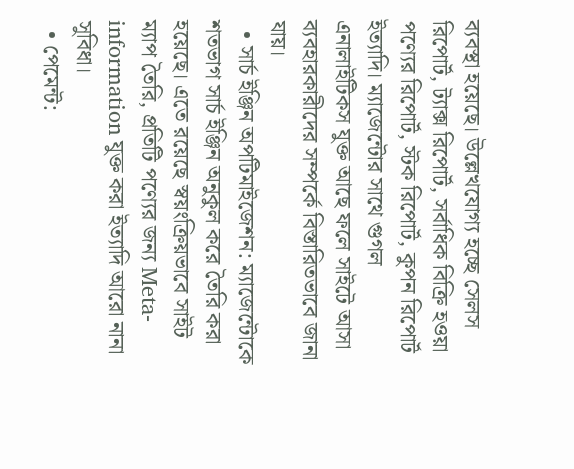ব্যবস্থা হয়েছে। উল্লেখযোগ্য হচ্ছে সেলস রিপোর্ট, ট্যাক্স রিপোর্ট, সর্বাধিক বিক্রি হওয়া পণ্যের রিপোর্ট, স্টক রিপোর্ট, কুপন রিপোর্ট ইত্যাদি। ম্যাজেন্টোর সাথে গুগল এনালাইটিকস যুক্ত আছে ফলে সাইটে আসা ব্যবহারকারীদের সম্পর্কে বিস্তারিতভাবে জানা যায়।
  • সার্চ ইঞ্জিন অপটিমাইজেশন: ম্যাজেন্টোকে শতভাগ সার্চ ইঞ্জিন অনুকুল করে তৈরি করা হয়েছে। এতে রয়েছে স্বয়ংক্রিয়ভাবে সাইট ম্যাপ তৈরি, প্রতিটি পণ্যের জন্য Meta-information যুক্ত করা ইত্যাদি আরো নানা সুবিধা।
  • পেমেন্ট: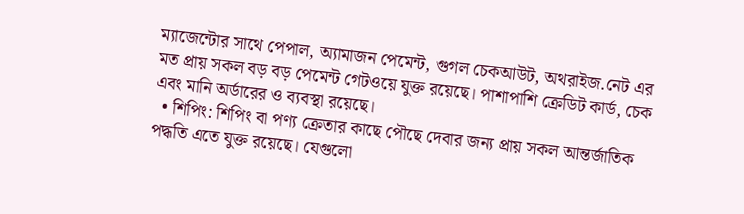ম্যাজেন্টোর সাথে পেপাল, অ্যামাজন পেমেন্ট, গুগল চেকআউট, অথরাইজ.নেট এর মত প্রায় সকল বড় বড় পেমেন্ট গেটওয়ে যুক্ত রয়েছে। পাশাপাশি ক্রেডিট কার্ড, চেক এবং মানি অর্ডারের ও ব্যবস্থা রয়েছে।
  • শিপিং: শিপিং বা পণ্য ক্রেতার কাছে পৌছে দেবার জন্য প্রায় সকল আন্তর্জাতিক পদ্ধতি এতে যুক্ত রয়েছে। যেগুলো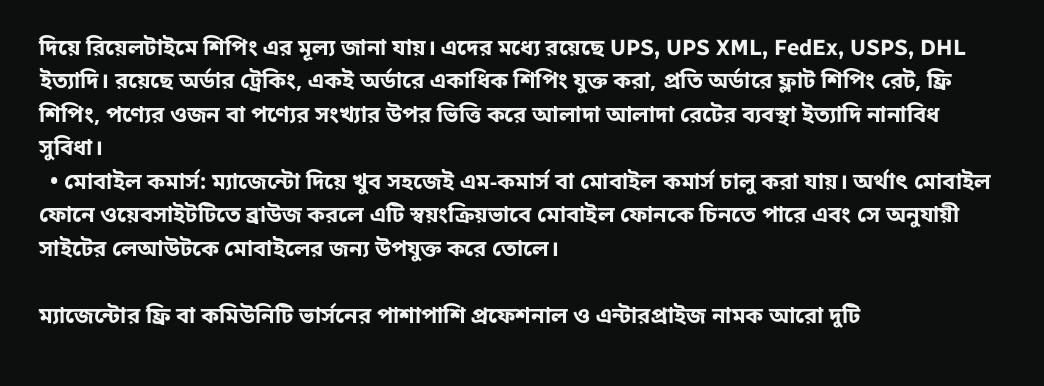দিয়ে রিয়েলটাইমে শিপিং এর মূল্য জানা যায়। এদের মধ্যে রয়েছে UPS, UPS XML, FedEx, USPS, DHL ইত্যাদি। রয়েছে অর্ডার ট্রেকিং, একই অর্ডারে একাধিক শিপিং যুক্ত করা, প্রতি অর্ডারে ফ্লাট শিপিং রেট, ফ্রি শিপিং, পণ্যের ওজন বা পণ্যের সংখ্যার উপর ভিত্তি করে আলাদা আলাদা রেটের ব্যবস্থা ইত্যাদি নানাবিধ সুবিধা।
  • মোবাইল কমার্স: ম্যাজেন্টো দিয়ে খুব সহজেই এম-কমার্স বা মোবাইল কমার্স চালু করা যায়। অর্থাৎ মোবাইল ফোনে ওয়েবসাইটটিতে ব্রাউজ করলে এটি স্বয়ংক্রিয়ভাবে মোবাইল ফোনকে চিনতে পারে এবং সে অনুযায়ী সাইটের লেআউটকে মোবাইলের জন্য উপযুক্ত করে তোলে।

ম্যাজেন্টোর ফ্রি বা কমিউনিটি ভার্সনের পাশাপাশি প্রফেশনাল ও এন্টারপ্রাইজ নামক আরো দুটি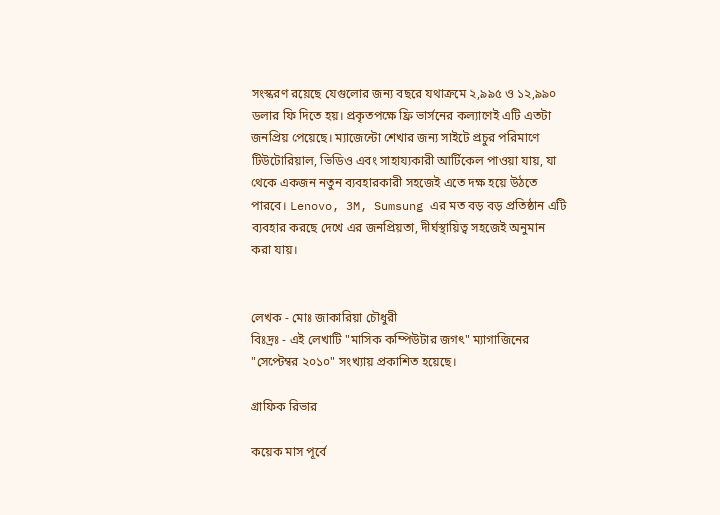সংস্করণ রয়েছে যেগুলোর জন্য বছরে যথাক্রমে ২,৯৯৫ ও ১২,৯৯০ ডলার ফি দিতে হয়। প্রকৃতপক্ষে ফ্রি ভার্সনের কল্যাণেই এটি এতটা জনপ্রিয় পেয়েছে। ম্যাজেন্টো শেখার জন্য সাইটে প্রচুর পরিমাণে টিউটোরিয়াল, ভিডিও এবং সাহায্যকারী আর্টিকেল পাওয়া যায়, যা থেকে একজন নতুন ব্যবহারকারী সহজেই এতে দক্ষ হয়ে উঠতে পারবে। Lenovo, 3M, Sumsung এর মত বড় বড় প্রতিষ্ঠান এটি ব্যবহার করছে দেখে এর জনপ্রিয়তা, দীর্ঘস্থায়িত্ব সহজেই অনুমান করা যায়।


লেখক - মোঃ জাকারিয়া চৌধুরী
বিঃদ্রঃ - এই লেখাটি "মাসিক কম্পিউটার জগৎ" ম্যাগাজিনের "সেপ্টেম্বর ২০১০" সংখ্যায় প্রকাশিত হয়েছে।

গ্রাফিক রিভার

কয়েক মাস পূর্বে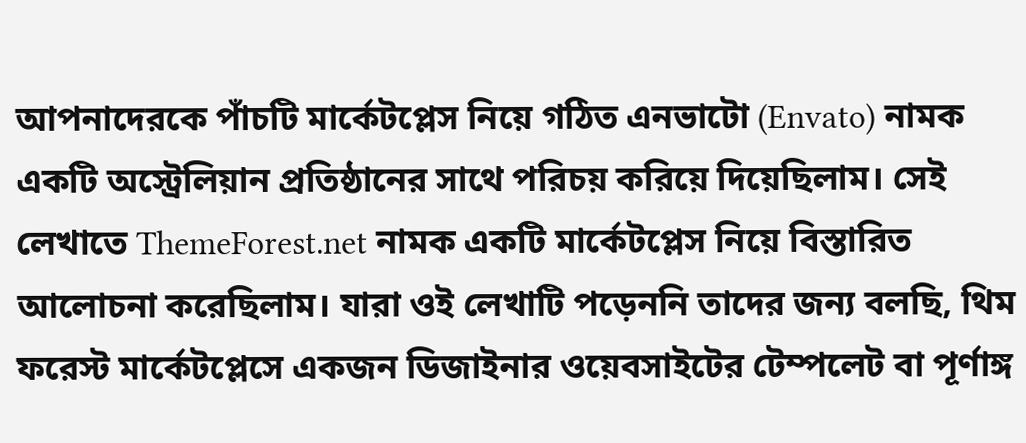আপনাদেরকে পাঁচটি মার্কেটপ্লেস নিয়ে গঠিত এনভাটো (Envato) নামক একটি অস্ট্রেলিয়ান প্রতিষ্ঠানের সাথে পরিচয় করিয়ে দিয়েছিলাম। সেই লেখাতে ThemeForest.net নামক একটি মার্কেটপ্লেস নিয়ে বিস্তারিত আলোচনা করেছিলাম। যারা ওই লেখাটি পড়েননি তাদের জন্য বলছি, থিম ফরেস্ট মার্কেটপ্লেসে একজন ডিজাইনার ওয়েবসাইটের টেম্পলেট বা পূর্ণাঙ্গ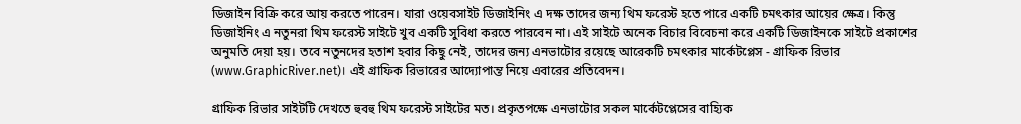ডিজাইন বিক্রি করে আয় করতে পারেন। যারা ওয়েবসাইট ডিজাইনিং এ দক্ষ তাদের জন্য থিম ফরেস্ট হতে পারে একটি চমৎকার আয়ের ক্ষেত্র। কিন্তু ডিজাইনিং এ নতুনরা থিম ফরেস্ট সাইটে খুব একটি সুবিধা করতে পারবেন না। এই সাইটে অনেক বিচার বিবেচনা করে একটি ডিজাইনকে সাইটে প্রকাশের অনুমতি দেয়া হয়। তবে নতুনদের হতাশ হবার কিছু নেই, তাদের জন্য এনভাটোর রয়েছে আরেকটি চমৎকার মার্কেটপ্লেস - গ্রাফিক রিভার (www.GraphicRiver.net)। এই গ্রাফিক রিভারের আদ্যোপান্ত নিয়ে এবারের প্রতিবেদন।

গ্রাফিক রিভার সাইটটি দেখতে হুবহু থিম ফরেস্ট সাইটের মত। প্রকৃতপক্ষে এনভাটোর সকল মার্কেটপ্লেসের বাহ্যিক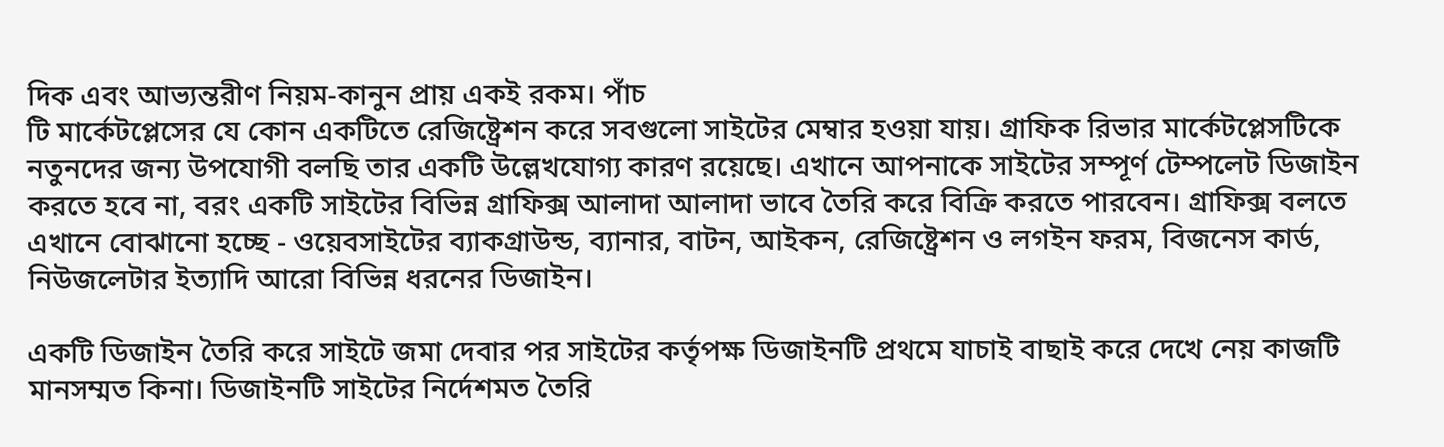দিক এবং আভ্যন্তরীণ নিয়ম-কানুন প্রায় একই রকম। পাঁচ
টি মার্কেটপ্লেসের যে কোন একটিতে রেজিষ্ট্রেশন করে সবগুলো সাইটের মেম্বার হওয়া যায়। গ্রাফিক রিভার মার্কেটপ্লেসটিকে নতুনদের জন্য উপযোগী বলছি তার একটি উল্লেখযোগ্য কারণ রয়েছে। এখানে আপনাকে সাইটের সম্পূর্ণ টেম্পলেট ডিজাইন করতে হবে না, বরং একটি সাইটের বিভিন্ন গ্রাফিক্স আলাদা আলাদা ভাবে তৈরি করে বিক্রি করতে পারবেন। গ্রাফিক্স বলতে এখানে বোঝানো হচ্ছে - ওয়েবসাইটের ব্যাকগ্রাউন্ড, ব্যানার, বাটন, আইকন, রেজিষ্ট্রেশন ও লগইন ফরম, বিজনেস কার্ড, নিউজলেটার ইত্যাদি আরো বিভিন্ন ধরনের ডিজাইন।

একটি ডিজাইন তৈরি করে সাইটে জমা দেবার পর সাইটের কর্তৃপক্ষ ডিজাইনটি প্রথমে যাচাই বাছাই করে দেখে নেয় কাজটি মানসম্মত কিনা। ডিজাইনটি সাইটের নির্দেশমত তৈরি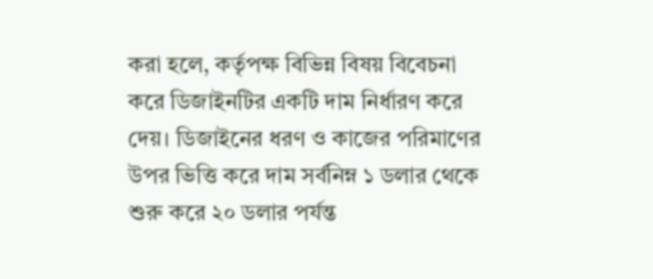করা হলে, কর্তৃপক্ষ বিভিন্ন বিষয় বিবেচনা করে ডিজাইনটির একটি দাম নির্ধারণ করে দেয়। ডিজাইনের ধরণ ও কাজের পরিমাণের উপর ভিত্তি করে দাম সর্বনিম্ন ১ ডলার থেকে শুরু করে ২০ ডলার পর্যন্ত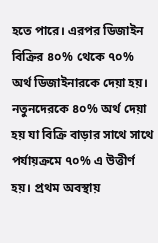হতে পারে। এরপর ডিজাইন বিক্রির ৪০% থেকে ৭০% অর্থ ডিজাইনারকে দেয়া হয়। নতুনদেরকে ৪০% অর্থ দেয়া হয় যা বিক্রি বাড়ার সাথে সাথে পর্যায়ক্রমে ৭০% এ উত্তীর্ণ হয়। প্রথম অবস্থায়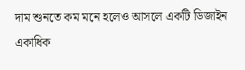দাম শুনতে কম মনে হলেও আসলে একটি ডিজাইন একাধিক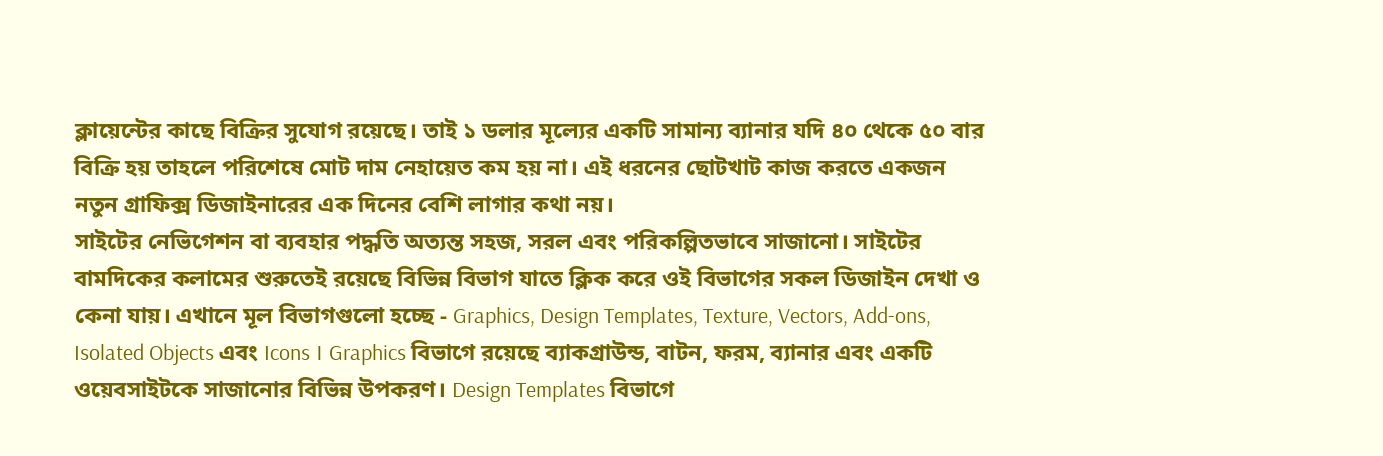ক্লায়েন্টের কাছে বিক্রির সুযোগ রয়েছে। তাই ১ ডলার মূল্যের একটি সামান্য ব্যানার যদি ৪০ থেকে ৫০ বার বিক্রি হয় তাহলে পরিশেষে মোট দাম নেহায়েত কম হয় না। এই ধরনের ছোটখাট কাজ করতে একজন নতুন গ্রাফিক্স ডিজাইনারের এক দিনের বেশি লাগার কথা নয়।
সাইটের নেভিগেশন বা ব্যবহার পদ্ধতি অত্যন্ত সহজ, সরল এবং পরিকল্পিতভাবে সাজানো। সাইটের বামদিকের কলামের শুরুতেই রয়েছে বিভিন্ন বিভাগ যাতে ক্লিক করে ওই বিভাগের সকল ডিজাইন দেখা ও কেনা যায়। এখানে মূল বিভাগগুলো হচ্ছে - Graphics, Design Templates, Texture, Vectors, Add-ons, Isolated Objects এবং Icons । Graphics বিভাগে রয়েছে ব্যাকগ্রাউন্ড, বাটন, ফরম, ব্যানার এবং একটি ওয়েবসাইটকে সাজানোর বিভিন্ন উপকরণ। Design Templates বিভাগে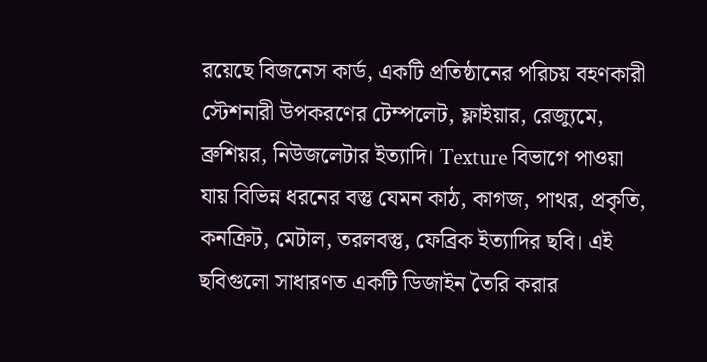রয়েছে বিজনেস কার্ড, একটি প্রতিষ্ঠানের পরিচয় বহণকারী স্টেশনারী উপকরণের টেম্পলেট, ফ্লাইয়ার, রেজ্যুমে, ব্রুশিয়র, নিউজলেটার ইত্যাদি। Texture বিভাগে পাওয়া যায় বিভিন্ন ধরনের বস্তু যেমন কাঠ, কাগজ, পাথর, প্রকৃতি, কনক্রিট, মেটাল, তরলবস্তু, ফেব্রিক ইত্যাদির ছবি। এই ছবিগুলো সাধারণত একটি ডিজাইন তৈরি করার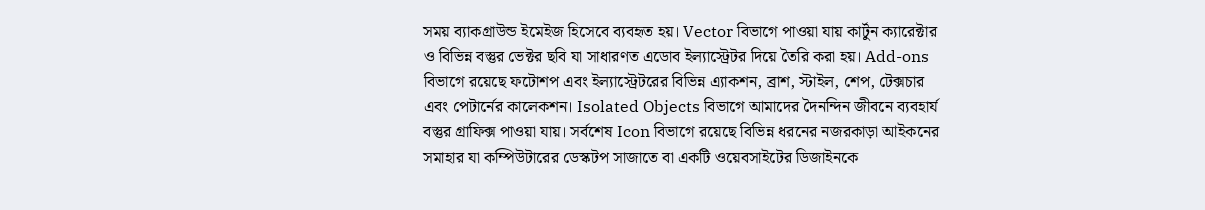সময় ব্যাকগ্রাউন্ড ইমেইজ হিসেবে ব্যবহৃত হয়। Vector বিভাগে পাওয়া যায় কার্টুন ক্যারেক্টার ও বিভিন্ন বস্তুর ভেক্টর ছবি যা সাধারণত এডোব ইল্যাস্ট্রেটর দিয়ে তৈরি করা হয়। Add-ons বিভাগে রয়েছে ফটোশপ এবং ইল্যাস্ট্রেটরের বিভিন্ন এ্যাকশন, ব্রাশ, স্টাইল, শেপ, টেক্সচার এবং পেটার্নের কালেকশন। Isolated Objects বিভাগে আমাদের দৈনন্দিন জীবনে ব্যবহার্য বস্তুর গ্রাফিক্স পাওয়া যায়। সর্বশেষ Icon বিভাগে রয়েছে বিভিন্ন ধরনের নজরকাড়া আইকনের সমাহার যা কম্পিউটারের ডেস্কটপ সাজাতে বা একটি ওয়েবসাইটের ডিজাইনকে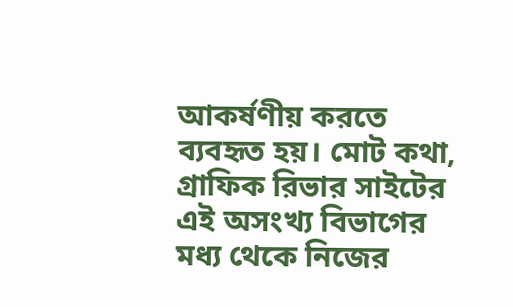আকর্ষণীয় করতে ব্যবহৃত হয়। মোট কথা, গ্রাফিক রিভার সাইটের এই অসংখ্য বিভাগের মধ্য থেকে নিজের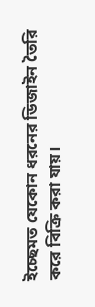ইচ্ছেমত যেকোন ধরনের ডিজাইন তৈরি করে বিক্রি করা যায়।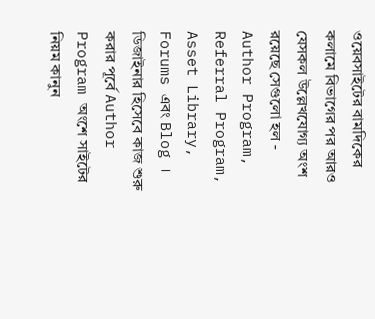ওয়েবসাইটের বামদিকের কলামে বিভাগের পর আরও যেসকল উল্লেখযোগ্য অংশ রয়েছে সেগুলো হল - Author Program, Referral Program, Asset Library, Forums এবং Blog । ডিজাইনার হিসেবে কাজ শুরু করার পূর্বে Author Program অংশে সাইটের নিয়ম কানুন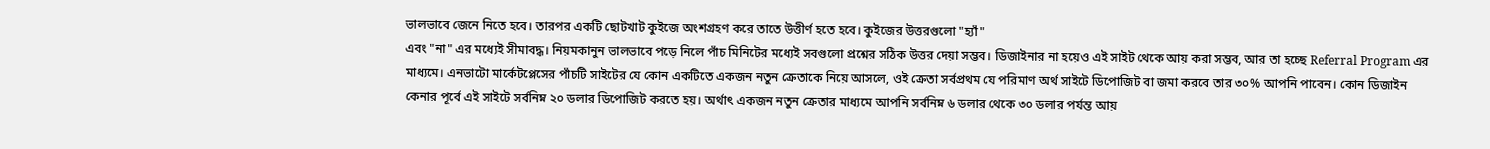ভালভাবে জেনে নিতে হবে। তারপর একটি ছোটখাট কুইজে অংশগ্রহণ করে তাতে উত্তীর্ণ হতে হবে। কুইজের উত্তরগুলো "হ্যাঁ"
এবং "না" এর মধ্যেই সীমাবদ্ধ। নিয়মকানুন ভালভাবে পড়ে নিলে পাঁচ মিনিটের মধ্যেই সবগুলো প্রশ্নের সঠিক উত্তর দেয়া সম্ভব। ডিজাইনার না হয়েও এই সাইট থেকে আয় করা সম্ভব, আর তা হচ্ছে Referral Program এর মাধ্যমে। এনভাটো মার্কেটপ্লেসের পাঁচটি সাইটের যে কোন একটিতে একজন নতুন ক্রেতাকে নিয়ে আসলে, ওই ক্রেতা সর্বপ্রথম যে পরিমাণ অর্থ সাইটে ডিপোজিট বা জমা করবে তার ৩০% আপনি পাবেন। কোন ডিজাইন কেনার পূর্বে এই সাইটে সর্বনিম্ন ২০ ডলার ডিপোজিট করতে হয়। অর্থাৎ একজন নতুন ক্রেতার মাধ্যমে আপনি সর্বনিম্ন ৬ ডলার থেকে ৩০ ডলার পর্যন্ত আয়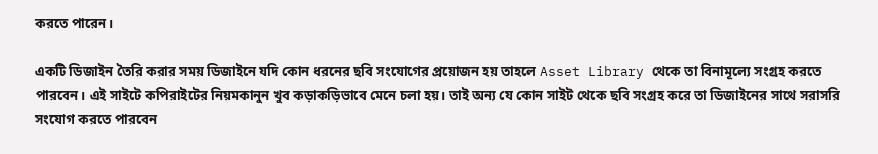করতে পারেন।

একটি ডিজাইন তৈরি করার সময় ডিজাইনে যদি কোন ধরনের ছবি সংযোগের প্রয়োজন হয় তাহলে Asset Library থেকে তা বিনামূল্যে সংগ্রহ করতে পারবেন। এই সাইটে কপিরাইটের নিয়মকানুন খুব কড়াকড়িভাবে মেনে চলা হয়। তাই অন্য যে কোন সাইট থেকে ছবি সংগ্রহ করে তা ডিজাইনের সাথে সরাসরি সংযোগ করতে পারবেন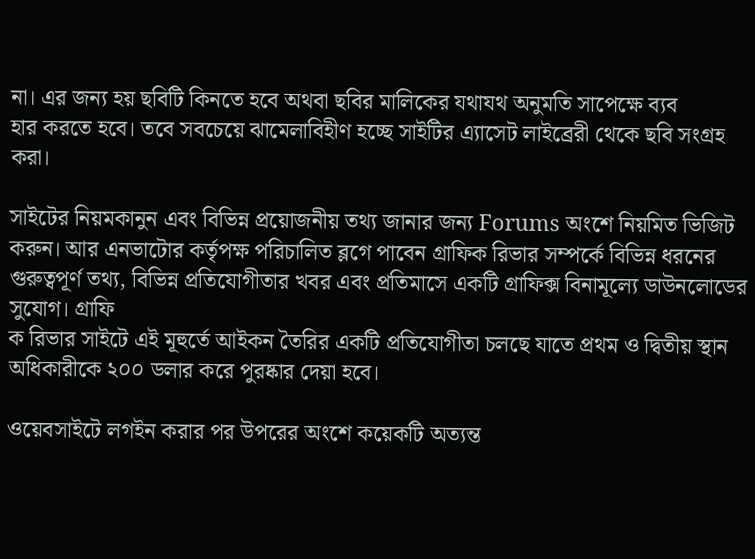না। এর জন্য হয় ছবিটি কিনতে হবে অথবা ছবির মালিকের যথাযথ অনুমতি সাপেক্ষে ব্যব
হার করতে হবে। তবে সবচেয়ে ঝামেলাবিহীণ হচ্ছে সাইটির এ্যাসেট লাইব্রেরী থেকে ছবি সংগ্রহ করা।

সাইটের নিয়মকানুন এবং বিভিন্ন প্রয়োজনীয় তথ্য জানার জন্য Forums অংশে নিয়মিত ভিজিট করুন। আর এনভাটোর কর্তৃপক্ষ পরিচালিত ব্লগে পাবেন গ্রাফিক রিভার সম্পর্কে বিভিন্ন ধরনের গুরুত্বপূর্ণ তথ্য, বিভিন্ন প্রতিযোগীতার খবর এবং প্রতিমাসে একটি গ্রাফিক্স বিনামূল্যে ডাউনলোডের সুযোগ। গ্রাফি
ক রিভার সাইটে এই মূহুর্তে আইকন তৈরির একটি প্রতিযোগীতা চলছে যাতে প্রথম ও দ্বিতীয় স্থান অধিকারীকে ২০০ ডলার করে পুরষ্কার দেয়া হবে।

ওয়েবসাইটে লগইন করার পর উপরের অংশে কয়েকটি অত্যন্ত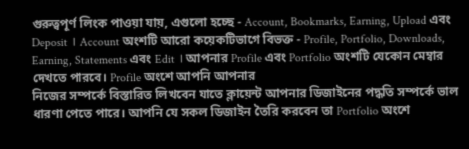গুরুত্বপূর্ণ লিংক পাওয়া যায়, এগুলো হচ্ছে - Account, Bookmarks, Earning, Upload এবং Deposit । Account অংশটি আরো কয়েকটিভাগে বিভক্ত - Profile, Portfolio, Downloads, Earning, Statements এবং Edit । আপনার Profile এবং Portfolio অংশটি যেকোন মেম্বার দেখতে পারবে। Profile অংশে আপনি আপনার
নিজের সম্পর্কে বিস্তারিত লিখবেন যাতে ক্লায়েন্ট আপনার ডিজাইনের পদ্ধতি সম্পর্কে ভাল ধারণা পেতে পারে। আপনি যে সকল ডিজাইন তৈরি করবেন তা Portfolio অংশে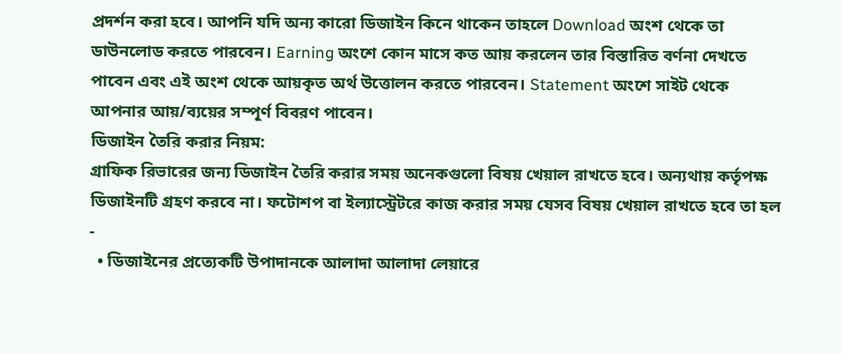প্রদর্শন করা হবে। আপনি যদি অন্য কারো ডিজাইন কিনে থাকেন তাহলে Download অংশ থেকে তা ডাউনলোড করতে পারবেন। Earning অংশে কোন মাসে কত আয় করলেন তার বিস্তারিত বর্ণনা দেখতে পাবেন এবং এই অংশ থেকে আয়কৃত অর্থ উত্তোলন করতে পারবেন। Statement অংশে সাইট থেকে আপনার আয়/ব্যয়ের সম্পূর্ণ বিবরণ পাবেন।
ডিজাইন তৈরি করার নিয়ম:
গ্রাফিক রিভারের জন্য ডিজাইন তৈরি করার সময় অনেকগুলো বিষয় খেয়াল রাখতে হবে। অন্যথায় কর্তৃপক্ষ ডিজাইনটি গ্রহণ করবে না। ফটোশপ বা ইল্যাস্ট্রেটরে কাজ করার সময় যেসব বিষয় খেয়াল রাখতে হবে তা হল -
  • ডিজাইনের প্রত্যেকটি উপাদানকে আলাদা আলাদা লেয়ারে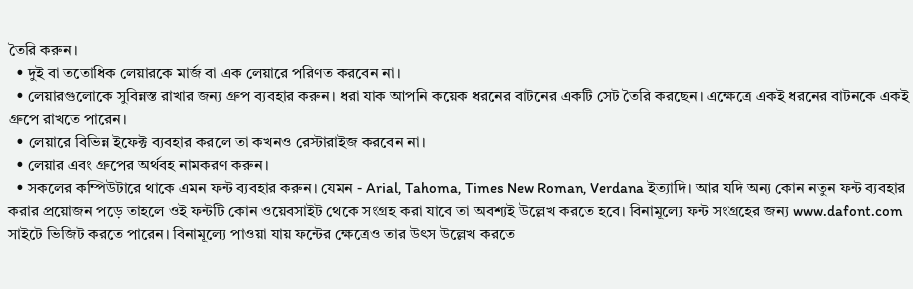তৈরি করুন।
  • দুই বা ততোধিক লেয়ারকে মার্জ বা এক লেয়ারে পরিণত করবেন না।
  • লেয়ারগুলোকে সুবিন্নস্ত রাখার জন্য গ্রুপ ব্যবহার করুন। ধরা যাক আপনি কয়েক ধরনের বাটনের একটি সেট তৈরি করছেন। এক্ষেত্রে একই ধরনের বাটনকে একই গ্রুপে রাখতে পারেন।
  • লেয়ারে বিভিন্ন ইফেক্ট ব্যবহার করলে তা কখনও রেস্টারাইজ করবেন না।
  • লেয়ার এবং গ্রুপের অর্থবহ নামকরণ করুন।
  • সকলের কম্পিউটারে থাকে এমন ফন্ট ব্যবহার করুন। যেমন - Arial, Tahoma, Times New Roman, Verdana ইত্যাদি। আর যদি অন্য কোন নতুন ফন্ট ব্যবহার করার প্রয়োজন পড়ে তাহলে ওই ফন্টটি কোন ওয়েবসাইট থেকে সংগ্রহ করা যাবে তা অবশ্যই উল্লেখ করতে হবে। বিনামূল্যে ফন্ট সংগ্রহের জন্য www.dafont.com সাইটে ভিজিট করতে পারেন। বিনামূল্যে পাওয়া যায় ফন্টের ক্ষেত্রেও তার উৎস উল্লেখ করতে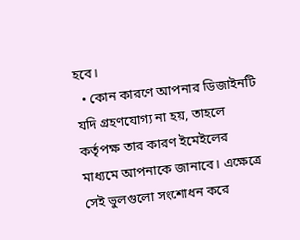হবে।
  • কোন কারণে আপনার ডিজাইনটি যদি গ্রহণযোগ্য না হয়, তাহলে কর্তৃপক্ষ তার কারণ ইমেইলের মাধ্যমে আপনাকে জানাবে। এক্ষেত্রে সেই ভুলগুলো সংশোধন করে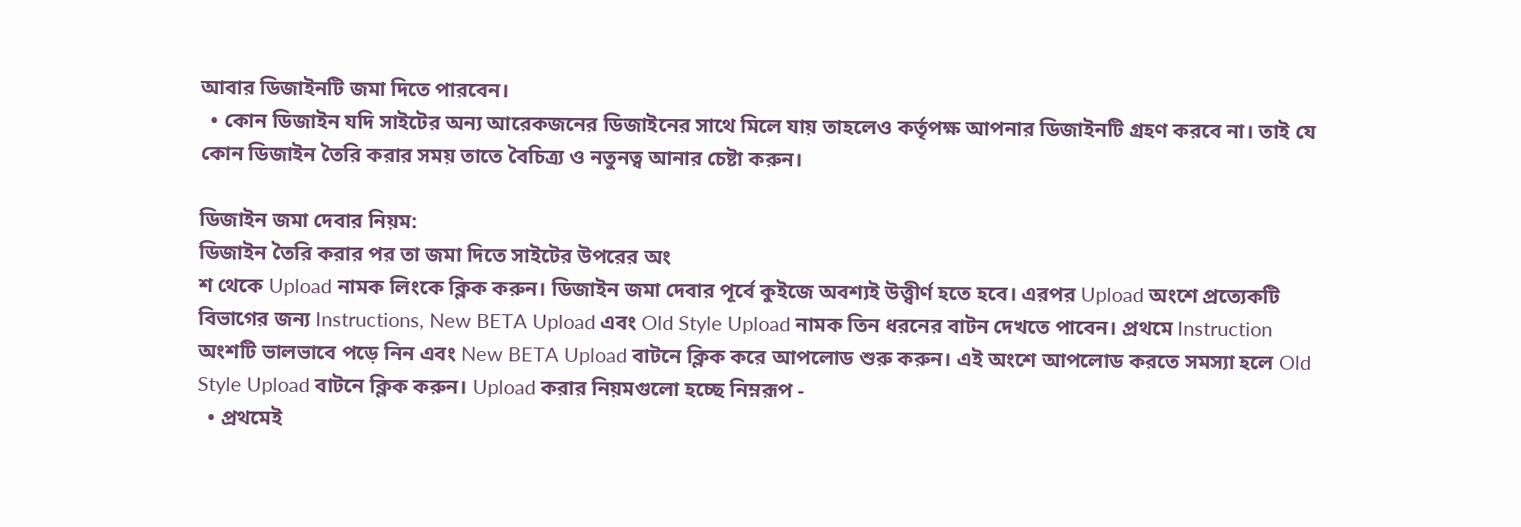আবার ডিজাইনটি জমা দিতে পারবেন।
  • কোন ডিজাইন যদি সাইটের অন্য আরেকজনের ডিজাইনের সাথে মিলে যায় তাহলেও কর্তৃপক্ষ আপনার ডিজাইনটি গ্রহণ করবে না। তাই যে কোন ডিজাইন তৈরি করার সময় তাতে বৈচিত্র্য ও নতুনত্ব আনার চেষ্টা করুন।

ডিজাইন জমা দেবার নিয়ম:
ডিজাইন তৈরি করার পর তা জমা দিতে সাইটের উপরের অং
শ থেকে Upload নামক লিংকে ক্লিক করুন। ডিজাইন জমা দেবার পূর্বে কুইজে অবশ্যই উত্ত্বীর্ণ হতে হবে। এরপর Upload অংশে প্রত্যেকটি বিভাগের জন্য Instructions, New BETA Upload এবং Old Style Upload নামক তিন ধরনের বাটন দেখতে পাবেন। প্রথমে Instruction অংশটি ভালভাবে পড়ে নিন এবং New BETA Upload বাটনে ক্লিক করে আপলোড শুরু করুন। এই অংশে আপলোড করতে সমস্যা হলে Old Style Upload বাটনে ক্লিক করুন। Upload করার নিয়মগুলো হচ্ছে নিম্নরূপ -
  • প্রথমেই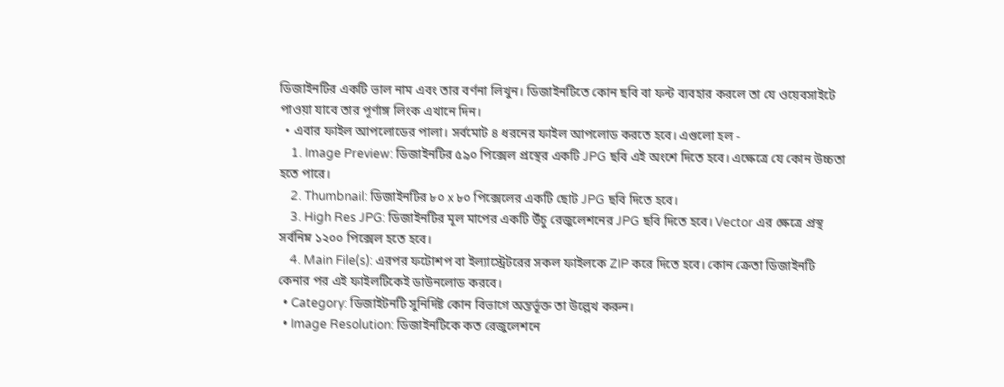ডিজাইনটির একটি ভাল নাম এবং তার বর্ণনা লিখুন। ডিজাইনটিতে কোন ছবি বা ফন্ট ব্যবহার করলে তা যে ওয়েবসাইটে পাওয়া যাবে তার পূর্ণাঙ্গ লিংক এখানে দিন।
  • এবার ফাইল আপলোডের পালা। সর্বমোট ৪ ধরনের ফাইল আপলোড করতে হবে। এগুলো হল -
    1. Image Preview: ডিজাইনটির ৫৯০ পিক্সেল প্রস্থের একটি JPG ছবি এই অংশে দিতে হবে। এক্ষেত্রে যে কোন উচ্চতা হতে পারে।
    2. Thumbnail: ডিজাইনটির ৮০ x ৮০ পিক্সেলের একটি ছোট JPG ছবি দিতে হবে।
    3. High Res JPG: ডিজাইনটির মূল মাপের একটি উঁচু রেজুলেশনের JPG ছবি দিতে হবে। Vector এর ক্ষেত্রে প্রস্থ সর্বনিম্ন ১২০০ পিক্সেল হতে হবে।
    4. Main File(s): এরপর ফটোশপ বা ইল্যাস্ট্রেটরের সকল ফাইলকে ZIP করে দিতে হবে। কোন ক্রেতা ডিজাইনটি কেনার পর এই ফাইলটিকেই ডাউনলোড করবে।
  • Category: ডিজাইটনটি সুনির্দিষ্ট কোন বিভাগে অন্তর্ভূক্ত তা উল্লেখ করুন।
  • Image Resolution: ডিজাইনটিকে কত রেজুলেশনে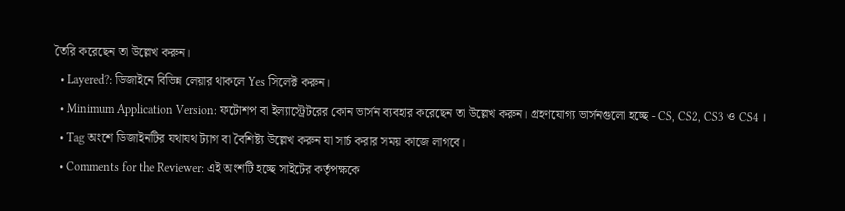তৈরি করেছেন তা উল্লেখ করুন।
  • Layered?: ডিজাইনে বিভিন্ন লেয়ার থাকলে Yes সিলেক্ট করুন।
  • Minimum Application Version: ফটোশপ বা ইল্যাস্ট্রেটরের কোন ভার্সন ব্যবহার করেছেন তা উল্লেখ করুন। গ্রহণযোগ্য ভার্সনগুলো হচ্ছে - CS, CS2, CS3 ও CS4 ।
  • Tag অংশে ডিজাইনটির যথাযথ ট্যাগ বা বৈশিষ্ট্য উল্লেখ করুন যা সার্চ করার সময় কাজে লাগবে।
  • Comments for the Reviewer: এই অংশটি হচ্ছে সাইটের কর্তৃপক্ষকে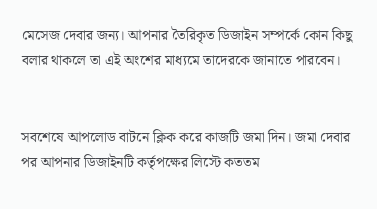মেসেজ দেবার জন্য। আপনার তৈরিকৃত ডিজাইন সম্পর্কে কোন কিছু বলার থাকলে তা এই অংশের মাধ্যমে তাদেরকে জানাতে পারবেন।


সবশেষে আপলোড বাটনে ক্লিক করে কাজটি জমা দিন। জমা দেবার পর আপনার ডিজাইনটি কর্তৃপক্ষের লিস্টে কততম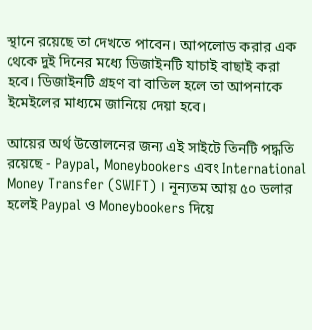স্থানে রয়েছে তা দেখতে পাবেন। আপলোড করার এক থেকে দুই দিনের মধ্যে ডিজাইনটি যাচাই বাছাই করা হবে। ডিজাইনটি গ্রহণ বা বাতিল হলে তা আপনাকে ইমেইলের মাধ্যমে জানিয়ে দেয়া হবে।

আয়ের অর্থ উত্তোলনের জন্য এই সাইটে তিনটি পদ্ধতি রয়েছে - Paypal, Moneybookers এবং International Money Transfer (SWIFT) । নূন্যতম আয় ৫০ ডলার হলেই Paypal ও Moneybookers দিয়ে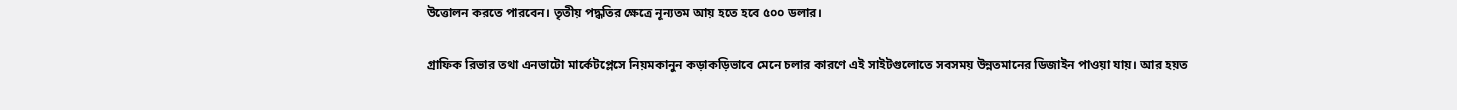উত্তোলন করতে পারবেন। তৃতীয় পদ্ধতির ক্ষেত্রে নূন্যতম আয় হতে হবে ৫০০ ডলার।

গ্রাফিক রিভার তথা এনভাটো মার্কেটপ্লেসে নিয়মকানুন কড়াকড়িভাবে মেনে চলার কারণে এই সাইটগুলোতে সবসময় উন্নতমানের ডিজাইন পাওয়া যায়। আর হয়ত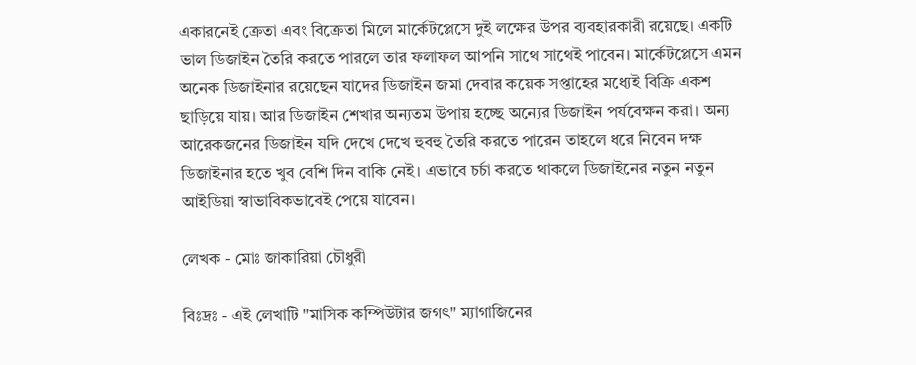একারনেই ক্রেতা এবং বিক্রেতা মিলে মার্কেটপ্লেসে দুই লক্ষের উপর ব্যবহারকারী রয়েছে। একটি ভাল ডিজাইন তৈরি করতে পারলে তার ফলাফল আপনি সাথে সাথেই পাবেন। মার্কেটপ্লেসে এমন অনেক ডিজাইনার রয়েছেন যাদের ডিজাইন জমা দেবার কয়েক সপ্তাহের মধ্যেই বিক্রি একশ ছাড়িয়ে যায়। আর ডিজাইন শেখার অন্যতম উপায় হচ্ছে অন্যের ডিজাইন পর্যবেক্ষন করা। অন্য আরেকজনের ডিজাইন যদি দেখে দেখে হুবহু তৈরি করতে পারেন তাহলে ধরে নিবেন দক্ষ ডিজাইনার হতে খুব বেশি দিন বাকি নেই। এভাবে চর্চা করতে থাকলে ডিজাইনের নতুন নতুন আইডিয়া স্বাভাবিকভাবেই পেয়ে যাবেন।

লেখক - মোঃ জাকারিয়া চৌধুরী

বিঃদ্রঃ - এই লেখাটি "মাসিক কম্পিউটার জগৎ" ম্যাগাজিনের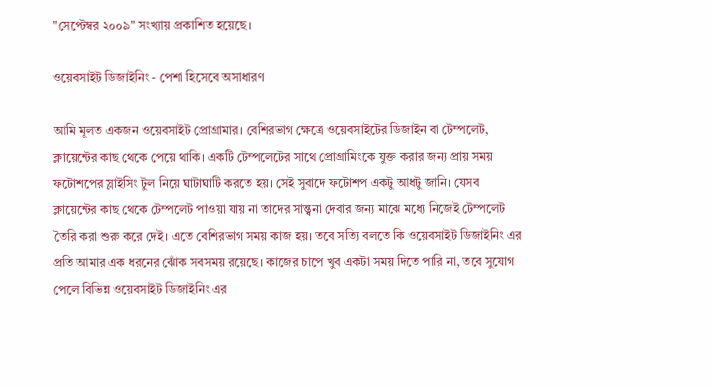"সেপ্টেম্বর ২০০৯" সংখ্যায় প্রকাশিত হয়েছে।

ওয়েবসাইট ডিজাইনিং - পেশা হিসেবে অসাধারণ

আমি মূলত একজন ওয়েবসাইট প্রোগ্রামার। বেশিরভাগ ক্ষেত্রে ওয়েবসাইটের ডিজাইন বা টেম্পলেট, ক্লায়েন্টের কাছ থেকে পেয়ে থাকি। একটি টেম্পলেটের সাথে প্রোগ্রামিংকে যুক্ত করার জন্য প্রায় সময় ফটোশপের স্লাইসিং টুল নিয়ে ঘাটাঘাটি করতে হয়। সেই সুবাদে ফটোশপ একটু আধটু জানি। যেসব ক্লায়েন্টের কাছ থেকে টেম্পলেট পাওয়া যায় না তাদের সান্ত্বনা দেবার জন্য মাঝে মধ্যে নিজেই টেম্পলেট তৈরি করা শুরু করে দেই। এতে বেশিরভাগ সময় কাজ হয়। তবে সত্যি বলতে কি ওয়েবসাইট ডিজাইনিং এর প্রতি আমার এক ধরনের ঝোঁক সবসময় রয়েছে। কাজের চাপে খুব একটা সময় দিতে পারি না, তবে সুযোগ পেলে বিভিন্ন ওয়েবসাইট ডিজাইনিং এর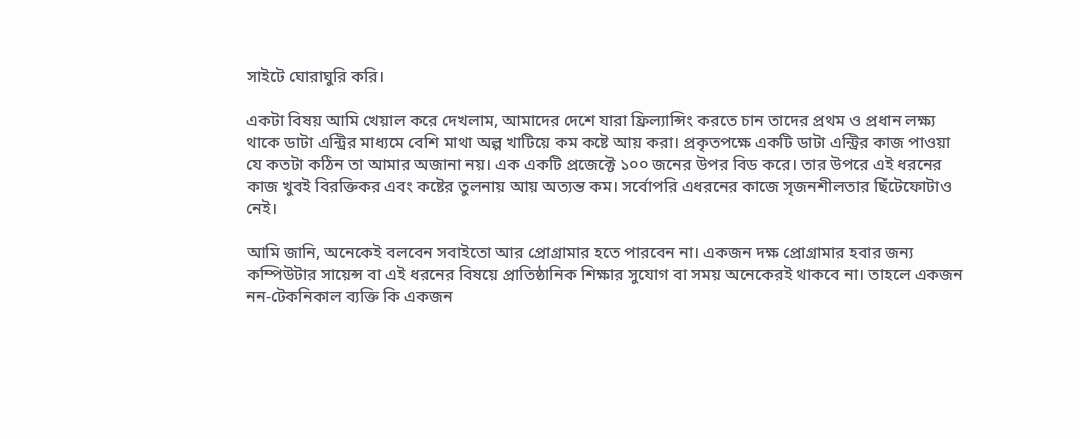সাইটে ঘোরাঘুরি করি।

একটা বিষয় আমি খেয়াল করে দেখলাম, আমাদের দেশে যারা ফ্রিল্যান্সিং করতে চান তাদের প্রথম ও প্রধান লক্ষ্য থাকে ডাটা এন্ট্রির মাধ্যমে বেশি মাথা অল্প খাটিয়ে কম কষ্টে আয় করা। প্রকৃতপক্ষে একটি ডাটা এন্ট্রির কাজ পাওয়া যে কতটা কঠিন তা আমার অজানা নয়। এক একটি প্রজেক্টে ১০০ জনের উপর বিড করে। তার উপরে এই ধরনের কাজ খুবই বিরক্তিকর এবং কষ্টের তুলনায় আয় অত্যন্ত কম। সর্বোপরি এধরনের কাজে সৃজনশীলতার ছিঁটেফোটাও নেই।

আমি জানি, অনেকেই বলবেন সবাইতো আর প্রোগ্রামার হতে পারবেন না। একজন দক্ষ প্রোগ্রামার হবার জন্য কম্পিউটার সায়েন্স বা এই ধরনের বিষয়ে প্রাতিষ্ঠানিক শিক্ষার সুযোগ বা সময় অনেকেরই থাকবে না। তাহলে একজন নন-টেকনিকাল ব্যক্তি কি একজন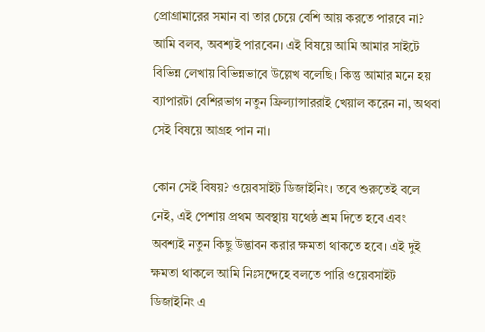প্রোগ্রামারের সমান বা তার চেয়ে বেশি আয় করতে পারবে না? আমি বলব, অবশ্যই পারবেন। এই বিষয়ে আমি আমার সাইটে বিভিন্ন লেখায় বিভিন্নভাবে উল্লেখ বলেছি। কিন্তু আমার মনে হয় ব্যাপারটা বেশিরভাগ নতুন ফ্রিল্যান্সাররাই খেয়াল করেন না, অথবা সেই বিষয়ে আগ্রহ পান না।

কোন সেই বিষয়? ওয়েবসাইট ডিজাইনিং। তবে শুরুতেই বলে নেই, এই পেশায় প্রথম অবস্থায় যথেষ্ঠ শ্রম দিতে হবে এবং অবশ্যই নতুন কিছু উদ্ভাবন করার ক্ষমতা থাকতে হবে। এই দুই ক্ষমতা থাকলে আমি নিঃসন্দেহে বলতে পারি ওয়েবসাইট ডিজাইনিং এ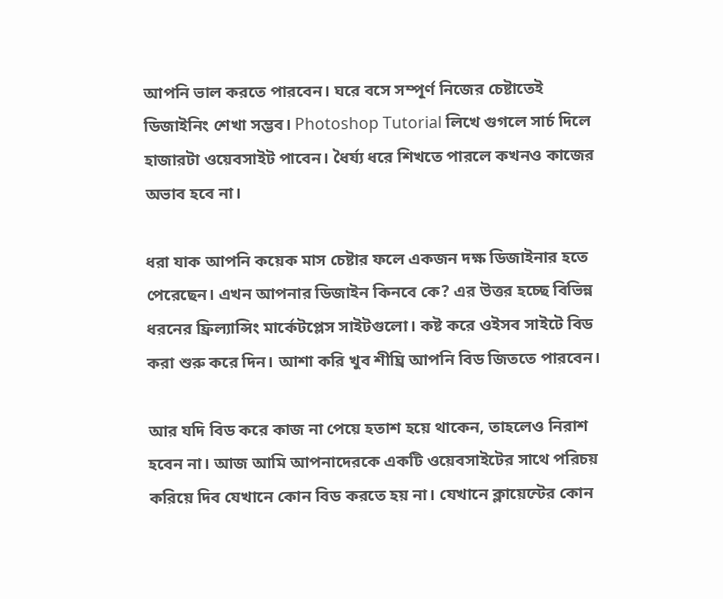আপনি ভাল করতে পারবেন। ঘরে বসে সম্পূর্ণ নিজের চেষ্টাতেই ডিজাইনিং শেখা সম্ভব। Photoshop Tutorial লিখে গুগলে সার্চ দিলে হাজারটা ওয়েবসাইট পাবেন। ধৈর্য্য ধরে শিখতে পারলে কখনও কাজের অভাব হবে না।

ধরা যাক আপনি কয়েক মাস চেষ্টার ফলে একজন দক্ষ ডিজাইনার হতে পেরেছেন। এখন আপনার ডিজাইন কিনবে কে? এর উত্তর হচ্ছে বিভিন্ন ধরনের ফ্রিল্যান্সিং মার্কেটপ্লেস সাইটগুলো। কষ্ট করে ওইসব সাইটে বিড করা শুরু করে দিন। আশা করি খুব শীঘ্রি আপনি বিড জিততে পারবেন।

আর যদি বিড করে কাজ না পেয়ে হতাশ হয়ে থাকেন, তাহলেও নিরাশ হবেন না। আজ আমি আপনাদেরকে একটি ওয়েবসাইটের সাথে পরিচয় করিয়ে দিব যেখানে কোন বিড করতে হয় না। যেখানে ক্লায়েন্টের কোন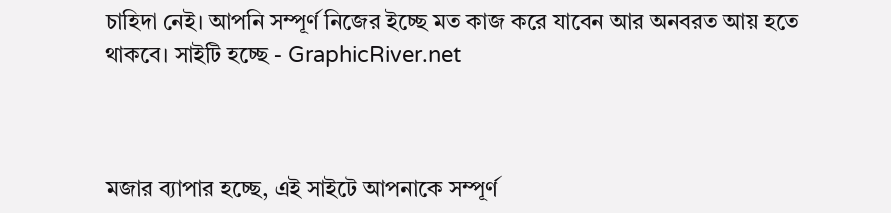চাহিদা নেই। আপনি সম্পূর্ণ নিজের ইচ্ছে মত কাজ করে যাবেন আর অনবরত আয় হতে থাকবে। সাইটি হচ্ছে - GraphicRiver.net



মজার ব্যাপার হচ্ছে, এই সাইটে আপনাকে সম্পূর্ণ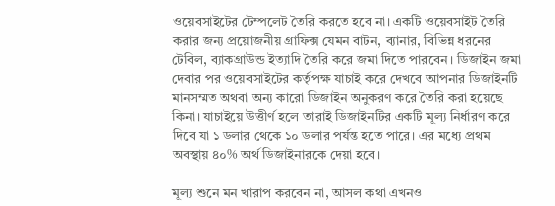ওয়েবসাইটের টেম্পলেট তৈরি করতে হবে না। একটি ওয়েবসাইট তৈরি করার জন্য প্রয়োজনীয় গ্রাফিক্স যেমন বাটন, ব্যানার, বিভিন্ন ধরনের টেবিল, ব্যাকগ্রাউন্ড ইত্যাদি তৈরি করে জমা দিতে পারবেন। ডিজাইন জমা দেবার পর ওয়েবসাইটের কর্তৃপক্ষ যাচাই করে দেখবে আপনার ডিজাইনটি মানসম্মত অথবা অন্য কারো ডিজাইন অনুকরণ করে তৈরি করা হয়েছে কিনা। যাচাইয়ে উত্তীর্ণ হলে তারাই ডিজাইনটির একটি মূল্য নির্ধারণ করে দিবে যা ১ ডলার থেকে ১০ ডলার পর্যন্ত হতে পারে। এর মধ্যে প্রথম অবস্থায় ৪০% অর্থ ডিজাইনারকে দেয়া হবে।

মূল্য শুনে মন খারাপ করবেন না, আসল কথা এখনও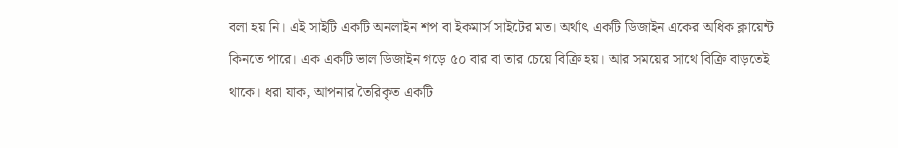বলা হয় নি। এই সাইটি একটি অনলাইন শপ বা ইকমার্স সাইটের মত। অর্থাৎ একটি ডিজাইন একের অধিক ক্লায়েন্ট কিনতে পারে। এক একটি ভাল ডিজাইন গড়ে ৫০ বার বা তার চেয়ে বিক্রি হয়। আর সময়ের সাথে বিক্রি বাড়তেই থাকে। ধরা যাক, আপনার তৈরিকৃত একটি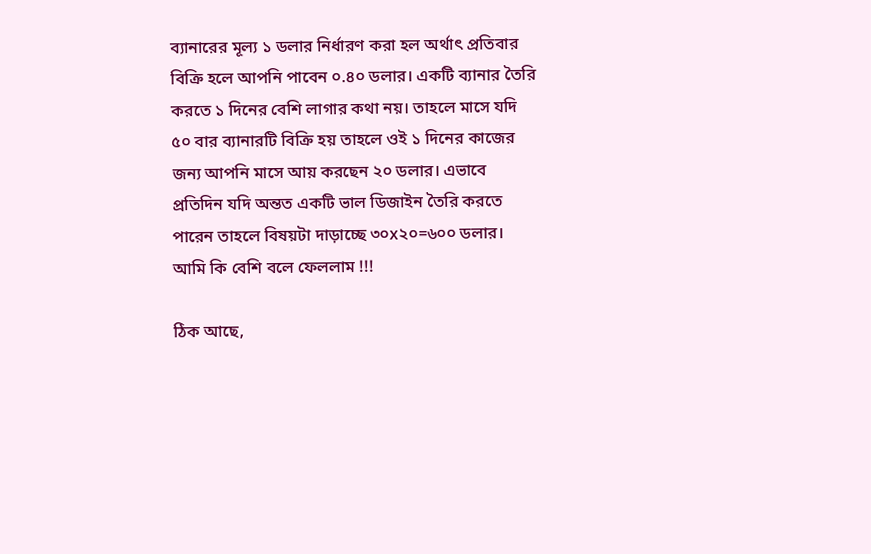ব্যানারের মূল্য ১ ডলার নির্ধারণ করা হল অর্থাৎ প্রতিবার বিক্রি হলে আপনি পাবেন ০.৪০ ডলার। একটি ব্যানার তৈরি করতে ১ দিনের বেশি লাগার কথা নয়। তাহলে মাসে যদি ৫০ বার ব্যানারটি বিক্রি হয় তাহলে ওই ১ দিনের কাজের জন্য আপনি মাসে আয় করছেন ২০ ডলার। এভাবে প্রতিদিন যদি অন্তত একটি ভাল ডিজাইন তৈরি করতে পারেন তাহলে বিষয়টা দাড়াচ্ছে ৩০x২০=৬০০ ডলার। আমি কি বেশি বলে ফেললাম !!!

ঠিক আছে,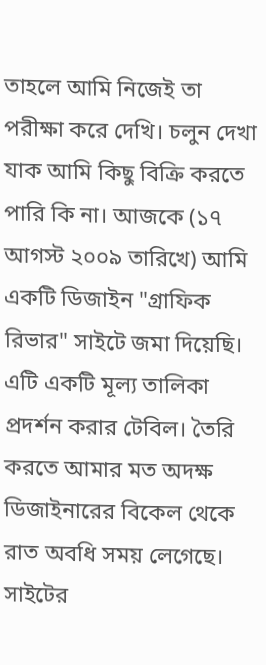তাহলে আমি নিজেই তা পরীক্ষা করে দেখি। চলুন দেখা যাক আমি কিছু বিক্রি করতে পারি কি না। আজকে (১৭ আগস্ট ২০০৯ তারিখে) আমি একটি ডিজাইন "গ্রাফিক রিভার" সাইটে জমা দিয়েছি। এটি একটি মূল্য তালিকা প্রদর্শন করার টেবিল। তৈরি করতে আমার মত অদক্ষ ডিজাইনারের বিকেল থেকে রাত অবধি সময় লেগেছে। সাইটের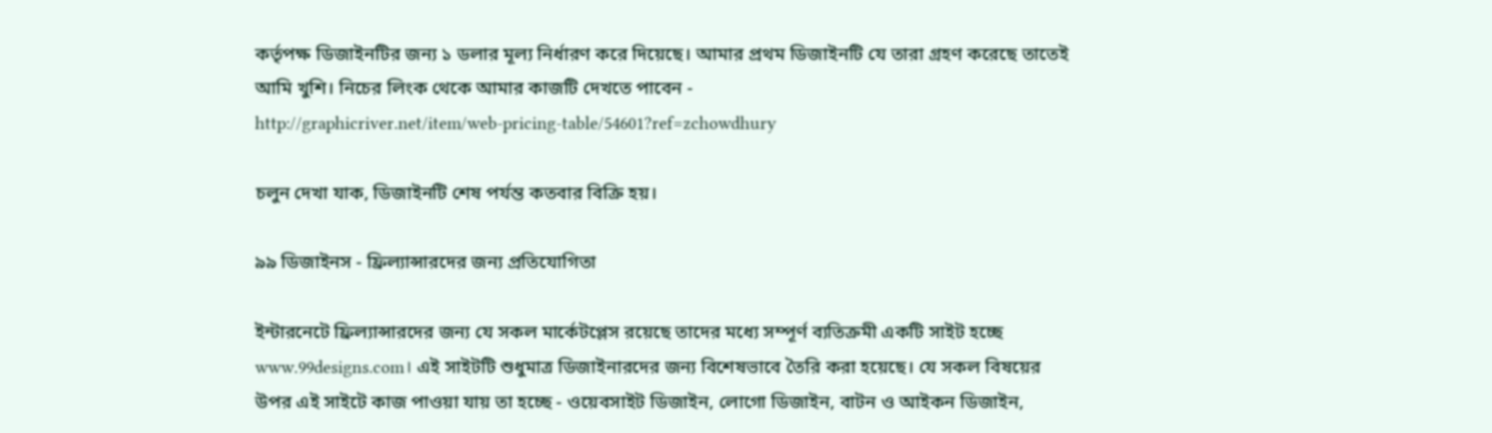কর্তৃপক্ষ ডিজাইনটির জন্য ১ ডলার মূল্য নির্ধারণ করে দিয়েছে। আমার প্রথম ডিজাইনটি যে তারা গ্রহণ করেছে তাতেই আমি খুশি। নিচের লিংক থেকে আমার কাজটি দেখতে পাবেন -
http://graphicriver.net/item/web-pricing-table/54601?ref=zchowdhury

চলুন দেখা যাক, ডিজাইনটি শেষ পর্যন্ত কতবার বিক্রি হয়।

৯৯ ডিজাইনস - ফ্রিল্যান্সারদের জন্য প্রতিযোগিতা

ইন্টারনেটে ফ্রিল্যান্সারদের জন্য যে সকল মার্কেটপ্লেস রয়েছে তাদের মধ্যে সম্পূর্ণ ব্যতিক্রমী একটি সাইট হচ্ছে www.99designs.com। এই সাইটটি শুধুমাত্র ডিজাইনারদের জন্য বিশেষভাবে তৈরি করা হয়েছে। যে সকল বিষয়ের উপর এই সাইটে কাজ পাওয়া যায় তা হচ্ছে - ওয়েবসাইট ডিজাইন, লোগো ডিজাইন, বাটন ও আইকন ডিজাইন,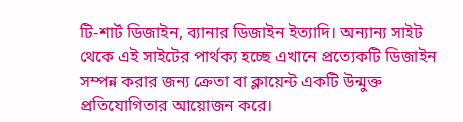টি-শার্ট ডিজাইন, ব্যানার ডিজাইন ইত্যাদি। অন্যান্য সাইট থেকে এই সাইটের পার্থক্য হচ্ছে এখানে প্রত্যেকটি ডিজাইন সম্পন্ন করার জন্য ক্রেতা বা ক্লায়েন্ট একটি উন্মুক্ত প্রতিযোগিতার আয়োজন করে।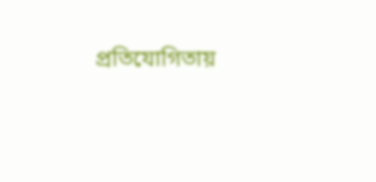প্রতিযোগিতায়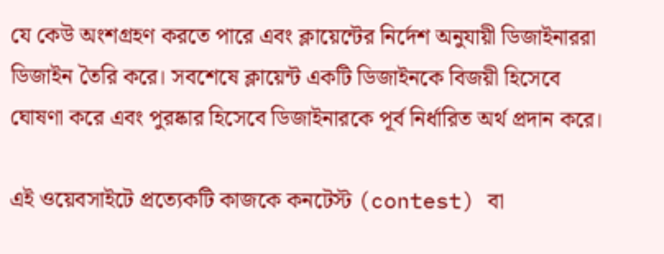যে কেউ অংশগ্রহণ করতে পারে এবং ক্লায়েন্টের নির্দেশ অনুযায়ী ডিজাইনাররা ডিজাইন তৈরি করে। সবশেষে ক্লায়েন্ট একটি ডিজাইনকে বিজয়ী হিসেবে ঘোষণা করে এবং পুরষ্কার হিসেবে ডিজাইনারকে পূর্ব নির্ধারিত অর্থ প্রদান করে।

এই ওয়েবসাইটে প্রত্যেকটি কাজকে কনটেস্ট (contest) বা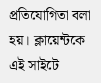প্রতিযোগিতা বলা হয়। ক্লায়েন্টকে এই সাইটে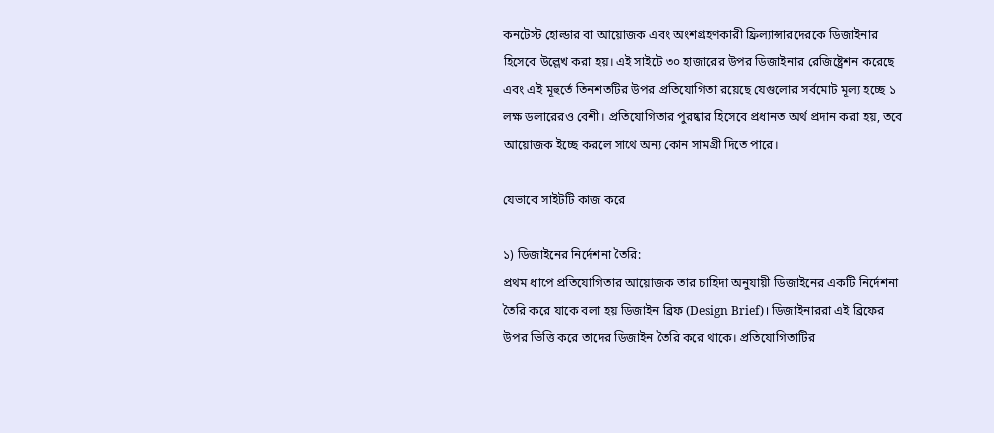কনটেস্ট হোল্ডার বা আয়োজক এবং অংশগ্রহণকারী ফ্রিল্যান্সারদেরকে ডিজাইনার হিসেবে উল্লেখ করা হয়। এই সাইটে ৩০ হাজারের উপর ডিজাইনার রেজিষ্ট্রেশন করেছে এবং এই মূহুর্তে তিনশতটির উপর প্রতিযোগিতা রয়েছে যেগুলোর সর্বমোট মূল্য হচ্ছে ১ লক্ষ ডলারেরও বেশী। প্রতিযোগিতার পুরষ্কার হিসেবে প্রধানত অর্থ প্রদান করা হয়, তবে আয়োজক ইচ্ছে করলে সাথে অন্য কোন সামগ্রী দিতে পারে।

যেভাবে সাইটটি কাজ করে

১) ডিজাইনের নির্দেশনা তৈরি:
প্রথম ধাপে প্রতিযোগিতার আয়োজক তার চাহিদা অনুযায়ী ডিজাইনের একটি নির্দেশনা তৈরি করে যাকে বলা হয় ডিজাইন ব্রিফ (Design Brief)। ডিজাইনাররা এই ব্রিফের উপর ভিত্তি করে তাদের ডিজাইন তৈরি করে থাকে। প্রতিযোগিতাটির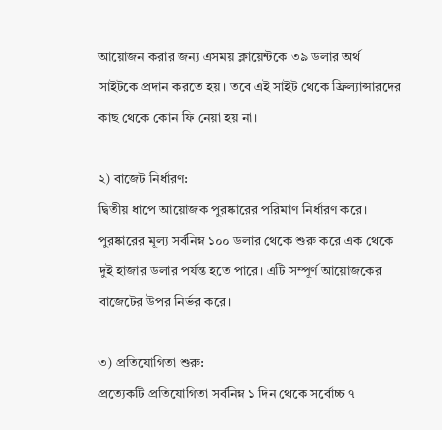আয়োজন করার জন্য এসময় ক্লায়েন্টকে ৩৯ ডলার অর্থ সাইটকে প্রদান করতে হয়। তবে এই সাইট থেকে ফ্রিল্যান্সারদের কাছ থেকে কোন ফি নেয়া হয় না।

২) বাজেট নির্ধারণ:
দ্বিতীয় ধাপে আয়োজক পুরষ্কারের পরিমাণ নির্ধারণ করে। পুরষ্কারের মূল্য সর্বনিম্ন ১০০ ডলার থেকে শুরু করে এক থেকে দুই হাজার ডলার পর্যন্ত হতে পারে। এটি সম্পূর্ণ আয়োজকের বাজেটের উপর নির্ভর করে।

৩) প্রতিযোগিতা শুরু:
প্রত্যেকটি প্রতিযোগিতা সর্বনিম্ন ১ দিন থেকে সর্বোচ্চ ৭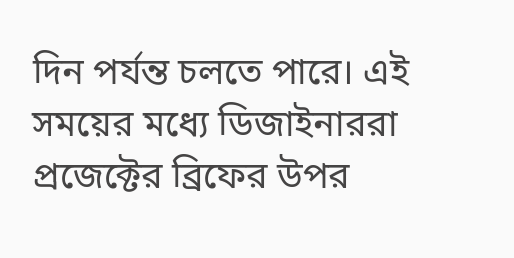দিন পর্যন্ত চলতে পারে। এই সময়ের মধ্যে ডিজাইনাররা প্রজেক্টের ব্রিফের উপর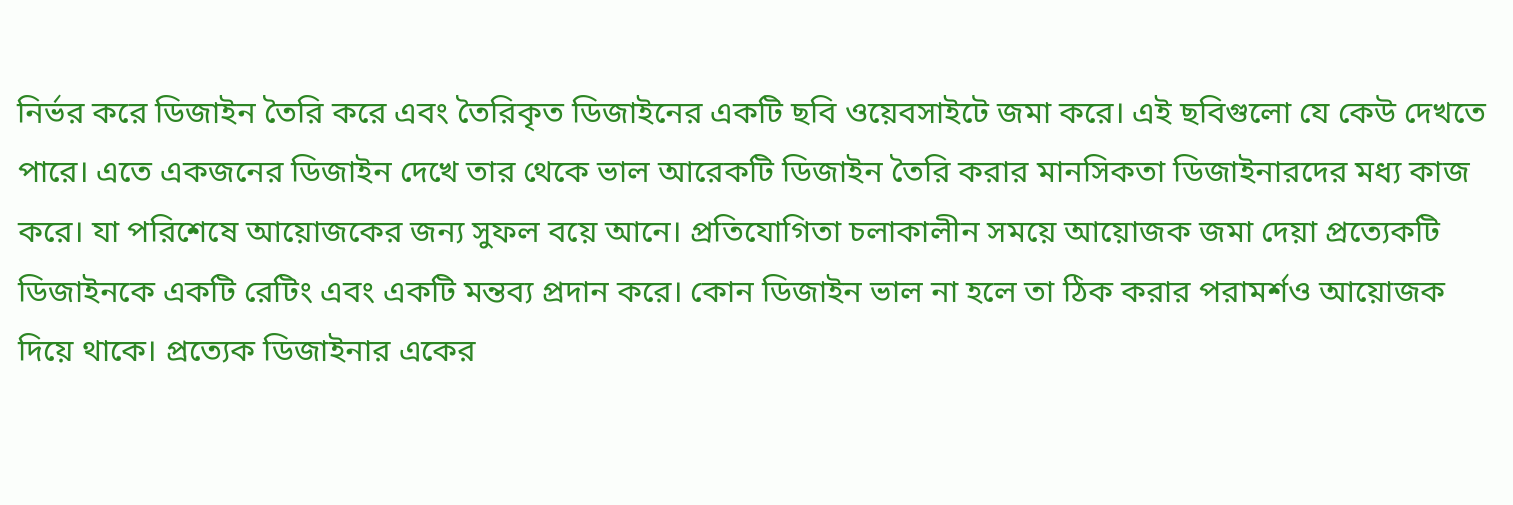নির্ভর করে ডিজাইন তৈরি করে এবং তৈরিকৃত ডিজাইনের একটি ছবি ওয়েবসাইটে জমা করে। এই ছবিগুলো যে কেউ দেখতে পারে। এতে একজনের ডিজাইন দেখে তার থেকে ভাল আরেকটি ডিজাইন তৈরি করার মানসিকতা ডিজাইনারদের মধ্য কাজ করে। যা পরিশেষে আয়োজকের জন্য সুফল বয়ে আনে। প্রতিযোগিতা চলাকালীন সময়ে আয়োজক জমা দেয়া প্রত্যেকটি ডিজাইনকে একটি রেটিং এবং একটি মন্তব্য প্রদান করে। কোন ডিজাইন ভাল না হলে তা ঠিক করার পরামর্শও আয়োজক দিয়ে থাকে। প্রত্যেক ডিজাইনার একের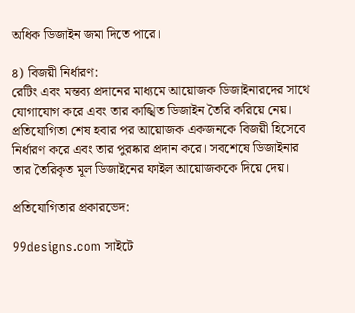অধিক ডিজাইন জমা দিতে পারে।

৪) বিজয়ী নির্ধারণ:
রেটিং এবং মন্তব্য প্রদানের মাধ্যমে আয়োজক ডিজাইনারদের সাথে যোগাযোগ করে এবং তার কাঙ্খিত ডিজাইন তৈরি করিয়ে নেয়। প্রতিযোগিতা শেষ হবার পর আয়োজক একজনকে বিজয়ী হিসেবে নির্ধারণ করে এবং তার পুরষ্কার প্রদান করে। সবশেষে ডিজাইনার তার তৈরিকৃত মূল ডিজাইনের ফাইল আয়োজককে দিয়ে দেয়।

প্রতিযোগিতার প্রকারভেদ:

99designs.com সাইটে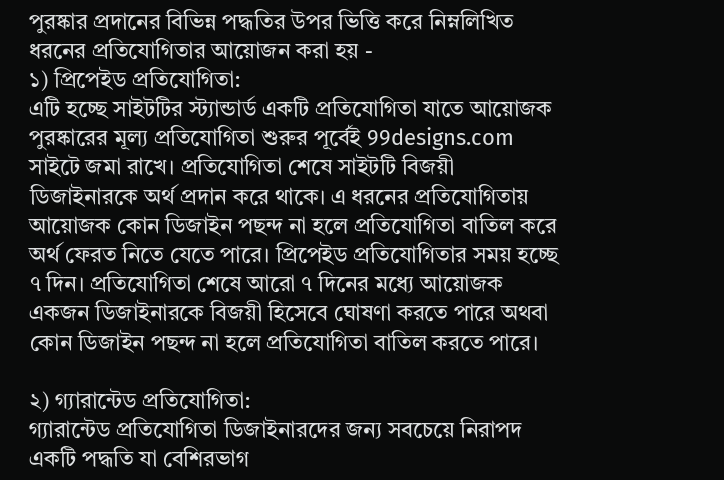পুরষ্কার প্রদানের বিভিন্ন পদ্ধতির উপর ভিত্তি করে নিম্নলিখিত ধরনের প্রতিযোগিতার আয়োজন করা হয় -
১) প্রিপেইড প্রতিযোগিতা:
এটি হচ্ছে সাইটটির স্ট্যান্ডার্ড একটি প্রতিযোগিতা যাতে আয়োজক পুরষ্কারের মূল্য প্রতিযোগিতা শুরুর পূর্বেই 99designs.com সাইটে জমা রাখে। প্রতিযোগিতা শেষে সাইটটি বিজয়ী ডিজাইনারকে অর্থ প্রদান করে থাকে। এ ধরনের প্রতিযোগিতায় আয়োজক কোন ডিজাইন পছন্দ না হলে প্রতিযোগিতা বাতিল করে অর্থ ফেরত নিতে যেতে পারে। প্রিপেইড প্রতিযোগিতার সময় হচ্ছে ৭ দিন। প্রতিযোগিতা শেষে আরো ৭ দিনের মধ্যে আয়োজক একজন ডিজাইনারকে বিজয়ী হিসেবে ঘোষণা করতে পারে অথবা কোন ডিজাইন পছন্দ না হলে প্রতিযোগিতা বাতিল করতে পারে।

২) গ্যারান্টেড প্রতিযোগিতা:
গ্যারান্টেড প্রতিযোগিতা ডিজাইনারদের জন্য সবচেয়ে নিরাপদ একটি পদ্ধতি যা বেশিরভাগ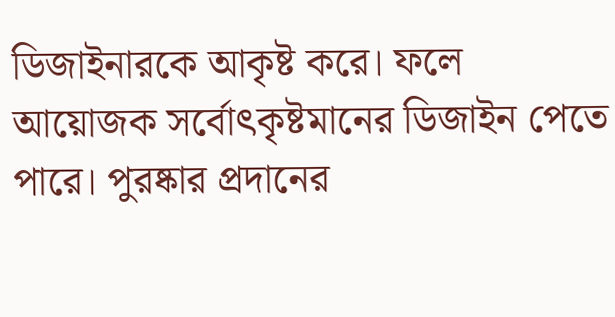ডিজাইনারকে আকৃষ্ট করে। ফলে আয়োজক সর্বোৎকৃষ্টমানের ডিজাইন পেতে পারে। পুরষ্কার প্রদানের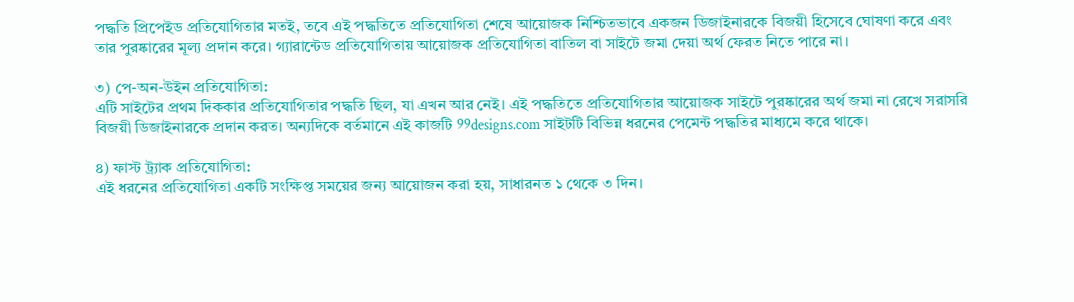পদ্ধতি প্রিপেইড প্রতিযোগিতার মতই, তবে এই পদ্ধতিতে প্রতিযোগিতা শেষে আয়োজক নিশ্চিতভাবে একজন ডিজাইনারকে বিজয়ী হিসেবে ঘোষণা করে এবং তার পুরষ্কারের মূল্য প্রদান করে। গ্যারান্টেড প্রতিযোগিতায় আয়োজক প্রতিযোগিতা বাতিল বা সাইটে জমা দেয়া অর্থ ফেরত নিতে পারে না।

৩) পে-অন-উইন প্রতিযোগিতা:
এটি সাইটের প্রথম দিককার প্রতিযোগিতার পদ্ধতি ছিল, যা এখন আর নেই। এই পদ্ধতিতে প্রতিযোগিতার আয়োজক সাইটে পুরষ্কারের অর্থ জমা না রেখে সরাসরি বিজয়ী ডিজাইনারকে প্রদান করত। অন্যদিকে বর্তমানে এই কাজটি 99designs.com সাইটটি বিভিন্ন ধরনের পেমেন্ট পদ্ধতির মাধ্যমে করে থাকে।

৪) ফাস্ট ট্র্যাক প্রতিযোগিতা:
এই ধরনের প্রতিযোগিতা একটি সংক্ষিপ্ত সময়ের জন্য আয়োজন করা হয়, সাধারনত ১ থেকে ৩ দিন।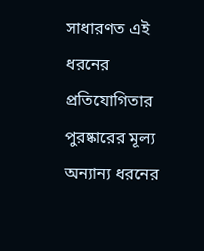সাধারণত এই ধরনের প্রতিযোগিতার পুরষ্কারের মূল্য অন্যান্য ধরনের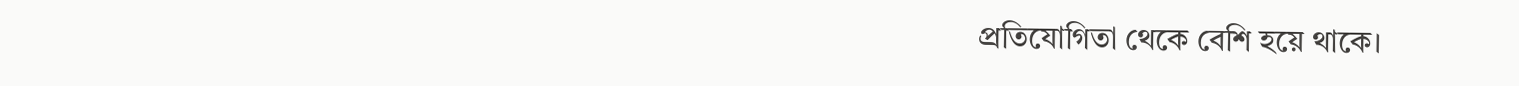প্রতিযোগিতা থেকে বেশি হয়ে থাকে।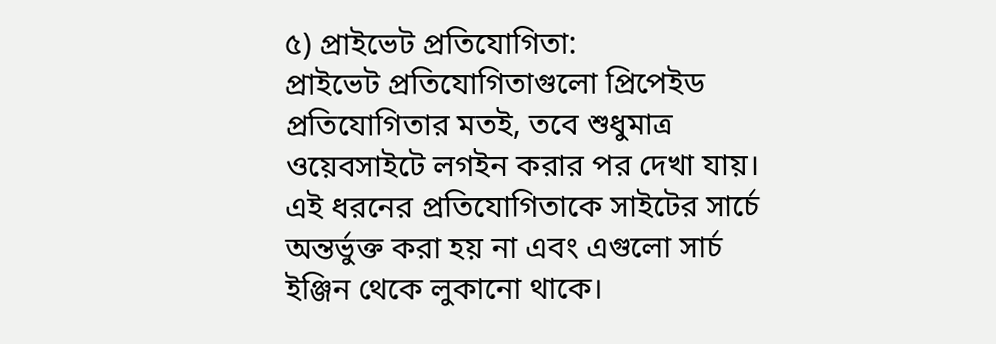৫) প্রাইভেট প্রতিযোগিতা:
প্রাইভেট প্রতিযোগিতাগুলো প্রিপেইড প্রতিযোগিতার মতই, তবে শুধুমাত্র ওয়েবসাইটে লগইন করার পর দেখা যায়। এই ধরনের প্রতিযোগিতাকে সাইটের সার্চে অন্তর্ভুক্ত করা হয় না এবং এগুলো সার্চ ইঞ্জিন থেকে লুকানো থাকে।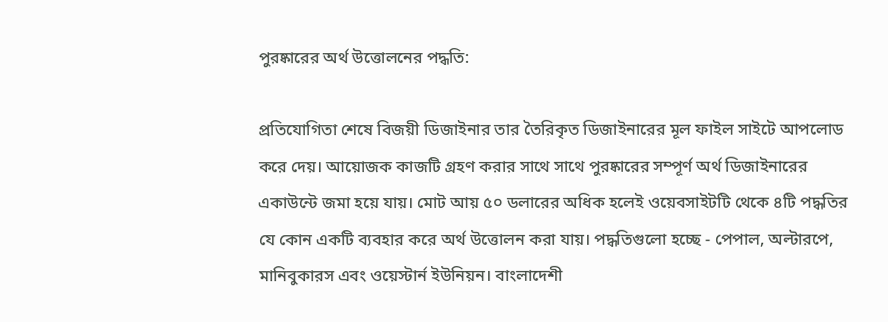পুরষ্কারের অর্থ উত্তোলনের পদ্ধতি:

প্রতিযোগিতা শেষে বিজয়ী ডিজাইনার তার তৈরিকৃত ডিজাইনারের মূল ফাইল সাইটে আপলোড করে দেয়। আয়োজক কাজটি গ্রহণ করার সাথে সাথে পুরষ্কারের সম্পূর্ণ অর্থ ডিজাইনারের একাউন্টে জমা হয়ে যায়। মোট আয় ৫০ ডলারের অধিক হলেই ওয়েবসাইটটি থেকে ৪টি পদ্ধতির যে কোন একটি ব্যবহার করে অর্থ উত্তোলন করা যায়। পদ্ধতিগুলো হচ্ছে - পেপাল, অল্টারপে, মানিবুকারস এবং ওয়েস্টার্ন ইউনিয়ন। বাংলাদেশী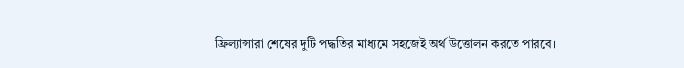ফ্রিল্যান্সারা শেষের দুটি পদ্ধতির মাধ্যমে সহজেই অর্থ উত্তোলন করতে পারবে।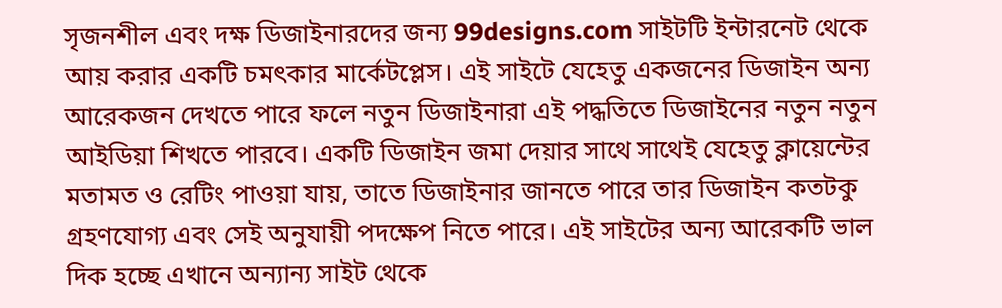সৃজনশীল এবং দক্ষ ডিজাইনারদের জন্য 99designs.com সাইটটি ইন্টারনেট থেকে আয় করার একটি চমৎকার মার্কেটপ্লেস। এই সাইটে যেহেতু একজনের ডিজাইন অন্য আরেকজন দেখতে পারে ফলে নতুন ডিজাইনারা এই পদ্ধতিতে ডিজাইনের নতুন নতুন আইডিয়া শিখতে পারবে। একটি ডিজাইন জমা দেয়ার সাথে সাথেই যেহেতু ক্লায়েন্টের মতামত ও রেটিং পাওয়া যায়, তাতে ডিজাইনার জানতে পারে তার ডিজাইন কতটকু গ্রহণযোগ্য এবং সেই অনুযায়ী পদক্ষেপ নিতে পারে। এই সাইটের অন্য আরেকটি ভাল দিক হচ্ছে এখানে অন্যান্য সাইট থেকে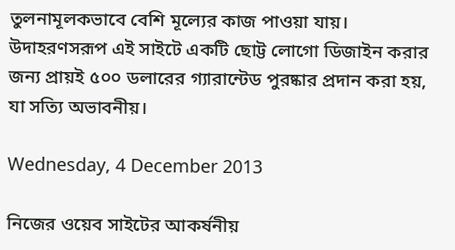তুলনামূলকভাবে বেশি মূল্যের কাজ পাওয়া যায়। উদাহরণসরূপ এই সাইটে একটি ছোট্ট লোগো ডিজাইন করার জন্য প্রায়ই ৫০০ ডলারের গ্যারান্টেড পুরষ্কার প্রদান করা হয়, যা সত্যি অভাবনীয়।

Wednesday, 4 December 2013

নিজের ওয়েব সাইটের আকর্ষনীয়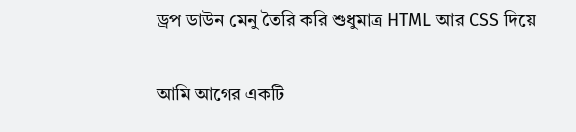ড্রপ ডাউন মেনু তৈরি করি শুধুমাত্র HTML আর CSS দিয়ে

আমি আগের একটি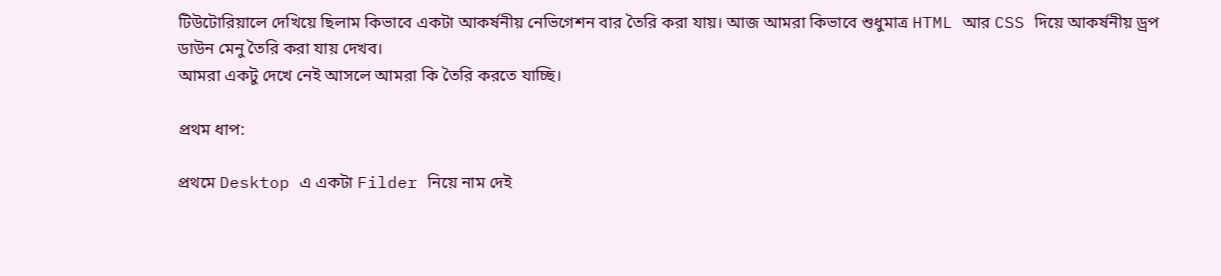টিউটোরিয়ালে দেখিয়ে ছিলাম কিভাবে একটা আকর্ষনীয় নেভিগেশন বার তৈরি করা যায়। আজ আমরা কিভাবে শুধুমাত্র HTML আর CSS দিয়ে আকর্ষনীয় ড্রপ ডাউন মেনু তৈরি করা যায় দেখব।
আমরা একটু দেখে নেই আসলে আমরা কি তৈরি করতে যাচ্ছি।

প্রথম ধাপ:

প্রথমে Desktop এ একটা Filder নিয়ে নাম দেই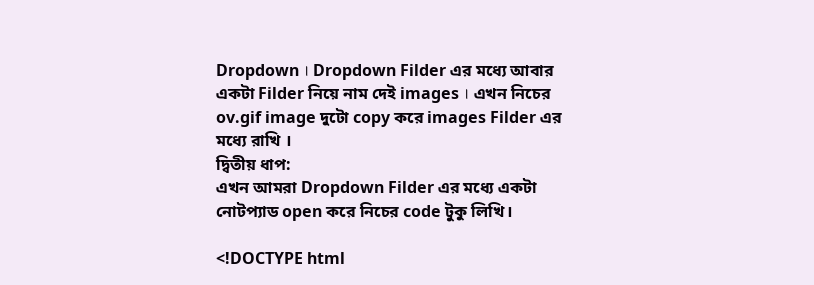Dropdown । Dropdown Filder এর মধ্যে আবার একটা Filder নিয়ে নাম দেই images । এখন নিচের ov.gif image দুটো copy করে images Filder এর মধ্যে রাখি ।
দ্বিতীয় ধাপ:
এখন আমরা Dropdown Filder এর মধ্যে একটা নোটপ্যাড open করে নিচের code টুকু লিখি।

<!DOCTYPE html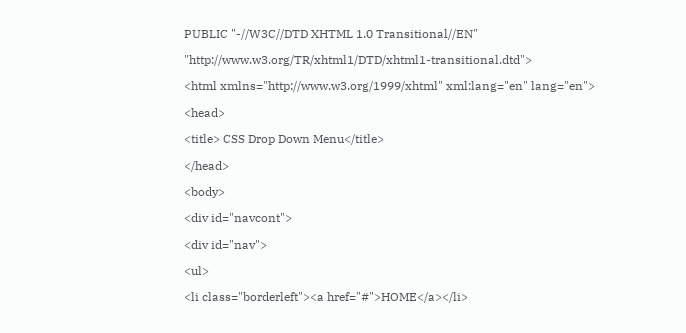PUBLIC "-//W3C//DTD XHTML 1.0 Transitional//EN"

"http://www.w3.org/TR/xhtml1/DTD/xhtml1-transitional.dtd">

<html xmlns="http://www.w3.org/1999/xhtml" xml:lang="en" lang="en">

<head>

<title> CSS Drop Down Menu</title>

</head>

<body>

<div id="navcont">

<div id="nav">

<ul>

<li class="borderleft"><a href="#">HOME</a></li>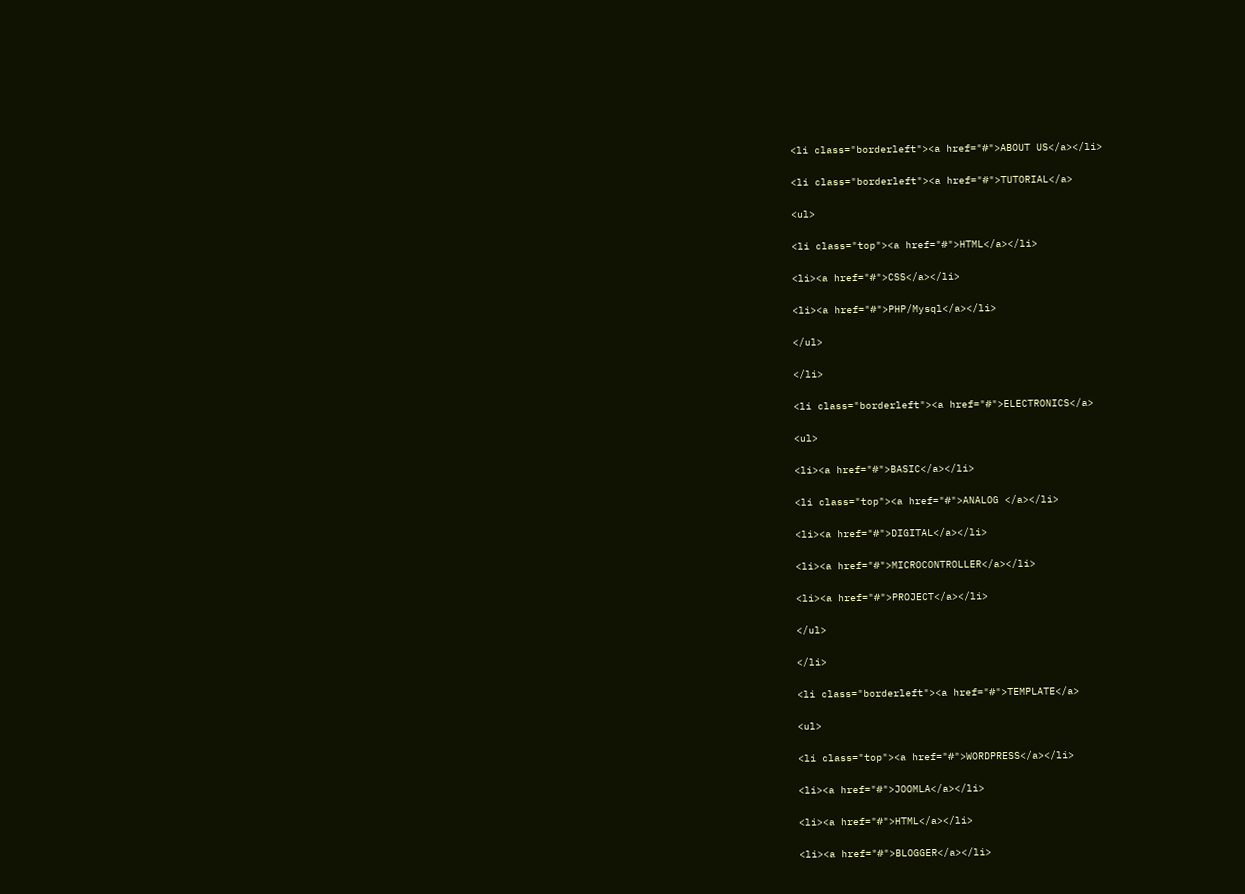<li class="borderleft"><a href="#">ABOUT US</a></li>

<li class="borderleft"><a href="#">TUTORIAL</a>

<ul>

<li class="top"><a href="#">HTML</a></li>

<li><a href="#">CSS</a></li>

<li><a href="#">PHP/Mysql</a></li>

</ul>

</li>

<li class="borderleft"><a href="#">ELECTRONICS</a>

<ul>

<li><a href="#">BASIC</a></li>

<li class="top"><a href="#">ANALOG </a></li>

<li><a href="#">DIGITAL</a></li>

<li><a href="#">MICROCONTROLLER</a></li>

<li><a href="#">PROJECT</a></li>

</ul>

</li>

<li class="borderleft"><a href="#">TEMPLATE</a>

<ul>

<li class="top"><a href="#">WORDPRESS</a></li>

<li><a href="#">JOOMLA</a></li>

<li><a href="#">HTML</a></li>

<li><a href="#">BLOGGER</a></li>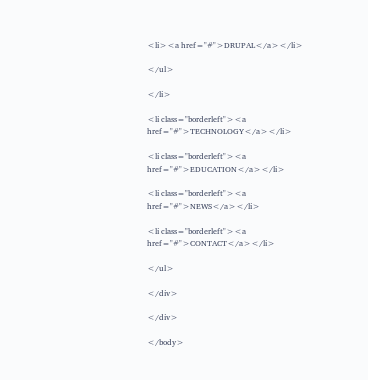<li><a href="#">DRUPAL</a></li>

</ul>

</li>

<li class="borderleft"><a href="#">TECHNOLOGY</a></li>

<li class="borderleft"><a href="#">EDUCATION</a></li>

<li class="borderleft"><a href="#">NEWS</a></li>

<li class="borderleft"><a href="#">CONTACT</a></li>

</ul>

</div>

</div>

</body>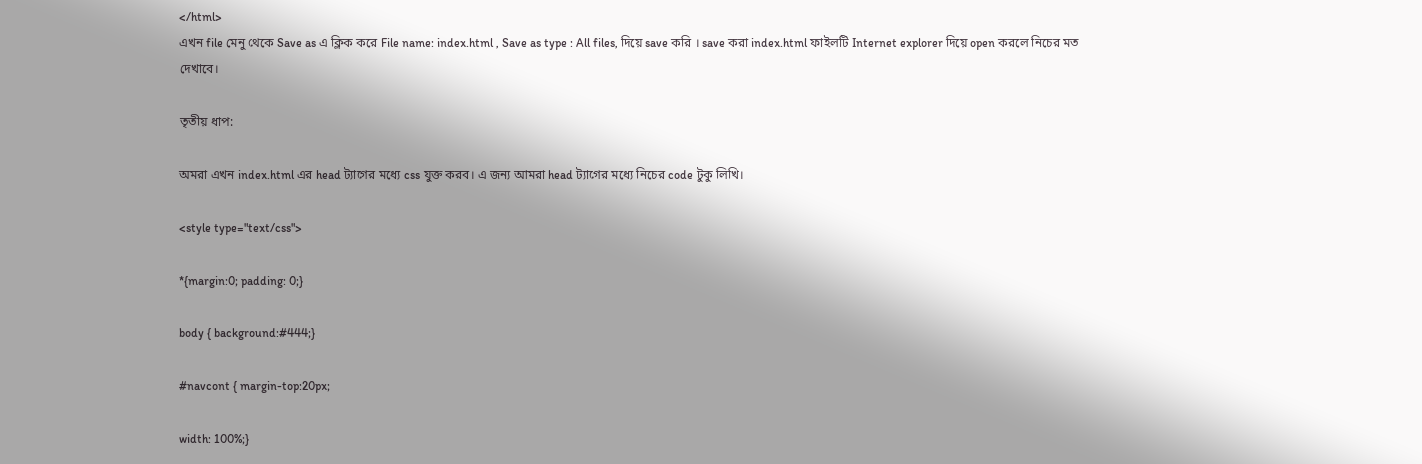</html>
এখন file মেনু থেকে Save as এ ক্লিক করে File name: index.html , Save as type : All files, দিয়ে save করি । save করা index.html ফাইলটি Internet explorer দিয়ে open করলে নিচের মত দেখাবে।

তৃতীয় ধাপ:

অমরা এখন index.html এর head ট্যাগের মধ্যে css যুক্ত করব। এ জন্য আমরা head ট্যাগের মধ্যে নিচের code টুকু লিখি।

<style type="text/css">

*{margin:0; padding: 0;}

body { background:#444;}

#navcont { margin-top:20px;

width: 100%;}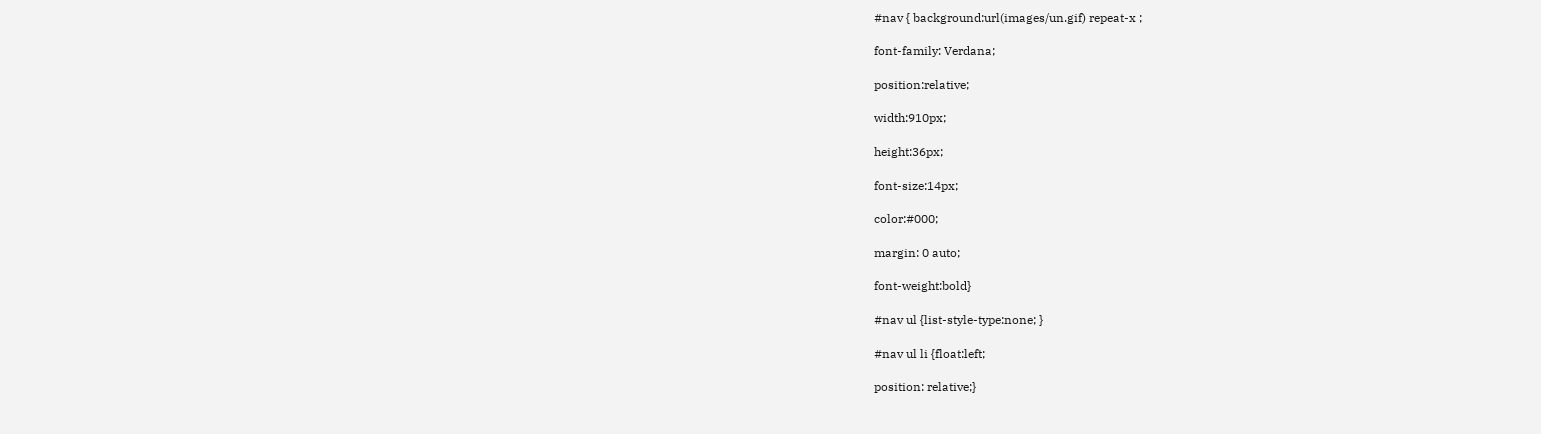#nav { background:url(images/un.gif) repeat-x ;

font-family: Verdana;

position:relative;

width:910px;

height:36px;

font-size:14px;

color:#000;

margin: 0 auto;

font-weight:bold}

#nav ul {list-style-type:none; }

#nav ul li {float:left;

position: relative;}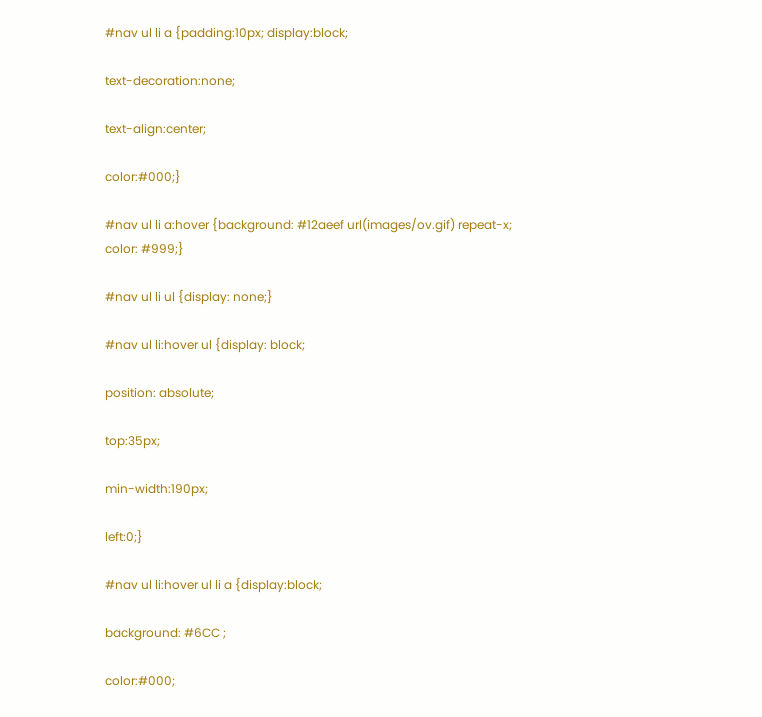#nav ul li a {padding:10px; display:block;

text-decoration:none;

text-align:center;

color:#000;}

#nav ul li a:hover {background: #12aeef url(images/ov.gif) repeat-x; color: #999;}

#nav ul li ul {display: none;}

#nav ul li:hover ul {display: block;

position: absolute;

top:35px;

min-width:190px;

left:0;}

#nav ul li:hover ul li a {display:block;

background: #6CC ;

color:#000;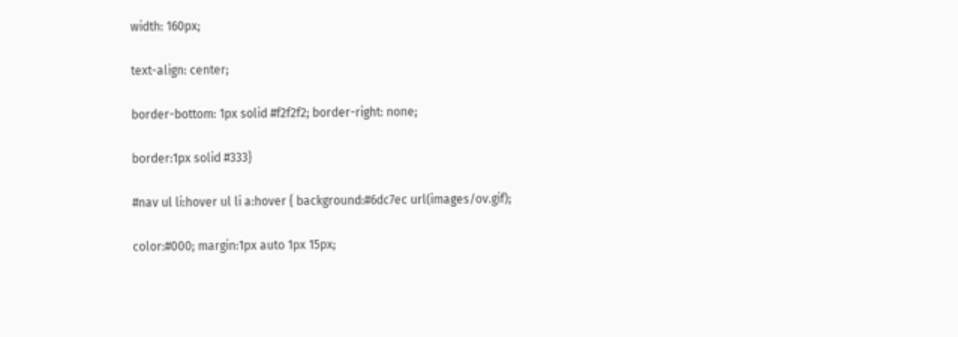width: 160px;

text-align: center;

border-bottom: 1px solid #f2f2f2; border-right: none;

border:1px solid #333}

#nav ul li:hover ul li a:hover { background:#6dc7ec url(images/ov.gif);

color:#000; margin:1px auto 1px 15px;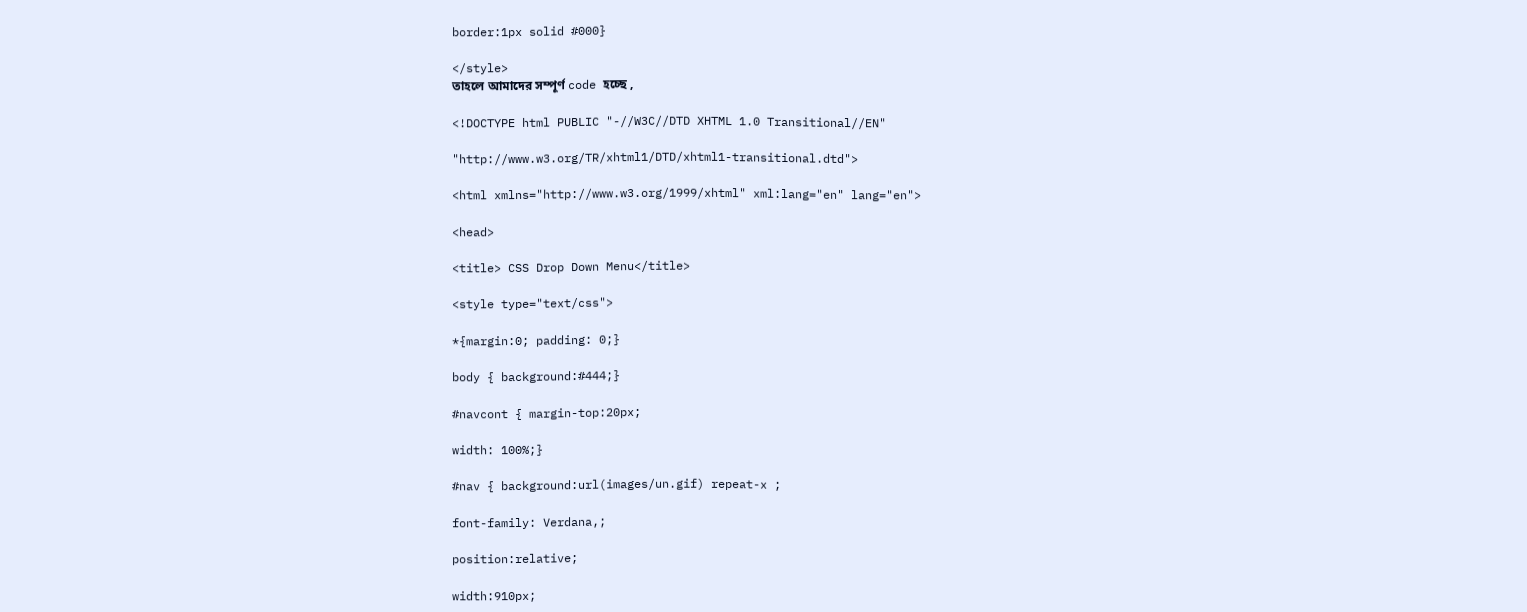border:1px solid #000}

</style>
তাহলে আমাদের সম্পূর্ণ code হচ্ছে ,

<!DOCTYPE html PUBLIC "-//W3C//DTD XHTML 1.0 Transitional//EN"

"http://www.w3.org/TR/xhtml1/DTD/xhtml1-transitional.dtd">

<html xmlns="http://www.w3.org/1999/xhtml" xml:lang="en" lang="en">

<head>

<title> CSS Drop Down Menu</title>

<style type="text/css">

*{margin:0; padding: 0;}

body { background:#444;}

#navcont { margin-top:20px;

width: 100%;}

#nav { background:url(images/un.gif) repeat-x ;

font-family: Verdana,;

position:relative;

width:910px;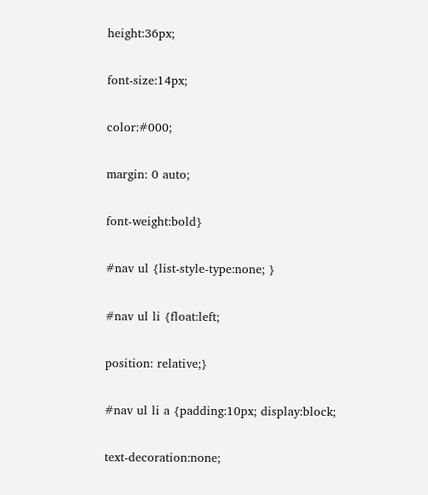height:36px;

font-size:14px;

color:#000;

margin: 0 auto;

font-weight:bold}

#nav ul {list-style-type:none; }

#nav ul li {float:left;

position: relative;}

#nav ul li a {padding:10px; display:block;

text-decoration:none;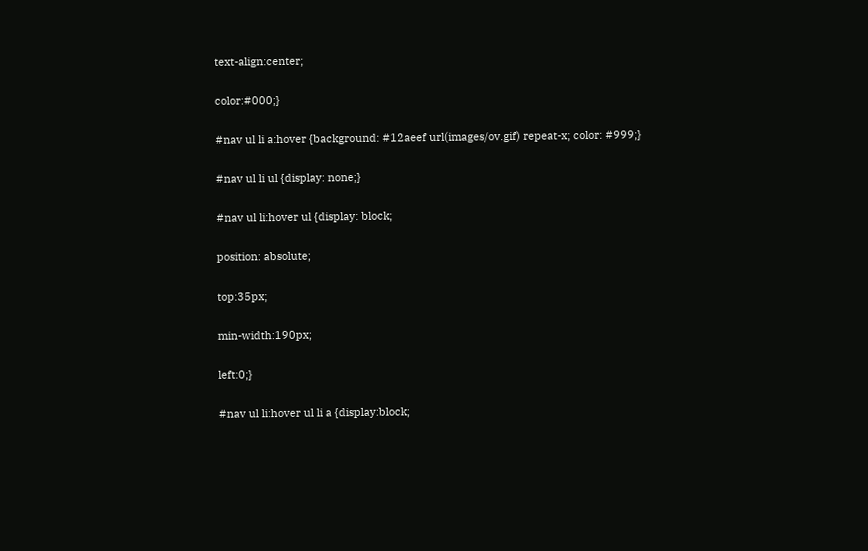text-align:center;

color:#000;}

#nav ul li a:hover {background: #12aeef url(images/ov.gif) repeat-x; color: #999;}

#nav ul li ul {display: none;}

#nav ul li:hover ul {display: block;

position: absolute;

top:35px;

min-width:190px;

left:0;}

#nav ul li:hover ul li a {display:block;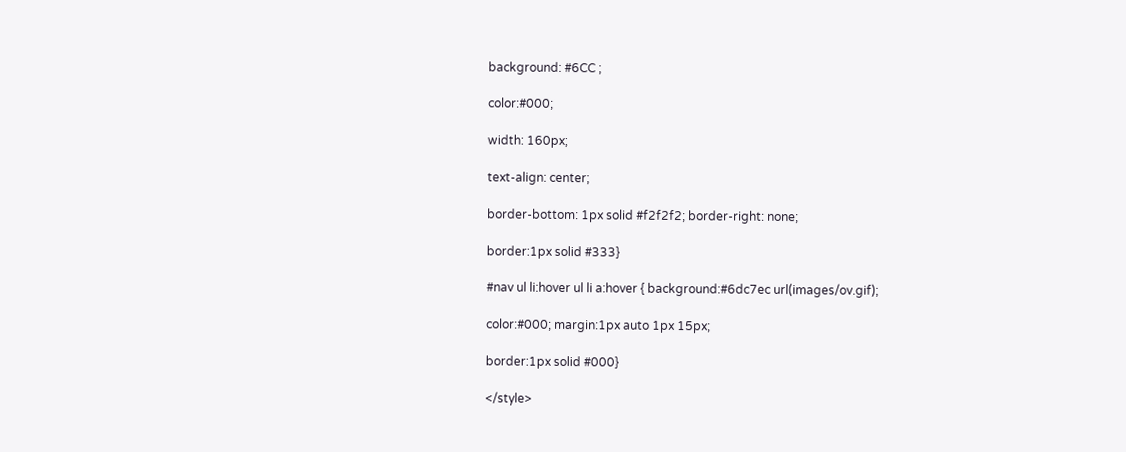background: #6CC ;

color:#000;

width: 160px;

text-align: center;

border-bottom: 1px solid #f2f2f2; border-right: none;

border:1px solid #333}

#nav ul li:hover ul li a:hover { background:#6dc7ec url(images/ov.gif);

color:#000; margin:1px auto 1px 15px;

border:1px solid #000}

</style>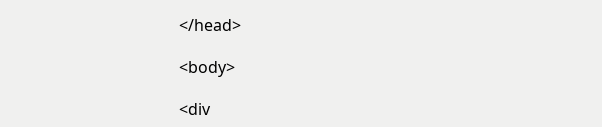</head>

<body>

<div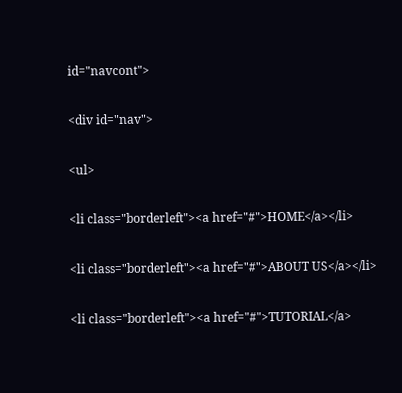id="navcont">

<div id="nav">

<ul>

<li class="borderleft"><a href="#">HOME</a></li>

<li class="borderleft"><a href="#">ABOUT US</a></li>

<li class="borderleft"><a href="#">TUTORIAL</a>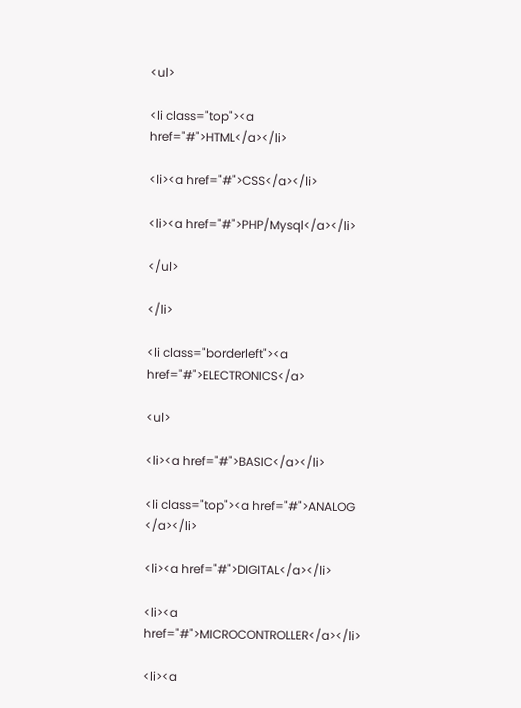<ul>

<li class="top"><a href="#">HTML</a></li>

<li><a href="#">CSS</a></li>

<li><a href="#">PHP/Mysql</a></li>

</ul>

</li>

<li class="borderleft"><a href="#">ELECTRONICS</a>

<ul>

<li><a href="#">BASIC</a></li>

<li class="top"><a href="#">ANALOG </a></li>

<li><a href="#">DIGITAL</a></li>

<li><a href="#">MICROCONTROLLER</a></li>

<li><a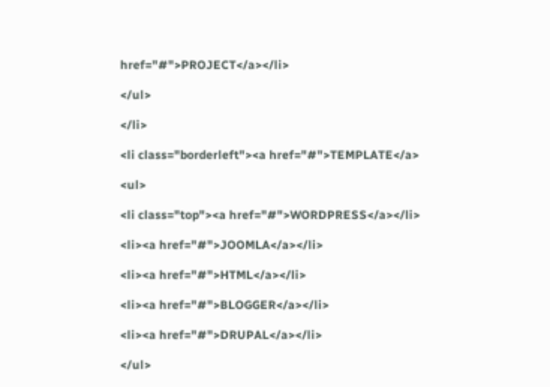href="#">PROJECT</a></li>

</ul>

</li>

<li class="borderleft"><a href="#">TEMPLATE</a>

<ul>

<li class="top"><a href="#">WORDPRESS</a></li>

<li><a href="#">JOOMLA</a></li>

<li><a href="#">HTML</a></li>

<li><a href="#">BLOGGER</a></li>

<li><a href="#">DRUPAL</a></li>

</ul>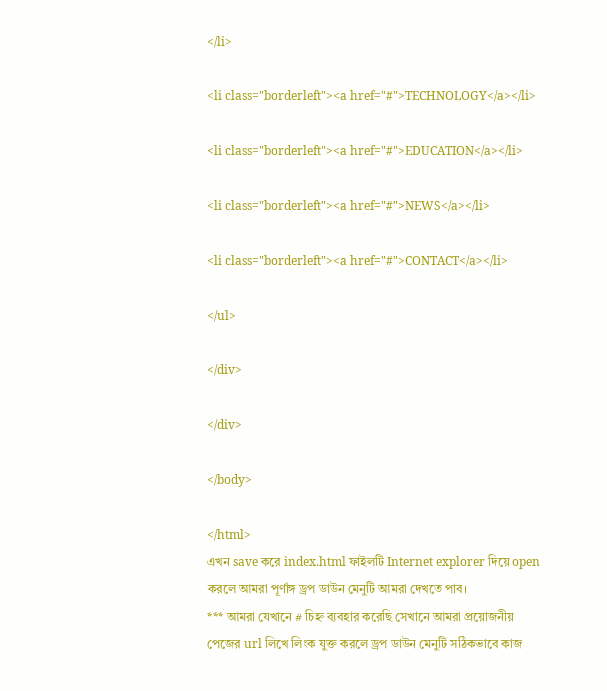</li>

<li class="borderleft"><a href="#">TECHNOLOGY</a></li>

<li class="borderleft"><a href="#">EDUCATION</a></li>

<li class="borderleft"><a href="#">NEWS</a></li>

<li class="borderleft"><a href="#">CONTACT</a></li>

</ul>

</div>

</div>

</body>

</html>
এখন save করে index.html ফাইলটি Internet explorer দিয়ে open করলে আমরা পূর্ণাঙ্গ ড্রপ ডাউন মেনুটি আমরা দেখতে পাব।
*** আমরা যেখানে # চিহ্ন ব্যবহার করেছি সেখানে আমরা প্রয়োজনীয় পেজের url লিখে লিংক যুক্ত করলে ড্রপ ডাউন মেনুটি সঠিকভাবে কাজ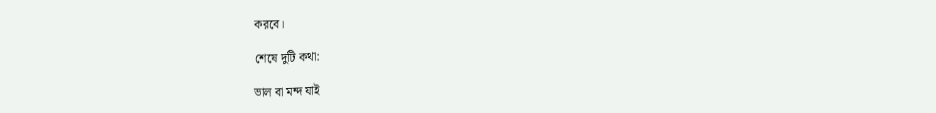করবে।

শেষে দুটি কথা:

ভাল বা মন্দ যাই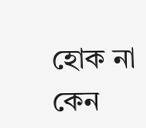হোক না কেন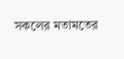সকলের মতামতের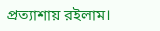প্রত্যাশায় রইলাম।